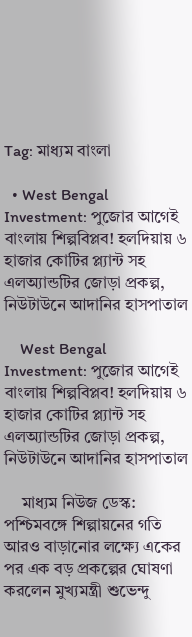Tag: মাধ্যম বাংলা

  • West Bengal Investment: পুজোর আগেই বাংলায় শিল্পবিপ্লব! হলদিয়ায় ৬ হাজার কোটির প্ল্যান্ট সহ এলঅ্যান্ডটির জোড়া প্রকল্প, নিউটাউনে আদানির হাসপাতাল

    West Bengal Investment: পুজোর আগেই বাংলায় শিল্পবিপ্লব! হলদিয়ায় ৬ হাজার কোটির প্ল্যান্ট সহ এলঅ্যান্ডটির জোড়া প্রকল্প, নিউটাউনে আদানির হাসপাতাল

    মাধ্যম নিউজ ডেস্ক: পশ্চিমবঙ্গে শিল্পায়নের গতি আরও বাড়ানোর লক্ষ্যে একের পর এক বড় প্রকল্পের ঘোষণা করলেন মুখ্যমন্ত্রী শুভেন্দু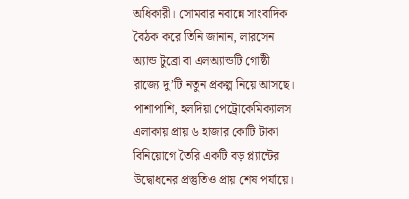অধিকারী। সোমবার নবান্নে সাংবাদিক বৈঠক করে তিনি জানান, লারসেন অ্যান্ড টুব্রো বা এলঅ্যান্ডটি গোষ্ঠী রাজ্যে দু’টি নতুন প্রকল্প নিয়ে আসছে। পাশাপাশি, হলদিয়া পেট্রোকেমিক্যালস এলাকায় প্রায় ৬ হাজার কোটি টাকা বিনিয়োগে তৈরি একটি বড় প্ল্যান্টের উদ্বোধনের প্রস্তুতিও প্রায় শেষ পর্যায়ে।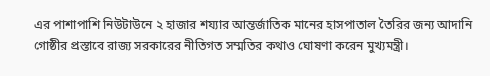এর পাশাপাশি নিউটাউনে ২ হাজার শয্যার আন্তর্জাতিক মানের হাসপাতাল তৈরির জন্য আদানি গোষ্ঠীর প্রস্তাবে রাজ্য সরকারের নীতিগত সম্মতির কথাও ঘোষণা করেন মুখ্যমন্ত্রী।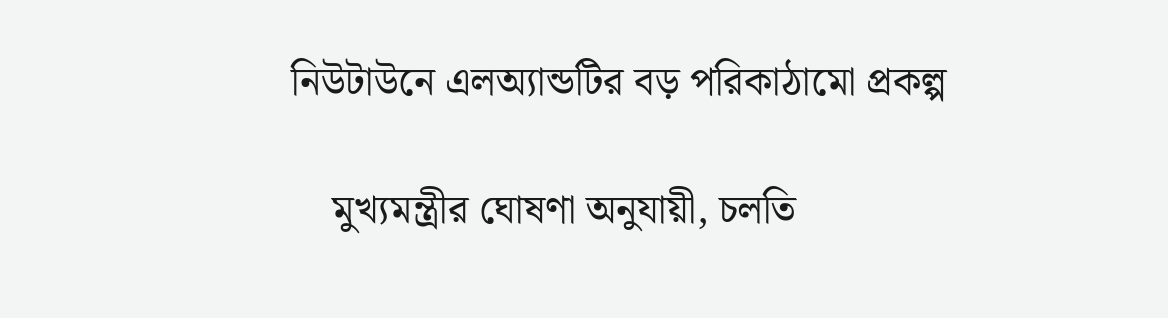নিউটাউনে এলঅ্যান্ডটির বড় পরিকাঠামো প্রকল্প

    মুখ্যমন্ত্রীর ঘোষণা অনুযায়ী, চলতি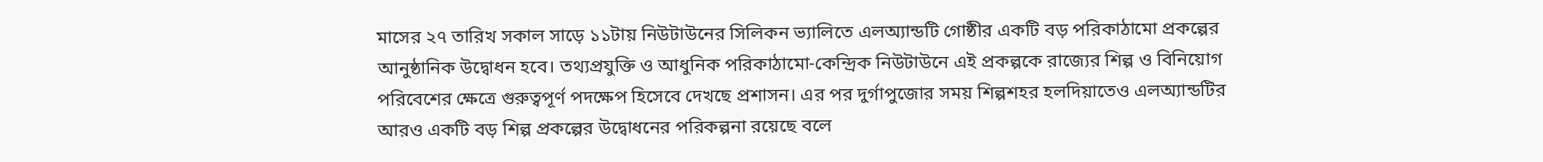মাসের ২৭ তারিখ সকাল সাড়ে ১১টায় নিউটাউনের সিলিকন ভ্যালিতে এলঅ্যান্ডটি গোষ্ঠীর একটি বড় পরিকাঠামো প্রকল্পের আনুষ্ঠানিক উদ্বোধন হবে। তথ্যপ্রযুক্তি ও আধুনিক পরিকাঠামো-কেন্দ্রিক নিউটাউনে এই প্রকল্পকে রাজ্যের শিল্প ও বিনিয়োগ পরিবেশের ক্ষেত্রে গুরুত্বপূর্ণ পদক্ষেপ হিসেবে দেখছে প্রশাসন। এর পর দুর্গাপুজোর সময় শিল্পশহর হলদিয়াতেও এলঅ্যান্ডটির আরও একটি বড় শিল্প প্রকল্পের উদ্বোধনের পরিকল্পনা রয়েছে বলে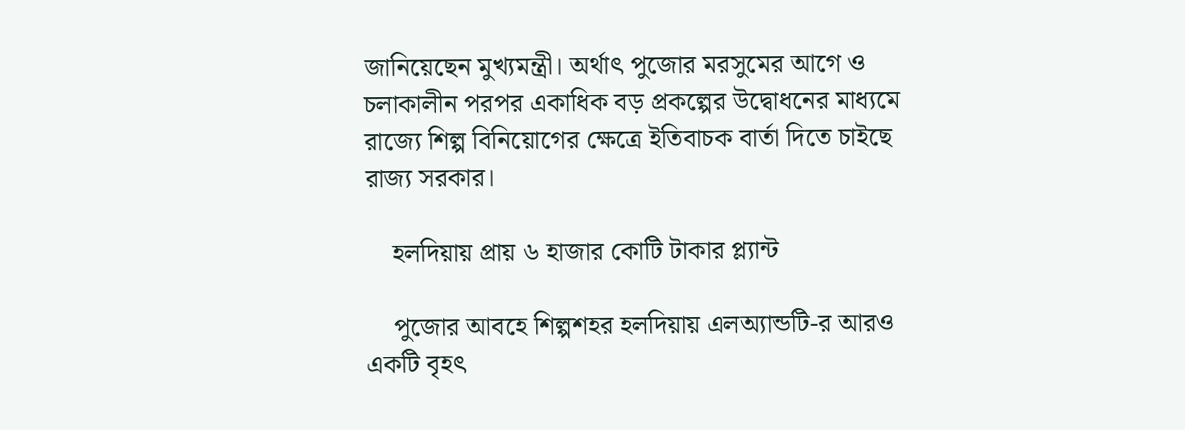জানিয়েছেন মুখ্যমন্ত্রী। অর্থাৎ পুজোর মরসুমের আগে ও চলাকালীন পরপর একাধিক বড় প্রকল্পের উদ্বোধনের মাধ্যমে রাজ্যে শিল্প বিনিয়োগের ক্ষেত্রে ইতিবাচক বার্তা দিতে চাইছে রাজ্য সরকার।

    হলদিয়ায় প্রায় ৬ হাজার কোটি টাকার প্ল্যান্ট

    পুজোর আবহে শিল্পশহর হলদিয়ায় এলঅ্যান্ডটি-র আরও একটি বৃহৎ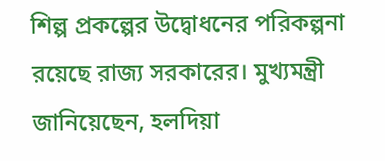শিল্প প্রকল্পের উদ্বোধনের পরিকল্পনা রয়েছে রাজ্য সরকারের। মুখ্যমন্ত্রী জানিয়েছেন, হলদিয়া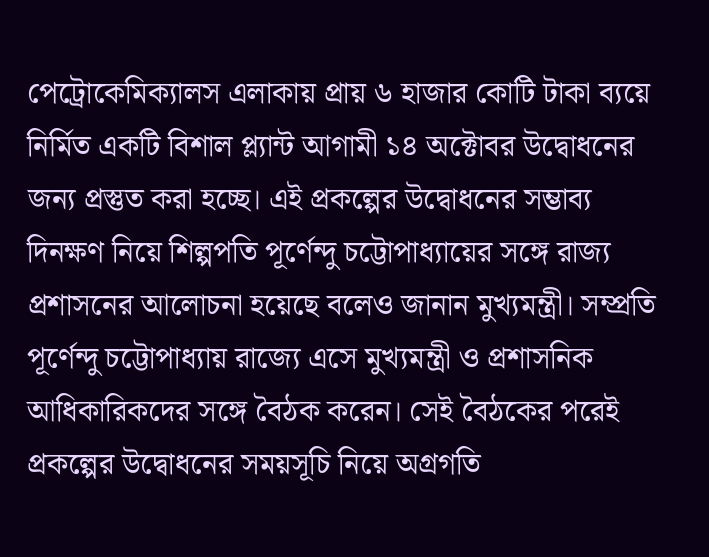পেট্রোকেমিক্যালস এলাকায় প্রায় ৬ হাজার কোটি টাকা ব্যয়ে নির্মিত একটি বিশাল প্ল্যান্ট আগামী ১৪ অক্টোবর উদ্বোধনের জন্য প্রস্তুত করা হচ্ছে। এই প্রকল্পের উদ্বোধনের সম্ভাব্য দিনক্ষণ নিয়ে শিল্পপতি পূর্ণেন্দু চট্টোপাধ্যায়ের সঙ্গে রাজ্য প্রশাসনের আলোচনা হয়েছে বলেও জানান মুখ্যমন্ত্রী। সম্প্রতি পূর্ণেন্দু চট্টোপাধ্যায় রাজ্যে এসে মুখ্যমন্ত্রী ও প্রশাসনিক আধিকারিকদের সঙ্গে বৈঠক করেন। সেই বৈঠকের পরেই প্রকল্পের উদ্বোধনের সময়সূচি নিয়ে অগ্রগতি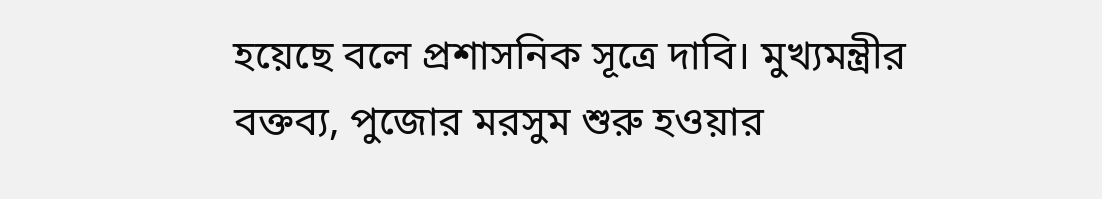হয়েছে বলে প্রশাসনিক সূত্রে দাবি। মুখ্যমন্ত্রীর বক্তব্য, পুজোর মরসুম শুরু হওয়ার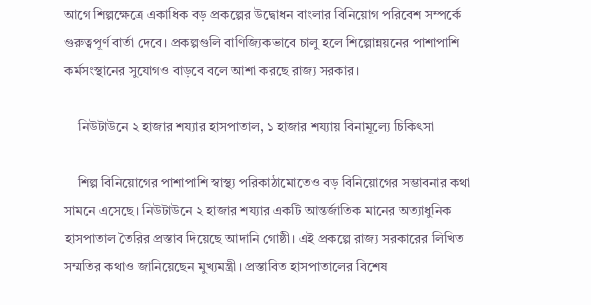আগে শিল্পক্ষেত্রে একাধিক বড় প্রকল্পের উদ্বোধন বাংলার বিনিয়োগ পরিবেশ সম্পর্কে গুরুত্বপূর্ণ বার্তা দেবে। প্রকল্পগুলি বাণিজ্যিকভাবে চালু হলে শিল্পোন্নয়নের পাশাপাশি কর্মসংস্থানের সুযোগও বাড়বে বলে আশা করছে রাজ্য সরকার।

    নিউটাউনে ২ হাজার শয্যার হাসপাতাল, ১ হাজার শয্যায় বিনামূল্যে চিকিৎসা

    শিল্প বিনিয়োগের পাশাপাশি স্বাস্থ্য পরিকাঠামোতেও বড় বিনিয়োগের সম্ভাবনার কথা সামনে এসেছে। নিউটাউনে ২ হাজার শয্যার একটি আন্তর্জাতিক মানের অত্যাধুনিক হাসপাতাল তৈরির প্রস্তাব দিয়েছে আদানি গোষ্ঠী। এই প্রকল্পে রাজ্য সরকারের লিখিত সম্মতির কথাও জানিয়েছেন মুখ্যমন্ত্রী। প্রস্তাবিত হাসপাতালের বিশেষ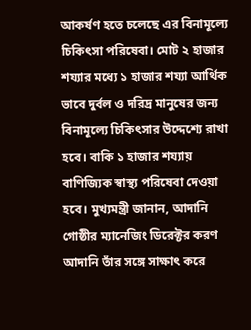আকর্ষণ হতে চলেছে এর বিনামূল্যে চিকিৎসা পরিষেবা। মোট ২ হাজার শয্যার মধ্যে ১ হাজার শয্যা আর্থিক ভাবে দুর্বল ও দরিদ্র মানুষের জন্য বিনামূল্যে চিকিৎসার উদ্দেশ্যে রাখা হবে। বাকি ১ হাজার শয্যায় বাণিজ্যিক স্বাস্থ্য পরিষেবা দেওয়া হবে। মুখ্যমন্ত্রী জানান, আদানি গোষ্ঠীর ম্যানেজিং ডিরেক্টর করণ আদানি তাঁর সঙ্গে সাক্ষাৎ করে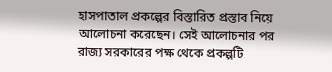হাসপাতাল প্রকল্পের বিস্তারিত প্রস্তাব নিয়ে আলোচনা করেছেন। সেই আলোচনার পর রাজ্য সরকারের পক্ষ থেকে প্রকল্পটি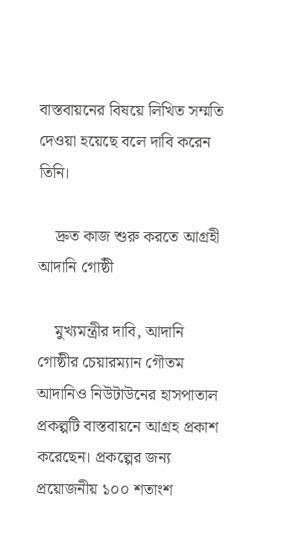বাস্তবায়নের বিষয়ে লিখিত সম্মতি দেওয়া হয়েছে বলে দাবি করেন তিনি।

    দ্রুত কাজ শুরু করতে আগ্রহী আদানি গোষ্ঠী

    মুখ্যমন্ত্রীর দাবি, আদানি গোষ্ঠীর চেয়ারম্যান গৌতম আদানিও নিউটাউনের হাসপাতাল প্রকল্পটি বাস্তবায়নে আগ্রহ প্রকাশ করেছেন। প্রকল্পের জন্য প্রয়োজনীয় ১০০ শতাংশ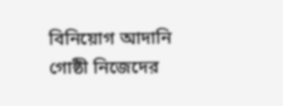বিনিয়োগ আদানি গোষ্ঠী নিজেদের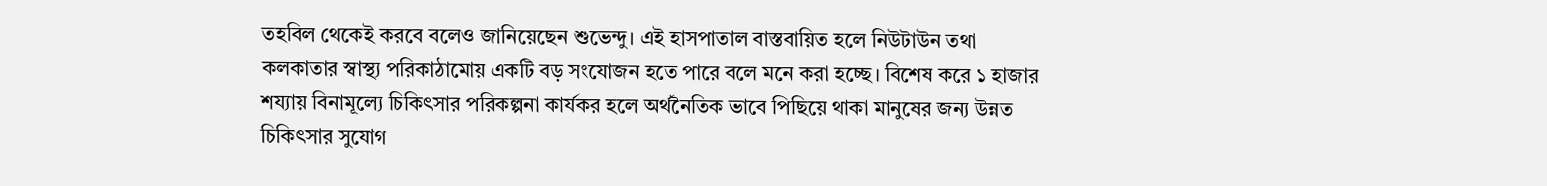তহবিল থেকেই করবে বলেও জানিয়েছেন শুভেন্দু। এই হাসপাতাল বাস্তবায়িত হলে নিউটাউন তথা কলকাতার স্বাস্থ্য পরিকাঠামোয় একটি বড় সংযোজন হতে পারে বলে মনে করা হচ্ছে। বিশেষ করে ১ হাজার শয্যায় বিনামূল্যে চিকিৎসার পরিকল্পনা কার্যকর হলে অর্থনৈতিক ভাবে পিছিয়ে থাকা মানুষের জন্য উন্নত চিকিৎসার সুযোগ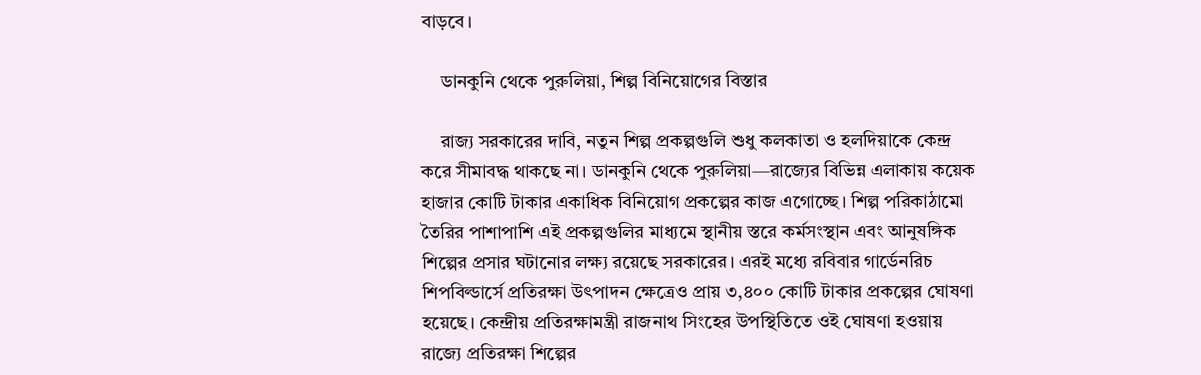বাড়বে।

    ডানকুনি থেকে পুরুলিয়া, শিল্প বিনিয়োগের বিস্তার

    রাজ্য সরকারের দাবি, নতুন শিল্প প্রকল্পগুলি শুধু কলকাতা ও হলদিয়াকে কেন্দ্র করে সীমাবদ্ধ থাকছে না। ডানকুনি থেকে পুরুলিয়া—রাজ্যের বিভিন্ন এলাকায় কয়েক হাজার কোটি টাকার একাধিক বিনিয়োগ প্রকল্পের কাজ এগোচ্ছে। শিল্প পরিকাঠামো তৈরির পাশাপাশি এই প্রকল্পগুলির মাধ্যমে স্থানীয় স্তরে কর্মসংস্থান এবং আনুষঙ্গিক শিল্পের প্রসার ঘটানোর লক্ষ্য রয়েছে সরকারের। এরই মধ্যে রবিবার গার্ডেনরিচ শিপবিল্ডার্সে প্রতিরক্ষা উৎপাদন ক্ষেত্রেও প্রায় ৩,৪০০ কোটি টাকার প্রকল্পের ঘোষণা হয়েছে। কেন্দ্রীয় প্রতিরক্ষামন্ত্রী রাজনাথ সিংহের উপস্থিতিতে ওই ঘোষণা হওয়ায় রাজ্যে প্রতিরক্ষা শিল্পের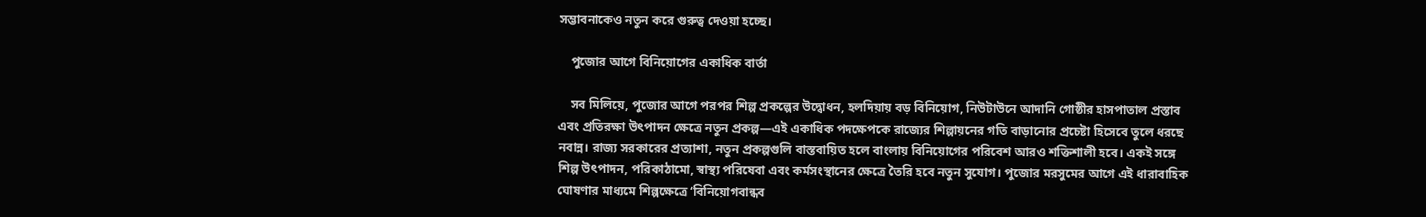সম্ভাবনাকেও নতুন করে গুরুত্ব দেওয়া হচ্ছে।

    পুজোর আগে বিনিয়োগের একাধিক বার্তা

    সব মিলিয়ে, পুজোর আগে পরপর শিল্প প্রকল্পের উদ্বোধন, হলদিয়ায় বড় বিনিয়োগ, নিউটাউনে আদানি গোষ্ঠীর হাসপাতাল প্রস্তাব এবং প্রতিরক্ষা উৎপাদন ক্ষেত্রে নতুন প্রকল্প—এই একাধিক পদক্ষেপকে রাজ্যের শিল্পায়নের গতি বাড়ানোর প্রচেষ্টা হিসেবে তুলে ধরছে নবান্ন। রাজ্য সরকারের প্রত্যাশা, নতুন প্রকল্পগুলি বাস্তবায়িত হলে বাংলায় বিনিয়োগের পরিবেশ আরও শক্তিশালী হবে। একই সঙ্গে শিল্প উৎপাদন, পরিকাঠামো, স্বাস্থ্য পরিষেবা এবং কর্মসংস্থানের ক্ষেত্রে তৈরি হবে নতুন সুযোগ। পুজোর মরসুমের আগে এই ধারাবাহিক ঘোষণার মাধ্যমে শিল্পক্ষেত্রে ‘বিনিয়োগবান্ধব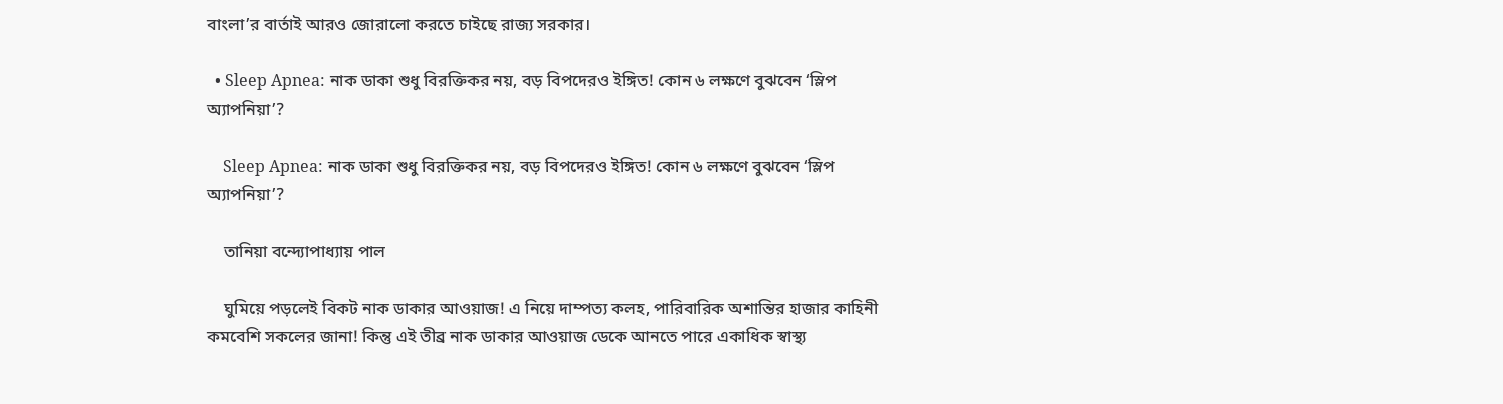বাংলা’র বার্তাই আরও জোরালো করতে চাইছে রাজ্য সরকার।

  • Sleep Apnea: নাক ডাকা শুধু বিরক্তিকর নয়, বড় বিপদেরও ইঙ্গিত! কোন ৬ লক্ষণে বুঝবেন ‘স্লিপ অ্যাপনিয়া’?

    Sleep Apnea: নাক ডাকা শুধু বিরক্তিকর নয়, বড় বিপদেরও ইঙ্গিত! কোন ৬ লক্ষণে বুঝবেন ‘স্লিপ অ্যাপনিয়া’?

    তানিয়া বন্দ্যোপাধ্যায় পাল

    ঘুমিয়ে পড়লেই বিকট নাক ডাকার আওয়াজ! এ নিয়ে দাম্পত্য কলহ, পারিবারিক অশান্তির হাজার কাহিনী কমবেশি সকলের জানা! কিন্তু এই তীব্র নাক ডাকার আওয়াজ ডেকে আনতে পারে একাধিক স্বাস্থ্য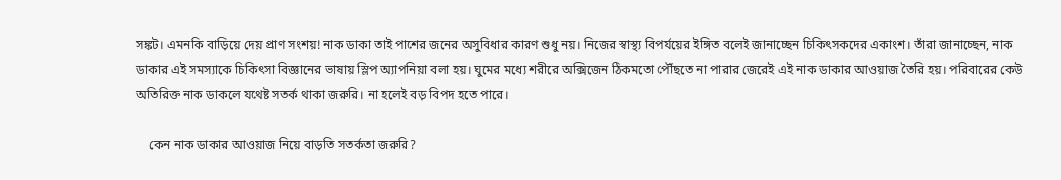সঙ্কট। এমনকি বাড়িয়ে দেয় প্রাণ সংশয়! নাক ডাকা তাই পাশের জনের অসুবিধার কারণ শুধু নয়। নিজের স্বাস্থ্য বিপর্যয়ের ইঙ্গিত বলেই জানাচ্ছেন চিকিৎসকদের একাংশ। তাঁরা জানাচ্ছেন, নাক ডাকার এই সমস্যাকে চিকিৎসা বিজ্ঞানের ভাষায় স্লিপ অ্যাপনিয়া বলা হয়‌। ঘুমের মধ্যে শরীরে অক্সিজেন ঠিকমতো পৌঁছতে না পারার জেরেই এই নাক ডাকার আওয়াজ তৈরি হয়। পরিবারের কেউ অতিরিক্ত নাক ডাকলে যথেষ্ট সতর্ক থাকা জরুরি। না হলেই বড় বিপদ হতে পারে।

    কেন নাক ডাকার আওয়াজ নিয়ে বাড়তি সতর্কতা জরুরি?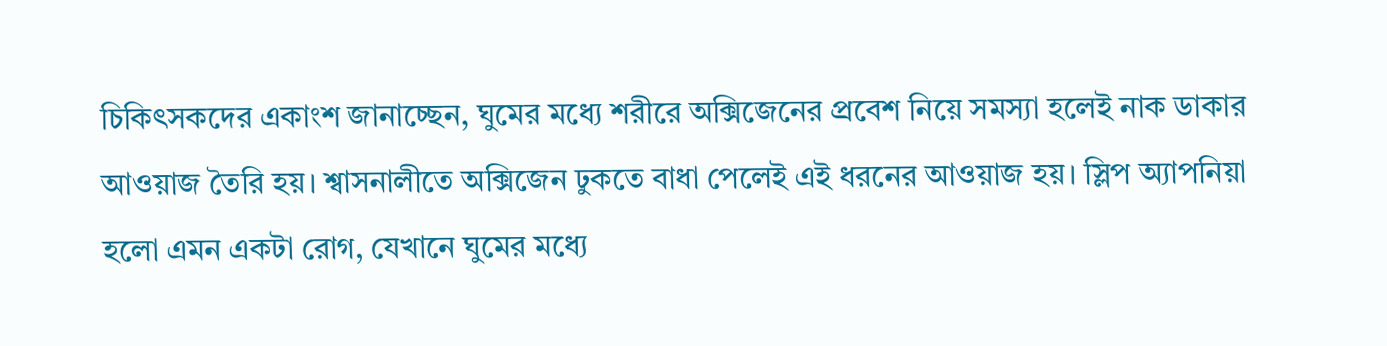চিকিৎসকদের একাংশ জানাচ্ছেন, ঘুমের মধ্যে শরীরে অক্সিজেনের প্রবেশ নিয়ে সমস্যা হলেই নাক ডাকার আওয়াজ তৈরি হয়। শ্বাসনালীতে অক্সিজেন ঢুকতে বাধা পেলেই এই ধরনের আওয়াজ হয়। স্লিপ অ্যাপনিয়া হলো এমন একটা রোগ, যেখানে ঘুমের মধ্যে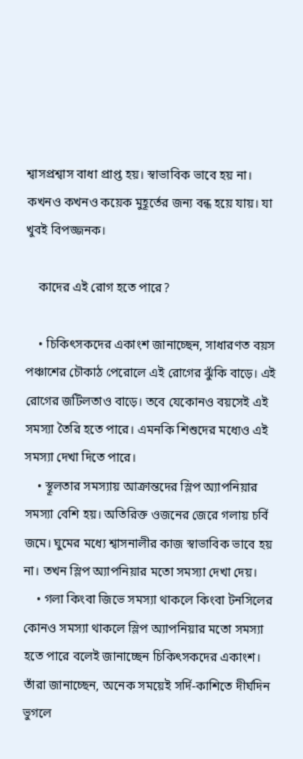শ্বাসপ্রশ্বাস বাধা প্রাপ্ত হয়। স্বাভাবিক ভাবে হয় না। কখনও কখনও কয়েক মুহূর্তের জন্য বন্ধ হয়ে যায়। যা খুবই বিপজ্জনক।

    কাদের এই রোগ হতে পারে?

    • চিকিৎসকদের একাংশ জানাচ্ছেন, সাধারণত বয়স পঞ্চাশের চৌকাঠ পেরোলে এই রোগের ঝুঁকি বাড়ে। এই রোগের জটিলতাও বাড়ে। তবে যেকোনও বয়সেই এই সমস্যা তৈরি হতে পারে। এমনকি শিশুদের মধ্যেও এই সমস্যা দেখা দিতে পারে।
    • স্থূলতার সমস্যায় আক্রান্তদের স্লিপ অ্যাপনিয়ার সমস্যা বেশি হয়। অতিরিক্ত ওজনের জেরে গলায় চর্বি জমে। ঘুমের মধ্যে শ্বাসনালীর কাজ স্বাভাবিক ভাবে হয় না। তখন স্লিপ অ্যাপনিয়ার মতো সমস্যা দেখা দেয়।
    • গলা কিংবা জিভে সমস্যা থাকলে কিংবা টনসিলের কোনও সমস্যা থাকলে স্লিপ অ্যাপনিয়ার মতো সমস্যা হতে পারে বলেই জানাচ্ছেন চিকিৎসকদের একাংশ। তাঁরা জানাচ্ছেন, অনেক সময়েই সর্দি-কাশিতে দীর্ঘদিন ভুগলে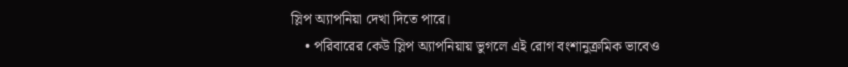স্লিপ অ্যাপনিয়া দেখা দিতে পারে।
    • পরিবারের কেউ স্লিপ অ্যাপনিয়ায় ভুগলে এই রোগ বংশানুক্রমিক ভাবেও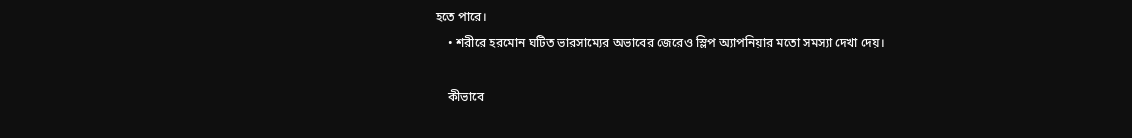হতে পারে।
    • শরীরে হরমোন ঘটিত ভারসাম্যের অভাবের জেরেও‌ স্লিপ অ্যাপনিয়ার মতো সমস্যা দেখা দেয়।

    কীভাবে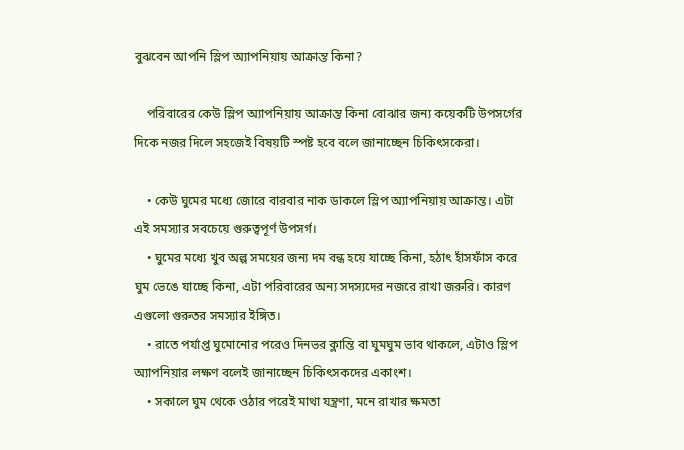বুঝবেন আপনি স্লিপ অ্যাপনিয়ায় আক্রান্ত কিনা?

    পরিবারের কেউ স্লিপ অ্যাপনিয়ায় আক্রান্ত কিনা বোঝার জন্য কয়েকটি উপসর্গের দিকে নজর দিলে সহজেই বিষয়টি স্পষ্ট হবে বলে জানাচ্ছেন চিকিৎসকেরা।

    • কেউ ঘুমের মধ্যে জোরে বারবার নাক ডাকলে স্লিপ অ্যাপনিয়ায় আক্রান্ত। এটা এই সমস্যার সবচেয়ে গুরুত্বপূর্ণ উপসর্গ‌।
    • ঘুমের মধ্যে খুব অল্প সময়ের জন্য দম বন্ধ হয়ে যাচ্ছে কিনা, হঠাৎ হাঁসফাঁস করে ঘুম ভেঙে যাচ্ছে কিনা, এটা পরিবারের অন্য সদস্যদের নজরে রাখা জরুরি।‌ কারণ এগুলো গুরুতর সমস্যার ইঙ্গিত।
    • রাতে পর্যাপ্ত ঘুমোনোর পরেও দিনভর ক্লান্তি বা ঘুমঘুম ভাব থাকলে, এটাও স্লিপ অ্যাপনিয়ার লক্ষণ বলেই জানাচ্ছেন চিকিৎসকদের একাংশ।
    • সকালে ঘুম থেকে ওঠার পরেই মাথা যন্ত্রণা, মনে রাখার ক্ষমতা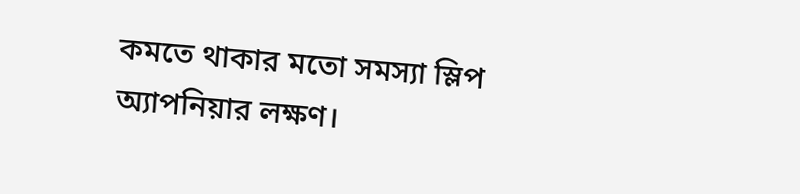কমতে থাকার মতো সমস্যা স্লিপ অ্যাপনিয়ার লক্ষণ।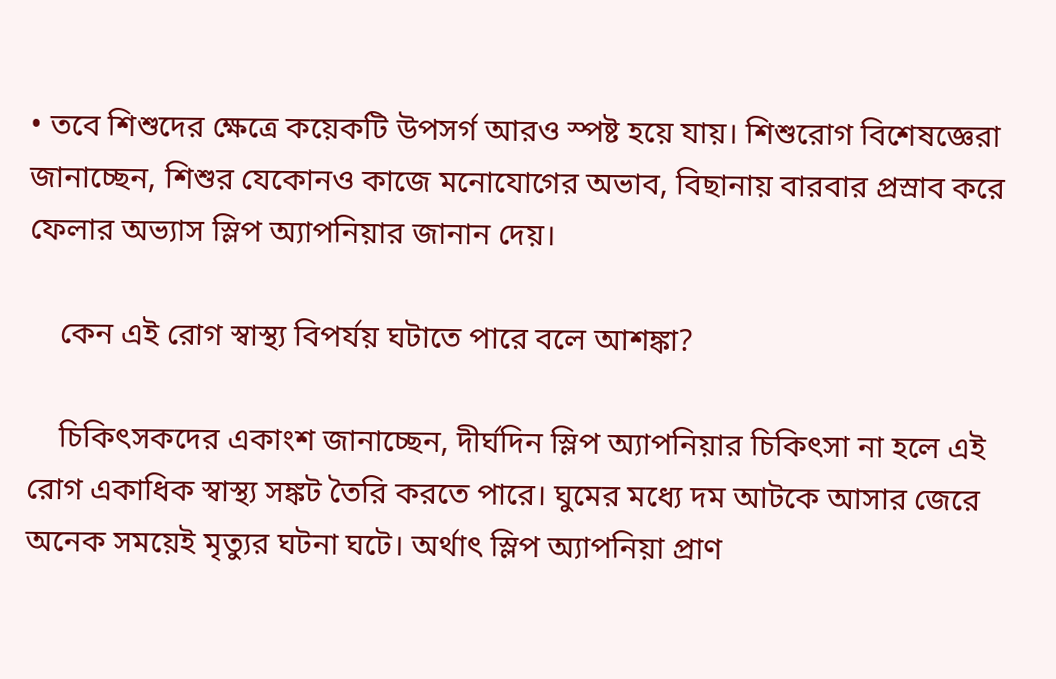• তবে শিশুদের ক্ষেত্রে কয়েকটি উপসর্গ আরও স্পষ্ট হয়ে যায়। শিশুরোগ বিশেষজ্ঞেরা জানাচ্ছেন, শিশুর যেকোনও কাজে মনোযোগের অভাব, বিছানায় বারবার প্রস্রাব করে ফেলার অভ্যাস স্লিপ অ্যাপনিয়ার জানান দেয়।

    কেন এই রোগ স্বাস্থ্য বিপর্যয় ঘটাতে পারে বলে আশঙ্কা?

    চিকিৎসকদের একাংশ জানাচ্ছেন, দীর্ঘদিন স্লিপ অ্যাপনিয়ার চিকিৎসা না হলে এই রোগ একাধিক স্বাস্থ্য সঙ্কট তৈরি করতে পারে। ঘুমের মধ্যে দম আটকে আসার জেরে অনেক সময়েই মৃত্যুর ঘটনা ঘটে।‌ অর্থাৎ স্লিপ অ্যাপনিয়া প্রাণ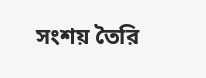সংশয় তৈরি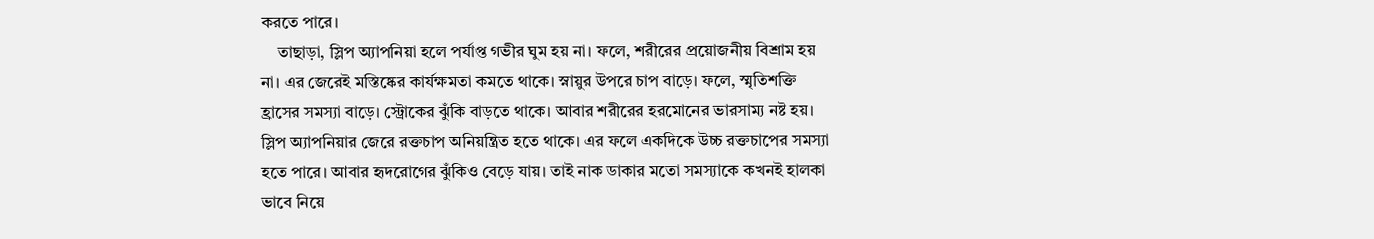করতে পারে।
    তাছাড়া, স্লিপ অ্যাপনিয়া হলে পর্যাপ্ত গভীর ঘুম হয় না। ফলে, শরীরের প্রয়োজনীয় বিশ্রাম হয় না। এর জেরেই মস্তিষ্কের কার্যক্ষমতা কমতে থাকে। স্নায়ুর উপরে চাপ বাড়ে। ফলে, স্মৃতিশক্তি হ্রাসের সমস্যা বাড়ে। স্ট্রোকের ঝুঁকি বাড়তে থাকে। আবার শরীরের হরমোনের ভারসাম্য নষ্ট হয়। স্লিপ অ্যাপনিয়ার জেরে রক্তচাপ অনিয়ন্ত্রিত হতে থাকে। এর ফলে একদিকে উচ্চ রক্তচাপের সমস্যা হতে পারে। আবার হৃদরোগের ঝুঁকিও বেড়ে যায়। তাই নাক ডাকার মতো সমস্যাকে কখনই হালকা ভাবে নিয়ে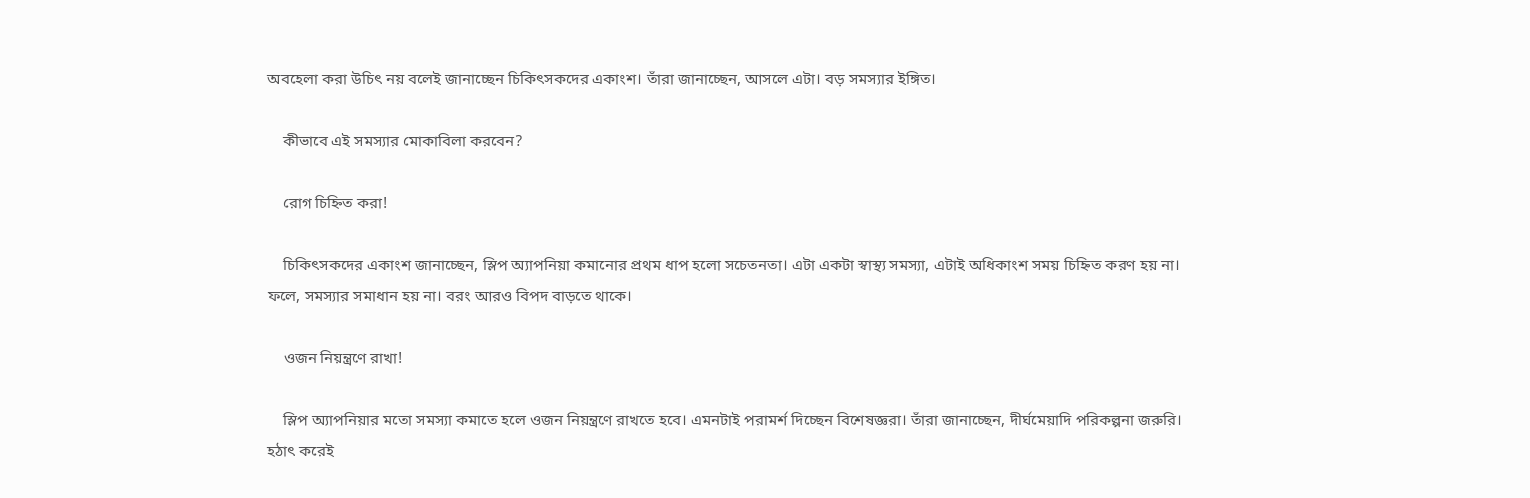অবহেলা করা উচিৎ নয় বলেই জানাচ্ছেন চিকিৎসকদের একাংশ। তাঁরা জানাচ্ছেন, আসলে এটা। বড় সমস্যার ইঙ্গিত।

    কীভাবে এই সমস্যার মোকাবিলা করবেন?

    রোগ চিহ্নিত করা!

    চিকিৎসকদের একাংশ জানাচ্ছেন, স্লিপ অ্যাপনিয়া কমানোর প্রথম ধাপ হলো সচেতনতা। এটা একটা স্বাস্থ্য সমস্যা, এটাই অধিকাংশ সময় চিহ্নিত করণ হয় না। ফলে, সমস্যার সমাধান হয় না। বরং আরও বিপদ বাড়তে থাকে।

    ওজন নিয়ন্ত্রণে রাখা!

    স্লিপ অ্যাপনিয়ার মতো সমস্যা কমাতে হলে ওজন নিয়ন্ত্রণে রাখতে হবে। এমনটাই পরামর্শ দিচ্ছেন বিশেষজ্ঞরা। তাঁরা জানাচ্ছেন, দীর্ঘমেয়াদি পরিকল্পনা জরুরি।‌ হঠাৎ করেই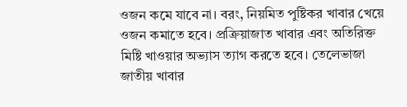ওজন কমে যাবে না। বরং, নিয়মিত পুষ্টিকর খাবার খেয়ে ওজন কমাতে হবে। প্রক্রিয়াজাত খাবার এবং অতিরিক্ত মিষ্টি খাওয়ার অভ্যাস ত্যাগ করতে হবে। তেলেভাজা জাতীয় খাবার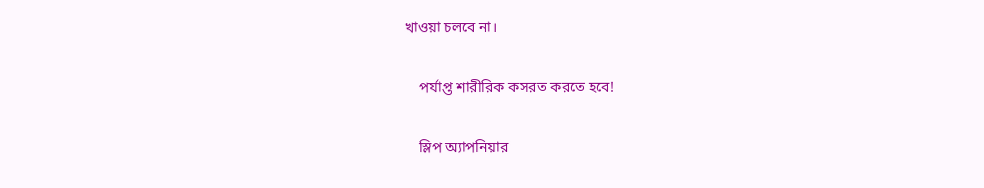খাওয়া চলবে না।

    পর্যাপ্ত শারীরিক কসরত করতে হবে!

    স্লিপ অ্যাপনিয়ার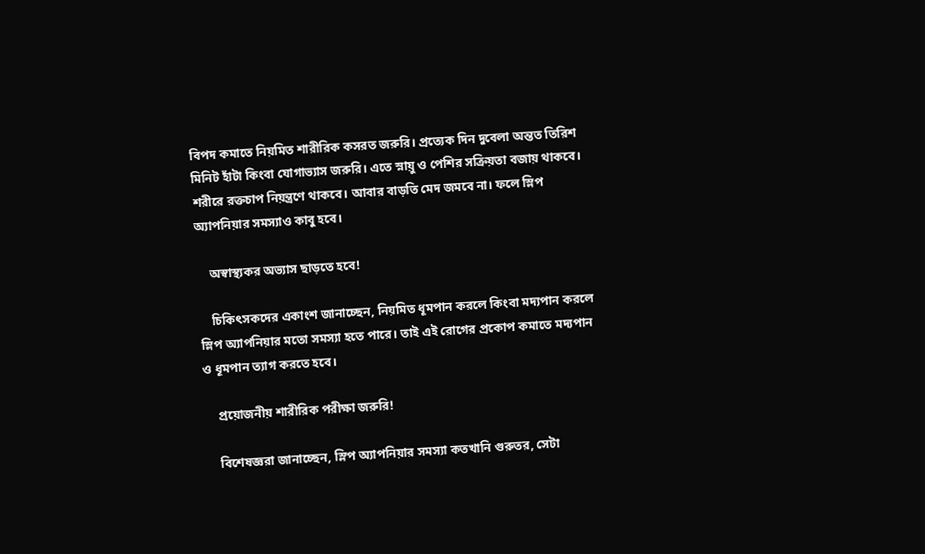বিপদ কমাতে নিয়মিত শারীরিক কসরত জরুরি। প্রত্যেক দিন দুবেলা অন্তত তিরিশ মিনিট হাঁটা কিংবা যোগাভ্যাস জরুরি। এতে স্নায়ু ও পেশির সক্রিয়তা বজায় থাকবে। শরীরে রক্তচাপ নিয়ন্ত্রণে থাকবে। আবার বাড়তি মেদ জমবে না। ফলে স্লিপ অ্যাপনিয়ার সমস্যাও কাবু হবে।

    অস্বাস্থ্যকর অভ্যাস ছাড়তে হবে!

    চিকিৎসকদের একাংশ জানাচ্ছেন, নিয়মিত ধূমপান করলে কিংবা মদ্যপান করলে স্লিপ অ্যাপনিয়ার মতো সমস্যা হতে পারে। তাই এই রোগের প্রকোপ কমাতে মদ্যপান ও ধূমপান‌ ত্যাগ করতে হবে।

    প্রয়োজনীয় শারীরিক পরীক্ষা জরুরি!

    বিশেষজ্ঞরা জানাচ্ছেন, স্লিপ অ্যাপনিয়ার সমস্যা কতখানি গুরুতর, সেটা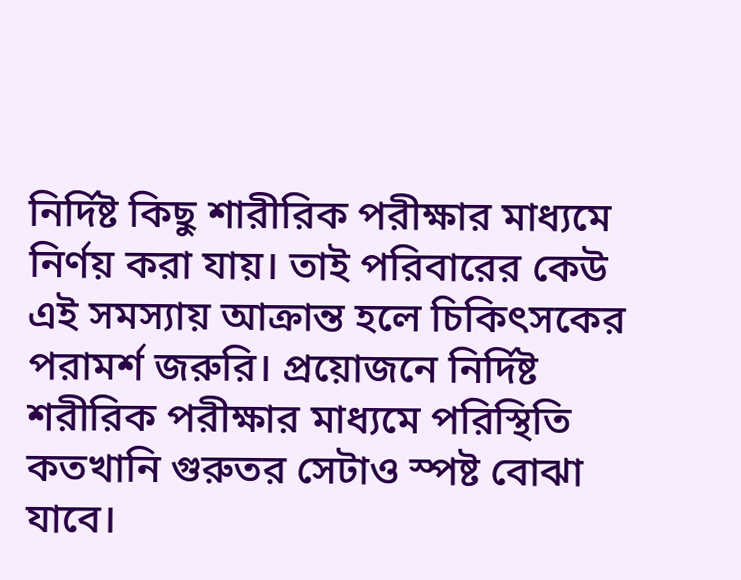নির্দিষ্ট কিছু শারীরিক পরীক্ষার মাধ্যমে নির্ণয় করা যায়। তাই পরিবারের কেউ এই সমস্যায় আক্রান্ত হলে‌ চিকিৎসকের পরামর্শ জরুরি। প্রয়োজনে নির্দিষ্ট শরীরিক পরীক্ষার মাধ‌্যমে পরিস্থিতি কতখানি গুরুতর সেটাও স্পষ্ট বোঝা যাবে।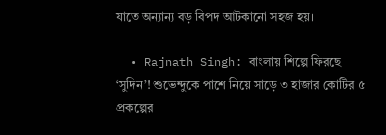যাতে অন্যান্য বড় বিপদ আটকানো সহজ হয়।

  • Rajnath Singh: বাংলায় শিল্পে ফিরছে ‘সুদিন’! শুভেন্দুকে পাশে নিয়ে সাড়ে ৩ হাজার কোটির ৫ প্রকল্পের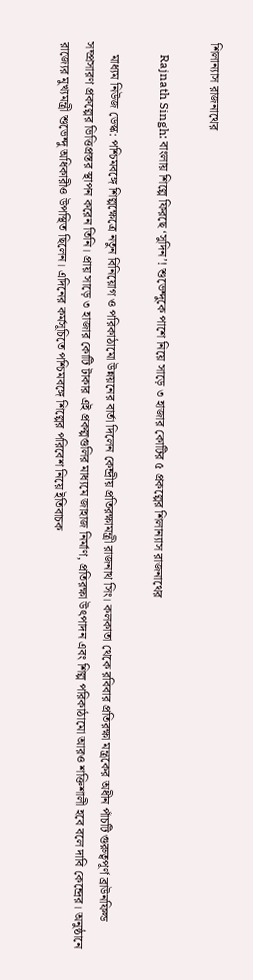শিলান্যাস রাজনাথের

    Rajnath Singh: বাংলায় শিল্পে ফিরছে ‘সুদিন’! শুভেন্দুকে পাশে নিয়ে সাড়ে ৩ হাজার কোটির ৫ প্রকল্পের শিলান্যাস রাজনাথের

    মাধ্যম নিউজ ডেস্ক: পশ্চিমবঙ্গে শিল্পক্ষেত্রে নতুন বিনিয়োগ ও পরিকাঠামো উন্নয়নের বার্তা দিলেন কেন্দ্রীয় প্রতিরক্ষামন্ত্রী রাজনাথ সিং। কলকাতা থেকে রবিবার প্রতিরক্ষা মন্ত্রকের অধীন পাঁচটি গুরুত্বপূর্ণ ব্রাউনফিল্ড সম্প্রসারণ প্রকল্পের ভিত্তিপ্রস্তর স্থাপন করেন তিনি। প্রায় সাড়ে ৩ হাজার কোটি টাকার এই প্রকল্পগুলির মাধ্যমে জাহাজ নির্মাণ, প্রতিরক্ষা উৎপাদন এবং শিল্প পরিকাঠামো আরও শক্তিশালী হবে বলে দাবি কেন্দ্রের। অনুষ্ঠানে রাজ্যের মুখ্যমন্ত্রী শুভেন্দু অধিকারীও উপস্থিত ছিলেন। এদিনের কর্মসূচিতে পশ্চিমবঙ্গে শিল্পের পরিবেশ নিয়ে ইতিবাচক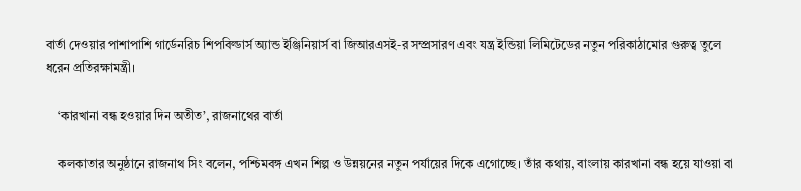বার্তা দেওয়ার পাশাপাশি গার্ডেনরিচ শিপবিল্ডার্স অ্যান্ড ইঞ্জিনিয়ার্স বা জিআরএসই-র সম্প্রসারণ এবং যন্ত্র ইন্ডিয়া লিমিটেডের নতুন পরিকাঠামোর গুরুত্ব তুলে ধরেন প্রতিরক্ষামন্ত্রী।

    ‘কারখানা বন্ধ হওয়ার দিন অতীত’, রাজনাথের বার্তা

    কলকাতার অনুষ্ঠানে রাজনাথ সিং বলেন, পশ্চিমবঙ্গ এখন শিল্প ও উন্নয়নের নতুন পর্যায়ের দিকে এগোচ্ছে। তাঁর কথায়, বাংলায় কারখানা বন্ধ হয়ে যাওয়া বা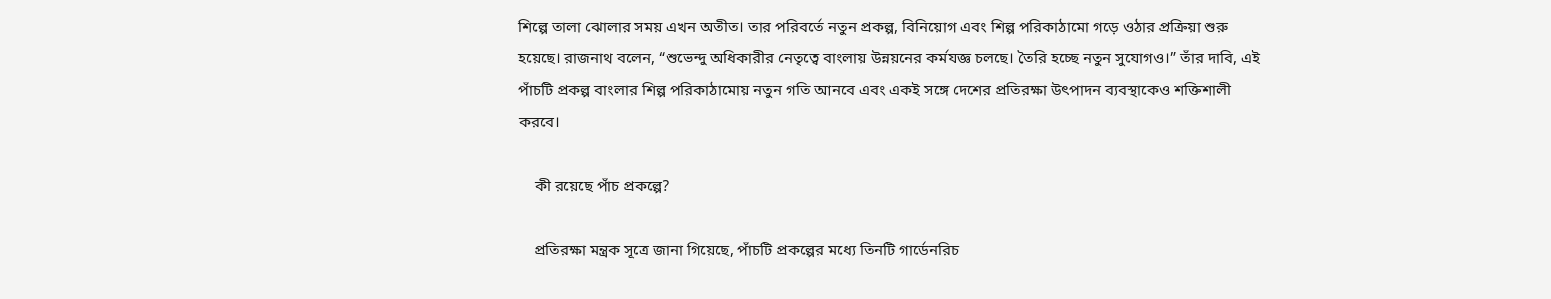শিল্পে তালা ঝোলার সময় এখন অতীত। তার পরিবর্তে নতুন প্রকল্প, বিনিয়োগ এবং শিল্প পরিকাঠামো গড়ে ওঠার প্রক্রিয়া শুরু হয়েছে। রাজনাথ বলেন, “শুভেন্দু অধিকারীর নেতৃত্বে বাংলায় উন্নয়নের কর্মযজ্ঞ চলছে। তৈরি হচ্ছে নতুন সুযোগও।” তাঁর দাবি, এই পাঁচটি প্রকল্প বাংলার শিল্প পরিকাঠামোয় নতুন গতি আনবে এবং একই সঙ্গে দেশের প্রতিরক্ষা উৎপাদন ব্যবস্থাকেও শক্তিশালী করবে।

    কী রয়েছে পাঁচ প্রকল্পে?

    প্রতিরক্ষা মন্ত্রক সূত্রে জানা গিয়েছে, পাঁচটি প্রকল্পের মধ্যে তিনটি গার্ডেনরিচ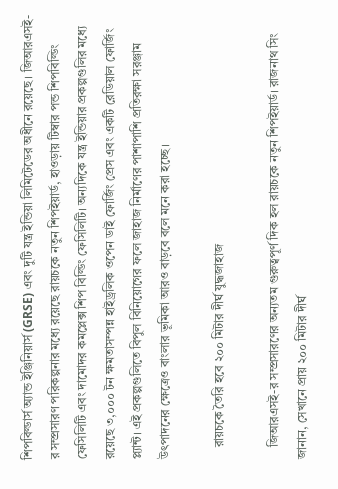শিপবিল্ডার্স অ্যান্ড ইঞ্জিনিয়ার্স (GRSE) এবং দুটি যন্ত্র ইন্ডিয়া লিমিটেডের অধীনে রয়েছে। জিআরএসই-র সম্প্রসারণ পরিকল্পনার মধ্যে রয়েছে রায়চকে নতুন শিপইয়ার্ড, হাওড়ায় টিম্বার পন্ড শিপবিল্ডিং ফেসিলিটি এবং দামোদর কমপ্লেক্স শিপ বিল্ডিং ফেসিলিটি। অন্যদিকে যন্ত্র ইন্ডিয়ার প্রকল্পগুলির মধ্যে রয়েছে ৩,০০০ টন ক্ষমতাসম্পন্ন হাইড্রলিক ওপেন ডাই ফোর্জিং প্রেস এবং একটি রেডিয়াল ফোর্জিং প্ল্যান্ট। এই প্রকল্পগুলিতে বিপুল বিনিয়োগের ফলে জাহাজ নির্মাণের পাশাপাশি প্রতিরক্ষা সরঞ্জাম উৎপাদনের ক্ষেত্রেও বাংলার ভূমিকা আরও বাড়বে বলে মনে করা হচ্ছে।

    রায়চকে তৈরি হবে ২০০ মিটার দীর্ঘ যুদ্ধজাহাজ

    জিআরএসই-র সম্প্রসারণের অন্যতম গুরুত্বপূর্ণ দিক হল রায়চকে নতুন শিপইয়ার্ড। রাজনাথ সিং জানান, সেখানে প্রায় ২০০ মিটার দীর্ঘ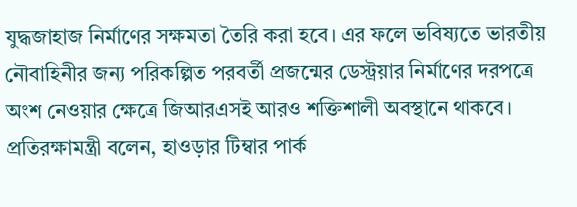যুদ্ধজাহাজ নির্মাণের সক্ষমতা তৈরি করা হবে। এর ফলে ভবিষ্যতে ভারতীয় নৌবাহিনীর জন্য পরিকল্পিত পরবর্তী প্রজন্মের ডেস্ট্রয়ার নির্মাণের দরপত্রে অংশ নেওয়ার ক্ষেত্রে জিআরএসই আরও শক্তিশালী অবস্থানে থাকবে। প্রতিরক্ষামন্ত্রী বলেন, হাওড়ার টিম্বার পার্ক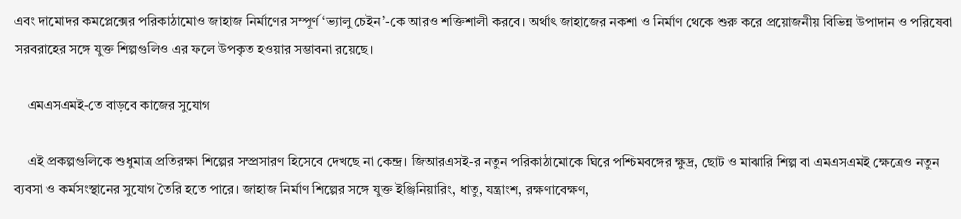এবং দামোদর কমপ্লেক্সের পরিকাঠামোও জাহাজ নির্মাণের সম্পূর্ণ ‘ভ্যালু চেইন’-কে আরও শক্তিশালী করবে। অর্থাৎ জাহাজের নকশা ও নির্মাণ থেকে শুরু করে প্রয়োজনীয় বিভিন্ন উপাদান ও পরিষেবা সরবরাহের সঙ্গে যুক্ত শিল্পগুলিও এর ফলে উপকৃত হওয়ার সম্ভাবনা রয়েছে।

    এমএসএমই-তে বাড়বে কাজের সুযোগ

    এই প্রকল্পগুলিকে শুধুমাত্র প্রতিরক্ষা শিল্পের সম্প্রসারণ হিসেবে দেখছে না কেন্দ্র। জিআরএসই-র নতুন পরিকাঠামোকে ঘিরে পশ্চিমবঙ্গের ক্ষুদ্র, ছোট ও মাঝারি শিল্প বা এমএসএমই ক্ষেত্রেও নতুন ব্যবসা ও কর্মসংস্থানের সুযোগ তৈরি হতে পারে। জাহাজ নির্মাণ শিল্পের সঙ্গে যুক্ত ইঞ্জিনিয়ারিং, ধাতু, যন্ত্রাংশ, রক্ষণাবেক্ষণ,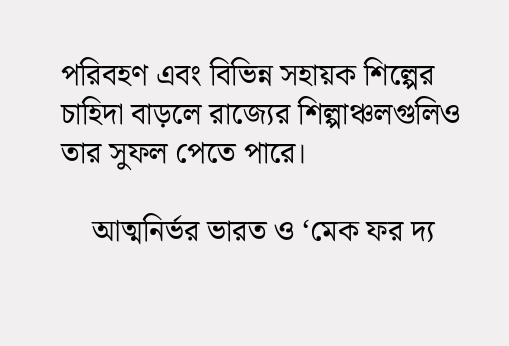পরিবহণ এবং বিভিন্ন সহায়ক শিল্পের চাহিদা বাড়লে রাজ্যের শিল্পাঞ্চলগুলিও তার সুফল পেতে পারে।

    আত্মনির্ভর ভারত ও ‘মেক ফর দ্য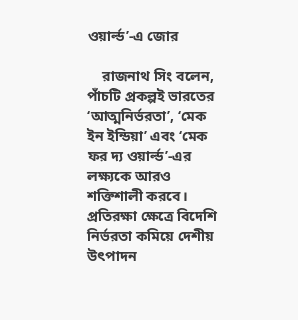ওয়ার্ল্ড’-এ জোর

    রাজনাথ সিং বলেন, পাঁচটি প্রকল্পই ভারতের ‘আত্মনির্ভরতা’, ‘মেক ইন ইন্ডিয়া’ এবং ‘মেক ফর দ্য ওয়ার্ল্ড’-এর লক্ষ্যকে আরও শক্তিশালী করবে। প্রতিরক্ষা ক্ষেত্রে বিদেশি নির্ভরতা কমিয়ে দেশীয় উৎপাদন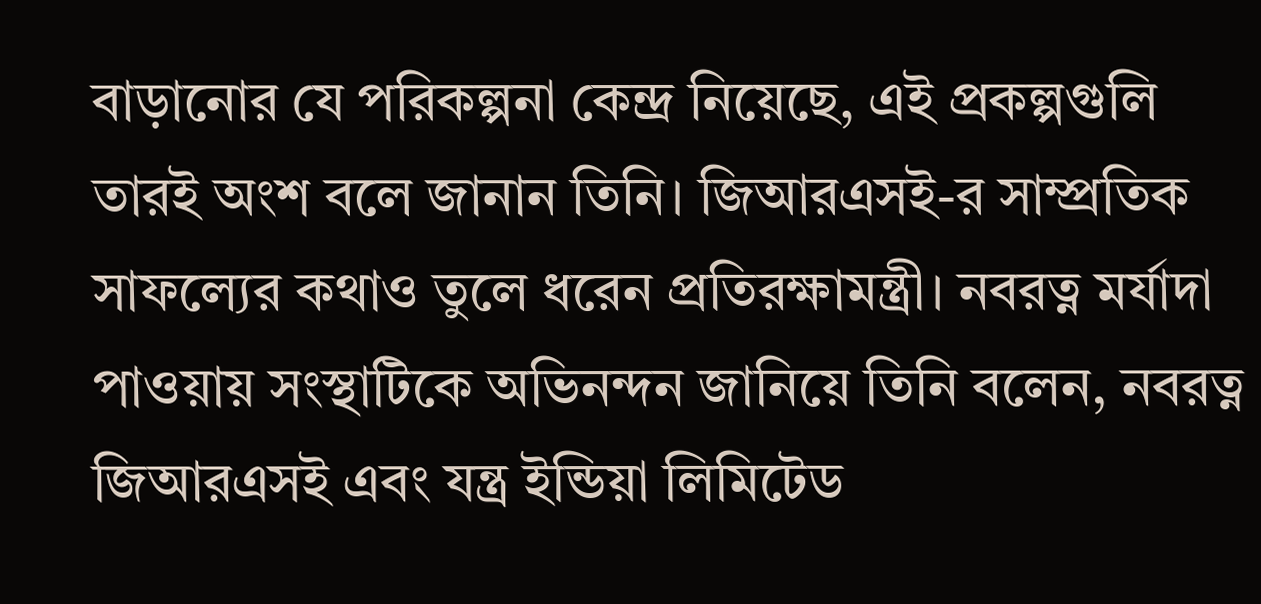বাড়ানোর যে পরিকল্পনা কেন্দ্র নিয়েছে, এই প্রকল্পগুলি তারই অংশ বলে জানান তিনি। জিআরএসই-র সাম্প্রতিক সাফল্যের কথাও তুলে ধরেন প্রতিরক্ষামন্ত্রী। নবরত্ন মর্যাদা পাওয়ায় সংস্থাটিকে অভিনন্দন জানিয়ে তিনি বলেন, নবরত্ন জিআরএসই এবং যন্ত্র ইন্ডিয়া লিমিটেড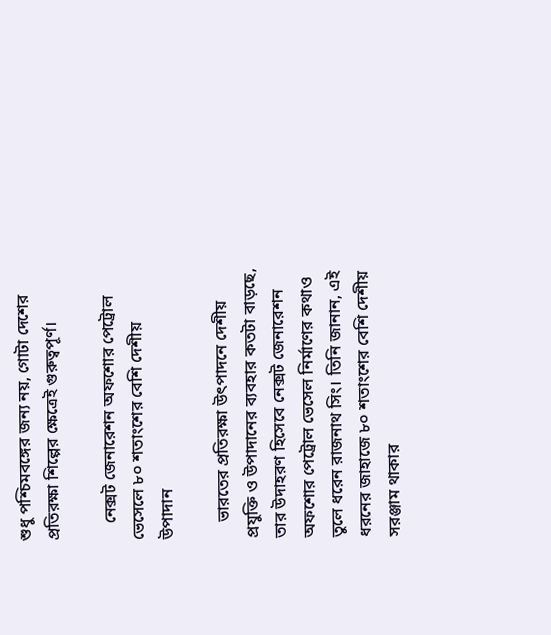শুধু পশ্চিমবঙ্গের জন্য নয়, গোটা দেশের প্রতিরক্ষা শিল্পের ক্ষেত্রেই গুরুত্বপূর্ণ।

    নেক্সট জেনারেশন অফশোর পেট্রোল ভেসেলে ৮০ শতাংশের বেশি দেশীয় উপাদান

    ভারতের প্রতিরক্ষা উৎপাদনে দেশীয় প্রযুক্তি ও উপাদানের ব্যবহার কতটা বাড়ছে, তার উদাহরণ হিসেবে নেক্সট জেনারেশন অফশোর পেট্রোল ভেসেল নির্মাণের কথাও তুলে ধরেন রাজনাথ সিং। তিনি জানান, এই ধরনের জাহাজে ৮০ শতাংশের বেশি দেশীয় সরঞ্জাম থাকার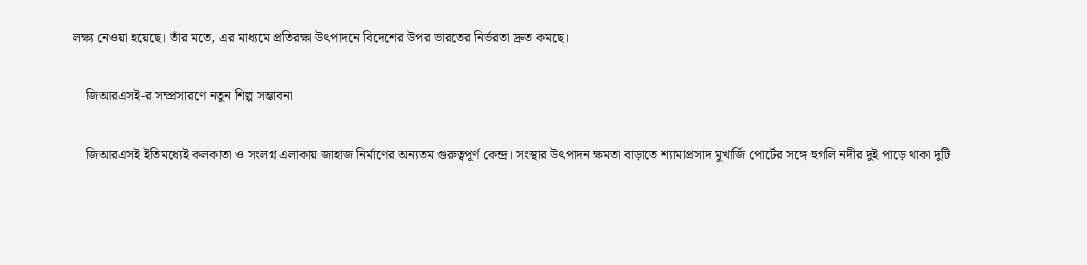লক্ষ্য নেওয়া হয়েছে। তাঁর মতে, এর মাধ্যমে প্রতিরক্ষা উৎপাদনে বিদেশের উপর ভারতের নির্ভরতা দ্রুত কমছে।

    জিআরএসই-র সম্প্রসারণে নতুন শিল্প সম্ভাবনা

    জিআরএসই ইতিমধ্যেই কলকাতা ও সংলগ্ন এলাকায় জাহাজ নির্মাণের অন্যতম গুরুত্বপূর্ণ কেন্দ্র। সংস্থার উৎপাদন ক্ষমতা বাড়াতে শ্যামাপ্রসাদ মুখার্জি পোর্টের সঙ্গে হুগলি নদীর দুই পাড়ে থাকা দুটি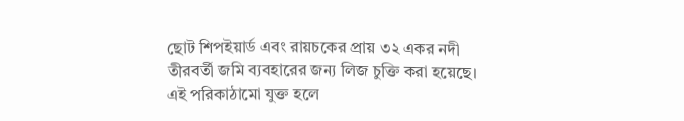ছোট শিপইয়ার্ড এবং রায়চকের প্রায় ৩২ একর নদী তীরবর্তী জমি ব্যবহারের জন্য লিজ চুক্তি করা হয়েছে। এই পরিকাঠামো যুক্ত হলে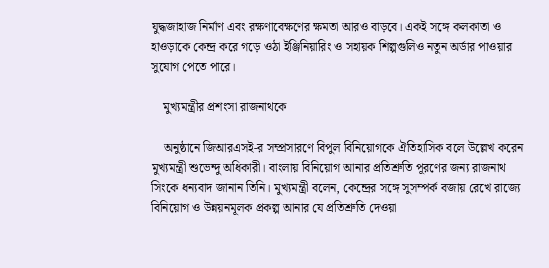যুদ্ধজাহাজ নির্মাণ এবং রক্ষণাবেক্ষণের ক্ষমতা আরও বাড়বে। একই সঙ্গে কলকাতা ও হাওড়াকে কেন্দ্র করে গড়ে ওঠা ইঞ্জিনিয়ারিং ও সহায়ক শিল্পগুলিও নতুন অর্ডার পাওয়ার সুযোগ পেতে পারে।

    মুখ্যমন্ত্রীর প্রশংসা রাজনাথকে

    অনুষ্ঠানে জিআরএসই-র সম্প্রসারণে বিপুল বিনিয়োগকে ঐতিহাসিক বলে উল্লেখ করেন মুখ্যমন্ত্রী শুভেন্দু অধিকারী। বাংলায় বিনিয়োগ আনার প্রতিশ্রুতি পূরণের জন্য রাজনাথ সিংকে ধন্যবাদ জানান তিনি। মুখ্যমন্ত্রী বলেন, কেন্দ্রের সঙ্গে সুসম্পর্ক বজায় রেখে রাজ্যে বিনিয়োগ ও উন্নয়নমূলক প্রকল্প আনার যে প্রতিশ্রুতি দেওয়া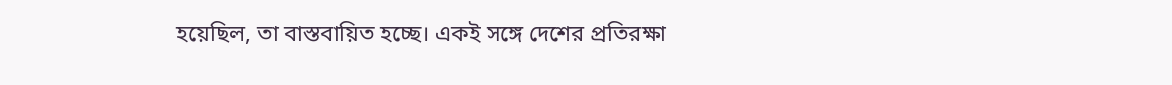হয়েছিল, তা বাস্তবায়িত হচ্ছে। একই সঙ্গে দেশের প্রতিরক্ষা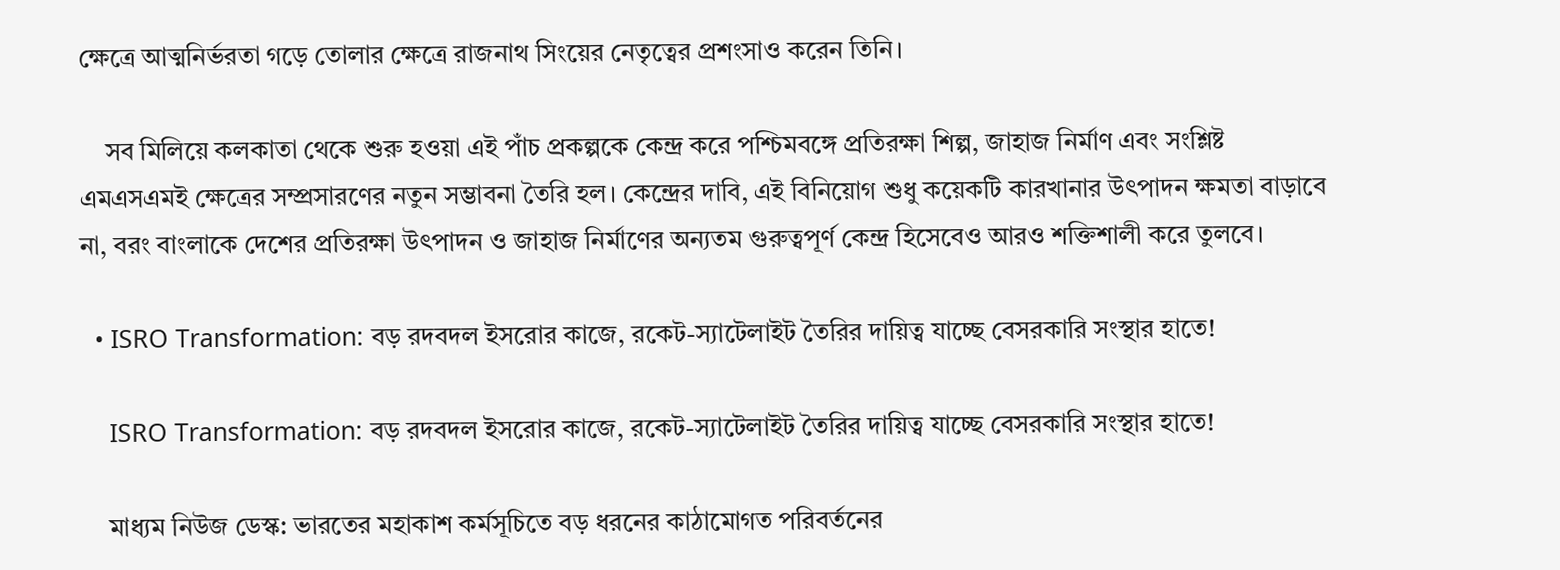ক্ষেত্রে আত্মনির্ভরতা গড়ে তোলার ক্ষেত্রে রাজনাথ সিংয়ের নেতৃত্বের প্রশংসাও করেন তিনি।

    সব মিলিয়ে কলকাতা থেকে শুরু হওয়া এই পাঁচ প্রকল্পকে কেন্দ্র করে পশ্চিমবঙ্গে প্রতিরক্ষা শিল্প, জাহাজ নির্মাণ এবং সংশ্লিষ্ট এমএসএমই ক্ষেত্রের সম্প্রসারণের নতুন সম্ভাবনা তৈরি হল। কেন্দ্রের দাবি, এই বিনিয়োগ শুধু কয়েকটি কারখানার উৎপাদন ক্ষমতা বাড়াবে না, বরং বাংলাকে দেশের প্রতিরক্ষা উৎপাদন ও জাহাজ নির্মাণের অন্যতম গুরুত্বপূর্ণ কেন্দ্র হিসেবেও আরও শক্তিশালী করে তুলবে।

  • ISRO Transformation: বড় রদবদল ইসরোর কাজে, রকেট-স্যাটেলাইট তৈরির দায়িত্ব যাচ্ছে বেসরকারি সংস্থার হাতে!

    ISRO Transformation: বড় রদবদল ইসরোর কাজে, রকেট-স্যাটেলাইট তৈরির দায়িত্ব যাচ্ছে বেসরকারি সংস্থার হাতে!

    মাধ্যম নিউজ ডেস্ক: ভারতের মহাকাশ কর্মসূচিতে বড় ধরনের কাঠামোগত পরিবর্তনের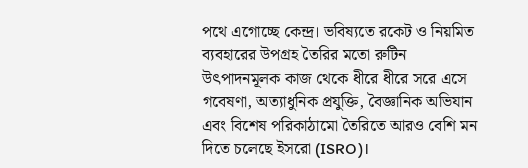পথে এগোচ্ছে কেন্দ্র। ভবিষ্যতে রকেট ও নিয়মিত ব্যবহারের উপগ্রহ তৈরির মতো রুটিন উৎপাদনমূলক কাজ থেকে ধীরে ধীরে সরে এসে গবেষণা, অত্যাধুনিক প্রযুক্তি, বৈজ্ঞানিক অভিযান এবং বিশেষ পরিকাঠামো তৈরিতে আরও বেশি মন দিতে চলেছে ইসরো (ISRO)।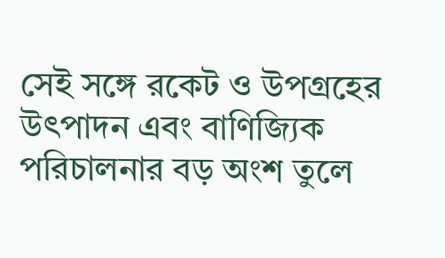সেই সঙ্গে রকেট ও উপগ্রহের উৎপাদন এবং বাণিজ্যিক পরিচালনার বড় অংশ তুলে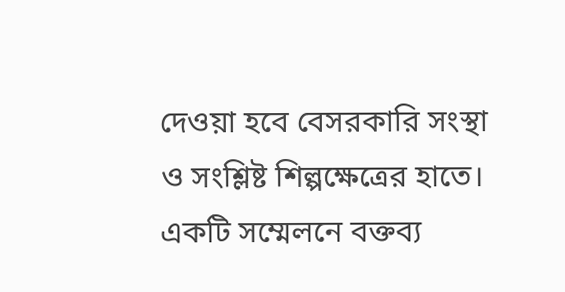দেওয়া হবে বেসরকারি সংস্থা ও সংশ্লিষ্ট শিল্পক্ষেত্রের হাতে। একটি সম্মেলনে বক্তব্য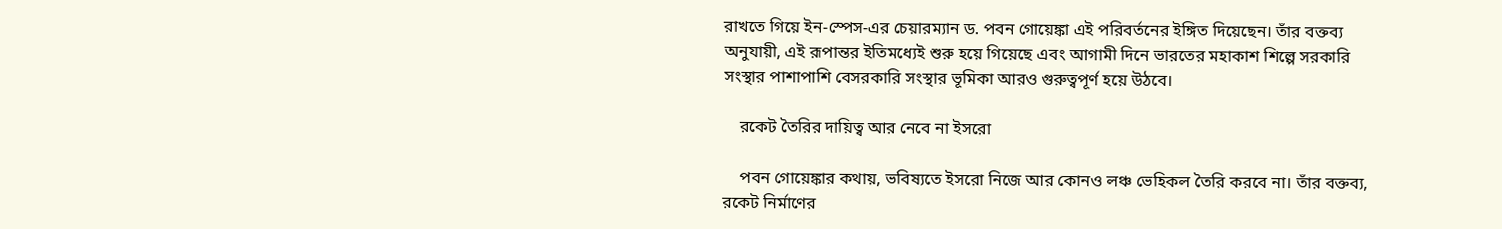রাখতে গিয়ে ইন-স্পেস-এর চেয়ারম্যান ড. পবন গোয়েঙ্কা এই পরিবর্তনের ইঙ্গিত দিয়েছেন। তাঁর বক্তব্য অনুযায়ী, এই রূপান্তর ইতিমধ্যেই শুরু হয়ে গিয়েছে এবং আগামী দিনে ভারতের মহাকাশ শিল্পে সরকারি সংস্থার পাশাপাশি বেসরকারি সংস্থার ভূমিকা আরও গুরুত্বপূর্ণ হয়ে উঠবে।

    রকেট তৈরির দায়িত্ব আর নেবে না ইসরো

    পবন গোয়েঙ্কার কথায়, ভবিষ্যতে ইসরো নিজে আর কোনও লঞ্চ ভেহিকল তৈরি করবে না। তাঁর বক্তব্য, রকেট নির্মাণের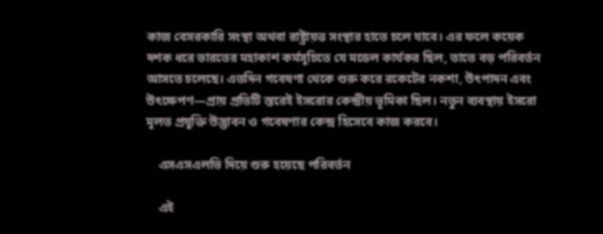কাজ বেসরকারি সংস্থা অথবা রাষ্ট্রায়ত্ত সংস্থার হাতে চলে যাবে। এর ফলে কয়েক দশক ধরে ভারতের মহাকাশ কর্মসূচিতে যে মডেল কার্যকর ছিল, তাতে বড় পরিবর্তন আসতে চলেছে। এতদিন গবেষণা থেকে শুরু করে রকেটের নকশা, উৎপাদন এবং উৎক্ষেপণ—প্রায় প্রতিটি স্তরেই ইসরোর কেন্দ্রীয় ভূমিকা ছিল। নতুন ব্যবস্থায় ইসরো মূলত প্রযুক্তি উদ্ভাবন ও গবেষণার কেন্দ্র হিসেবে কাজ করবে।

    এসএসএলভি দিয়ে শুরু হয়েছে পরিবর্তন

    এই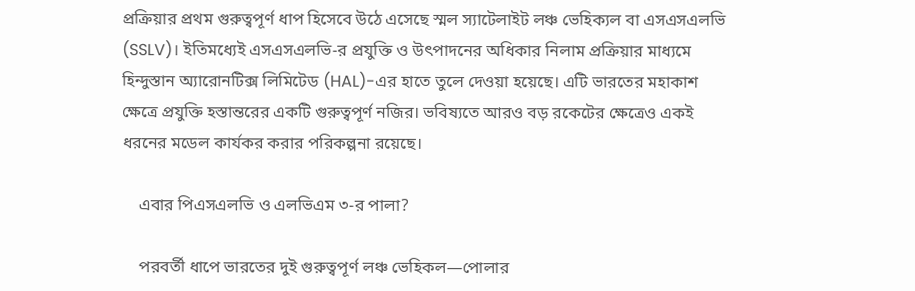প্রক্রিয়ার প্রথম গুরুত্বপূর্ণ ধাপ হিসেবে উঠে এসেছে স্মল স্যাটেলাইট লঞ্চ ভেহিক্যল বা এসএসএলভি (SSLV)। ইতিমধ্যেই এসএসএলভি-র প্রযুক্তি ও উৎপাদনের অধিকার নিলাম প্রক্রিয়ার মাধ্যমে হিন্দুস্তান অ্যারোনটিক্স লিমিটেড (HAL)-এর হাতে তুলে দেওয়া হয়েছে। এটি ভারতের মহাকাশ ক্ষেত্রে প্রযুক্তি হস্তান্তরের একটি গুরুত্বপূর্ণ নজির। ভবিষ্যতে আরও বড় রকেটের ক্ষেত্রেও একই ধরনের মডেল কার্যকর করার পরিকল্পনা রয়েছে।

    এবার পিএসএলভি ও এলভিএম ৩-র পালা?

    পরবর্তী ধাপে ভারতের দুই গুরুত্বপূর্ণ লঞ্চ ভেহিকল—পোলার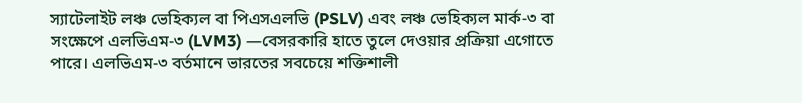স্যাটেলাইট লঞ্চ ভেহিক্যল বা পিএসএলভি (PSLV) এবং লঞ্চ ভেহিক্যল মার্ক-৩ বা সংক্ষেপে এলভিএম-৩ (LVM3) —বেসরকারি হাতে তুলে দেওয়ার প্রক্রিয়া এগোতে পারে। এলভিএম-৩ বর্তমানে ভারতের সবচেয়ে শক্তিশালী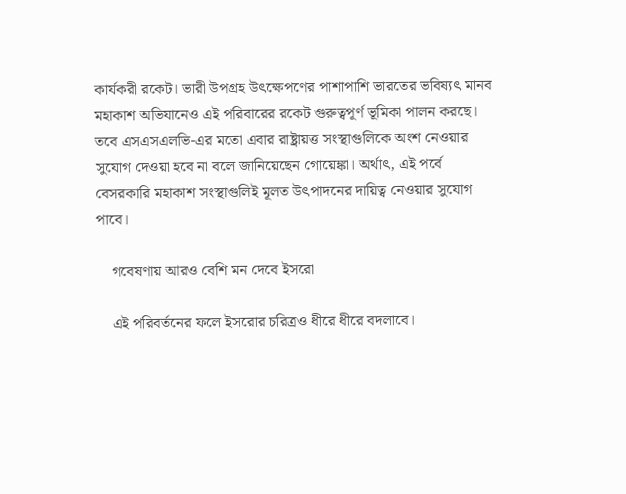কার্যকরী রকেট। ভারী উপগ্রহ উৎক্ষেপণের পাশাপাশি ভারতের ভবিষ্যৎ মানব মহাকাশ অভিযানেও এই পরিবারের রকেট গুরুত্বপূর্ণ ভূমিকা পালন করছে। তবে এসএসএলভি-এর মতো এবার রাষ্ট্রায়ত্ত সংস্থাগুলিকে অংশ নেওয়ার সুযোগ দেওয়া হবে না বলে জানিয়েছেন গোয়েঙ্কা। অর্থাৎ, এই পর্বে বেসরকারি মহাকাশ সংস্থাগুলিই মূলত উৎপাদনের দায়িত্ব নেওয়ার সুযোগ পাবে।

    গবেষণায় আরও বেশি মন দেবে ইসরো

    এই পরিবর্তনের ফলে ইসরোর চরিত্রও ধীরে ধীরে বদলাবে।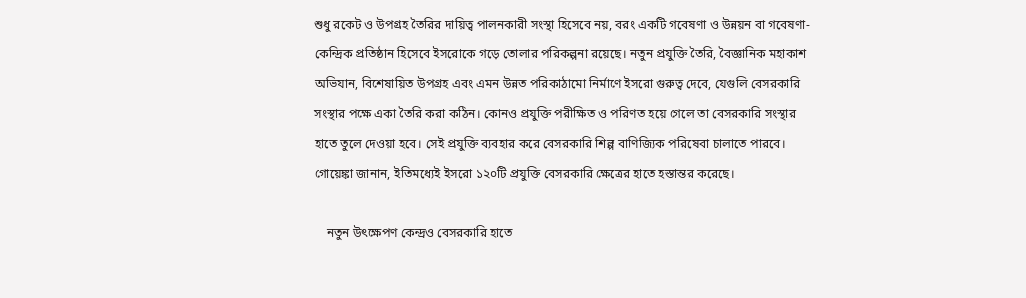শুধু রকেট ও উপগ্রহ তৈরির দায়িত্ব পালনকারী সংস্থা হিসেবে নয়, বরং একটি গবেষণা ও উন্নয়ন বা গবেষণা-কেন্দ্রিক প্রতিষ্ঠান হিসেবে ইসরোকে গড়ে তোলার পরিকল্পনা রয়েছে। নতুন প্রযুক্তি তৈরি, বৈজ্ঞানিক মহাকাশ অভিযান, বিশেষায়িত উপগ্রহ এবং এমন উন্নত পরিকাঠামো নির্মাণে ইসরো গুরুত্ব দেবে, যেগুলি বেসরকারি সংস্থার পক্ষে একা তৈরি করা কঠিন। কোনও প্রযুক্তি পরীক্ষিত ও পরিণত হয়ে গেলে তা বেসরকারি সংস্থার হাতে তুলে দেওয়া হবে। সেই প্রযুক্তি ব্যবহার করে বেসরকারি শিল্প বাণিজ্যিক পরিষেবা চালাতে পারবে। গোয়েঙ্কা জানান, ইতিমধ্যেই ইসরো ১২০টি প্রযুক্তি বেসরকারি ক্ষেত্রের হাতে হস্তান্তর করেছে।

    নতুন উৎক্ষেপণ কেন্দ্রও বেসরকারি হাতে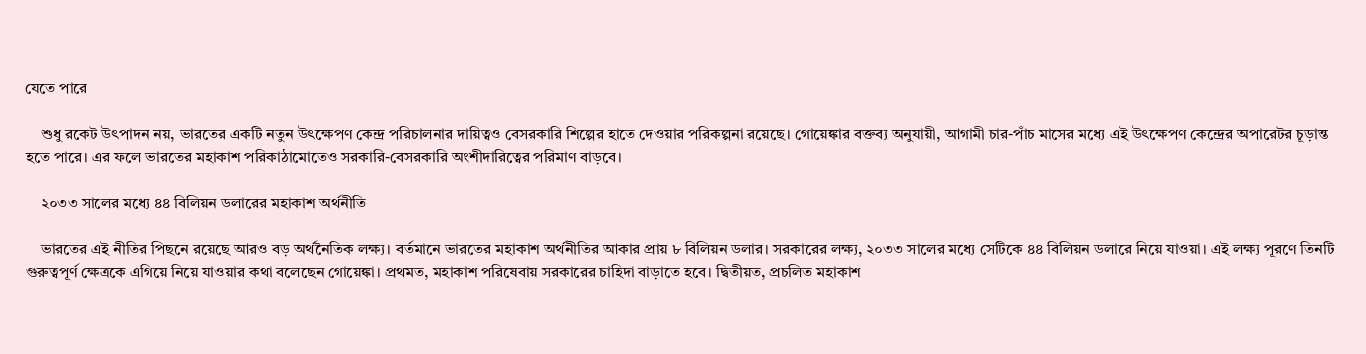যেতে পারে

    শুধু রকেট উৎপাদন নয়, ভারতের একটি নতুন উৎক্ষেপণ কেন্দ্র পরিচালনার দায়িত্বও বেসরকারি শিল্পের হাতে দেওয়ার পরিকল্পনা রয়েছে। গোয়েঙ্কার বক্তব্য অনুযায়ী, আগামী চার-পাঁচ মাসের মধ্যে এই উৎক্ষেপণ কেন্দ্রের অপারেটর চূড়ান্ত হতে পারে। এর ফলে ভারতের মহাকাশ পরিকাঠামোতেও সরকারি-বেসরকারি অংশীদারিত্বের পরিমাণ বাড়বে।

    ২০৩৩ সালের মধ্যে ৪৪ বিলিয়ন ডলারের মহাকাশ অর্থনীতি

    ভারতের এই নীতির পিছনে রয়েছে আরও বড় অর্থনৈতিক লক্ষ্য। বর্তমানে ভারতের মহাকাশ অর্থনীতির আকার প্রায় ৮ বিলিয়ন ডলার। সরকারের লক্ষ্য, ২০৩৩ সালের মধ্যে সেটিকে ৪৪ বিলিয়ন ডলারে নিয়ে যাওয়া। এই লক্ষ্য পূরণে তিনটি গুরুত্বপূর্ণ ক্ষেত্রকে এগিয়ে নিয়ে যাওয়ার কথা বলেছেন গোয়েঙ্কা। প্রথমত, মহাকাশ পরিষেবায় সরকারের চাহিদা বাড়াতে হবে। দ্বিতীয়ত, প্রচলিত মহাকাশ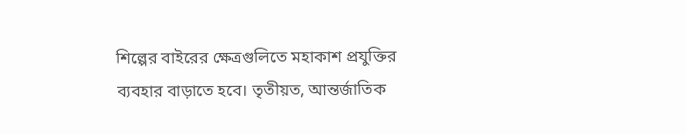শিল্পের বাইরের ক্ষেত্রগুলিতে মহাকাশ প্রযুক্তির ব্যবহার বাড়াতে হবে। তৃতীয়ত, আন্তর্জাতিক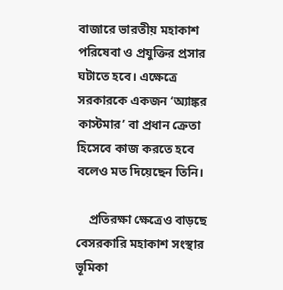বাজারে ভারতীয় মহাকাশ পরিষেবা ও প্রযুক্তির প্রসার ঘটাতে হবে। এক্ষেত্রে সরকারকে একজন ‘অ্যাঙ্কর কাস্টমার’ বা প্রধান ক্রেতা হিসেবে কাজ করতে হবে বলেও মত দিয়েছেন তিনি।

    প্রতিরক্ষা ক্ষেত্রেও বাড়ছে বেসরকারি মহাকাশ সংস্থার ভূমিকা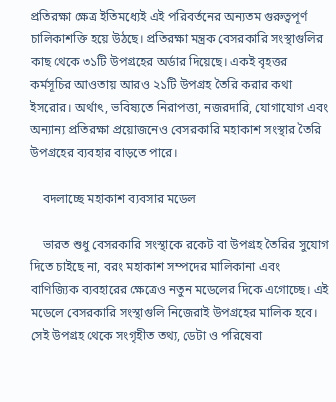প্রতিরক্ষা ক্ষেত্র ইতিমধ্যেই এই পরিবর্তনের অন্যতম গুরুত্বপূর্ণ চালিকাশক্তি হয়ে উঠছে। প্রতিরক্ষা মন্ত্রক বেসরকারি সংস্থাগুলির কাছ থেকে ৩১টি উপগ্রহের অর্ডার দিয়েছে। একই বৃহত্তর কর্মসূচির আওতায় আরও ২১টি উপগ্রহ তৈরি করার কথা ইসরোর। অর্থাৎ, ভবিষ্যতে নিরাপত্তা, নজরদারি, যোগাযোগ এবং অন্যান্য প্রতিরক্ষা প্রয়োজনেও বেসরকারি মহাকাশ সংস্থার তৈরি উপগ্রহের ব্যবহার বাড়তে পারে।

    বদলাচ্ছে মহাকাশ ব্যবসার মডেল

    ভারত শুধু বেসরকারি সংস্থাকে রকেট বা উপগ্রহ তৈরির সুযোগ দিতে চাইছে না, বরং মহাকাশ সম্পদের মালিকানা এবং বাণিজ্যিক ব্যবহারের ক্ষেত্রেও নতুন মডেলের দিকে এগোচ্ছে। এই মডেলে বেসরকারি সংস্থাগুলি নিজেরাই উপগ্রহের মালিক হবে। সেই উপগ্রহ থেকে সংগৃহীত তথ্য, ডেটা ও পরিষেবা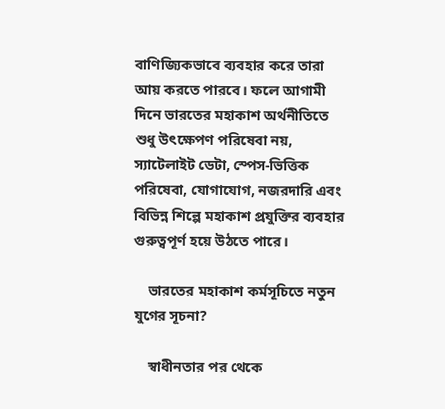বাণিজ্যিকভাবে ব্যবহার করে তারা আয় করতে পারবে। ফলে আগামী দিনে ভারতের মহাকাশ অর্থনীতিতে শুধু উৎক্ষেপণ পরিষেবা নয়, স্যাটেলাইট ডেটা, স্পেস-ভিত্তিক পরিষেবা, যোগাযোগ, নজরদারি এবং বিভিন্ন শিল্পে মহাকাশ প্রযুক্তির ব্যবহার গুরুত্বপূর্ণ হয়ে উঠতে পারে।

    ভারতের মহাকাশ কর্মসূচিতে নতুন যুগের সূচনা?

    স্বাধীনতার পর থেকে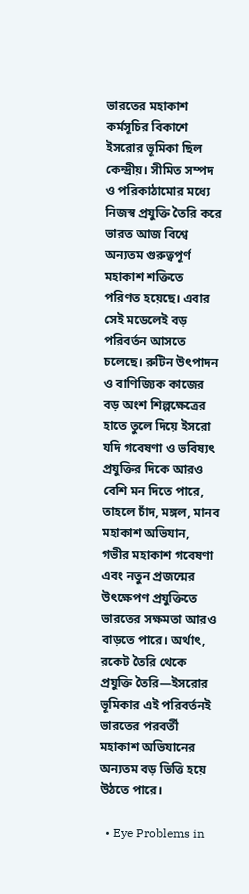ভারতের মহাকাশ কর্মসূচির বিকাশে ইসরোর ভূমিকা ছিল কেন্দ্রীয়। সীমিত সম্পদ ও পরিকাঠামোর মধ্যে নিজস্ব প্রযুক্তি তৈরি করে ভারত আজ বিশ্বে অন্যতম গুরুত্বপূর্ণ মহাকাশ শক্তিতে পরিণত হয়েছে। এবার সেই মডেলেই বড় পরিবর্তন আসতে চলেছে। রুটিন উৎপাদন ও বাণিজ্যিক কাজের বড় অংশ শিল্পক্ষেত্রের হাতে তুলে দিয়ে ইসরো যদি গবেষণা ও ভবিষ্যৎ প্রযুক্তির দিকে আরও বেশি মন দিতে পারে, তাহলে চাঁদ, মঙ্গল, মানব মহাকাশ অভিযান, গভীর মহাকাশ গবেষণা এবং নতুন প্রজন্মের উৎক্ষেপণ প্রযুক্তিতে ভারতের সক্ষমতা আরও বাড়তে পারে। অর্থাৎ, রকেট তৈরি থেকে প্রযুক্তি তৈরি—ইসরোর ভূমিকার এই পরিবর্তনই ভারতের পরবর্তী মহাকাশ অভিযানের অন্যতম বড় ভিত্তি হয়ে উঠতে পারে।

  • Eye Problems in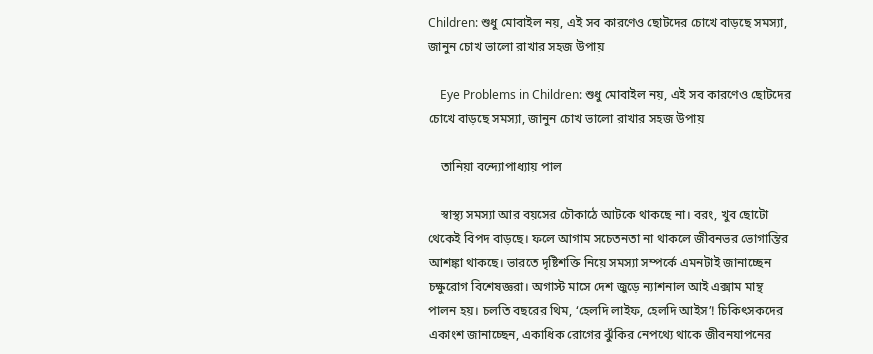Children: শুধু মোবাইল নয়, এই সব কারণেও ছোটদের চোখে বাড়ছে সমস্যা, জানুন চোখ ভালো রাখার সহজ উপায়

    Eye Problems in Children: শুধু মোবাইল নয়, এই সব কারণেও ছোটদের চোখে বাড়ছে সমস্যা, জানুন চোখ ভালো রাখার সহজ উপায়

    তানিয়া বন্দ্যোপাধ্যায় পাল

    স্বাস্থ্য সমস্যা আর বয়সের চৌকাঠে আটকে থাকছে না। বরং, খুব ছোটো থেকেই বিপদ বাড়ছে। ফলে আগাম সচেতনতা না থাকলে জীবনভর ভোগান্তির আশঙ্কা থাকছে। ভারতে দৃষ্টিশক্তি নিয়ে সমস্যা সম্পর্কে এমনটাই জানাচ্ছেন চক্ষুরোগ বিশেষজ্ঞরা। অগাস্ট মাসে দেশ জুড়ে ন্যাশনাল আই এক্সাম মান্থ পালন হয়। চলতি বছরের থিম, ‘হেলদি লাইফ, হেলদি আইস’! চিকিৎসকদের একাংশ জানাচ্ছেন, একাধিক রোগের ঝুঁকির নেপথ্যে থাকে জীবনযাপনের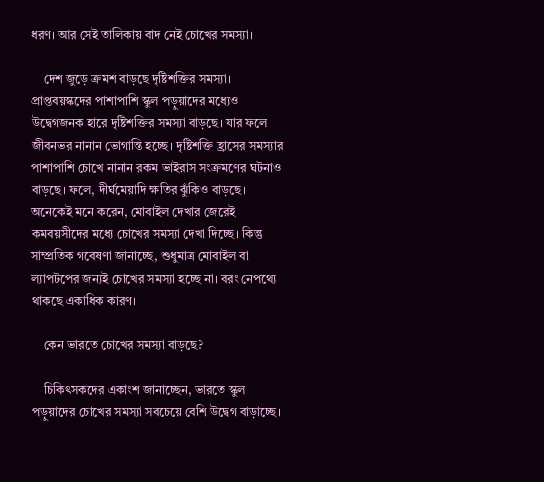ধরণ। আর সেই তালিকায় বাদ নেই চোখের সমস্যা।

    দেশ জুড়ে ক্রমশ বাড়ছে দৃষ্টিশক্তির সমস্যা। প্রাপ্তবয়স্কদের পাশাপাশি স্কুল পড়ুয়াদের মধ্যেও উদ্বেগজনক হারে দৃষ্টিশক্তির সমস্যা বাড়ছে। যার ফলে জীবনভর নানান ভোগান্তি হচ্ছে। দৃষ্টিশক্তি হ্রাসের সমস্যার পাশাপাশি চোখে নানান রকম ভাইরাস সংক্রমণের ঘটনাও বাড়ছে। ফলে, দীর্ঘমেয়াদি ক্ষতির ঝুঁকিও বাড়ছে। অনেকেই মনে করেন, মোবাইল দেখার জেরেই কমবয়সীদের মধ্যে চোখের সমস্যা দেখা দিচ্ছে। কিন্তু সাম্প্রতিক গবেষণা জানাচ্ছে, শুধুমাত্র মোবাইল বা ল্যাপটপের জন্যই চোখের সমস্যা হচ্ছে না। বরং নেপথ্যে থাকছে একাধিক কারণ।

    কেন ভারতে চোখের সমস্যা বাড়ছে?

    চিকিৎসকদের একাংশ জানাচ্ছেন, ভারতে স্কুল পড়ুয়াদের চোখের সমস্যা সবচেয়ে বেশি উদ্বেগ বাড়াচ্ছে।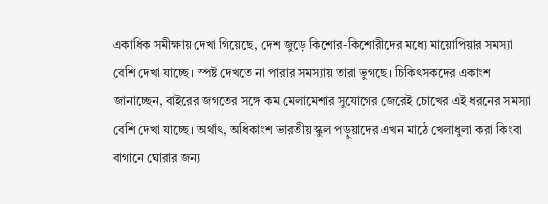একাধিক সমীক্ষায় দেখা গিয়েছে, দেশ জুড়ে কিশোর-কিশোরীদের মধ্যে মায়োপিয়ার সমস্যা বেশি দেখা যাচ্ছে। স্পষ্ট দেখতে না পারার সমস্যায় তারা ভুগছে। চিকিৎসকদের একাংশ জানাচ্ছেন, বাইরের জগতের সঙ্গে কম মেলামেশার সুযোগের জেরেই চোখের এই ধরনের সমস্যা বেশি দেখা যাচ্ছে। অর্থাৎ, অধিকাংশ ভারতীয় স্কুল পড়ুয়াদের এখন মাঠে খেলাধুলা করা কিংবা বাগানে ঘোরার জন্য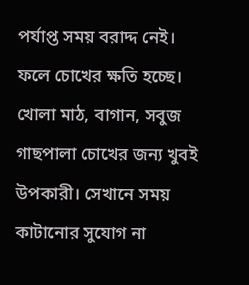পর্যাপ্ত সময় বরাদ্দ নেই। ফলে চোখের ক্ষতি হচ্ছে। খোলা মাঠ, বাগান, সবুজ গাছপালা চোখের জন্য খুবই উপকারী। সেখানে সময় কাটানোর সুযোগ না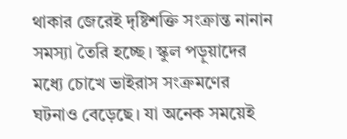থাকার জেরেই দৃষ্টিশক্তি সংক্রান্ত নানান সমস্যা তৈরি হচ্ছে। স্কুল পড়ুয়াদের মধ্যে চোখে ভাইরাস সংক্রমণের ঘটনাও বেড়েছে। যা অনেক সময়েই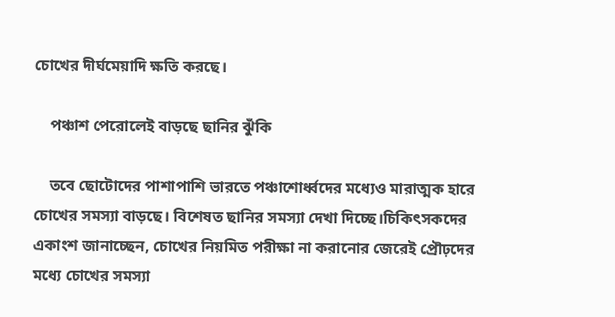চোখের দীর্ঘমেয়াদি ক্ষতি করছে।

    পঞ্চাশ পেরোলেই বাড়ছে ছানির ঝুঁকি

    তবে ছোটোদের পাশাপাশি ভারতে পঞ্চাশোর্ধ্বদের মধ্যেও মারাত্মক হারে চোখের সমস্যা বাড়ছে। বিশেষত ছানির সমস্যা দেখা দিচ্ছে।চিকিৎসকদের একাংশ জানাচ্ছেন, চোখের নিয়মিত পরীক্ষা না করানোর জেরেই প্রৌঢ়দের মধ্যে চোখের সমস্যা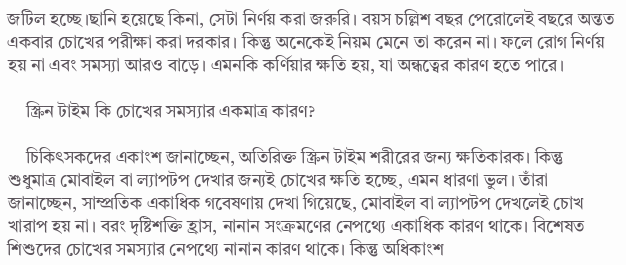জটিল হচ্ছে।ছানি হয়েছে কিনা, সেটা নির্ণয় করা জরুরি। বয়স চল্লিশ বছর পেরোলেই বছরে অন্তত একবার চোখের পরীক্ষা করা দরকার। কিন্তু অনেকেই নিয়ম মেনে তা করেন না। ফলে রোগ নির্ণয় হয় না এবং সমস্যা আরও বাড়ে। এমনকি কর্ণিয়ার ক্ষতি হয়, যা অন্ধত্বের কারণ হতে পারে।

    স্ক্রিন টাইম কি চোখের সমস্যার একমাত্র কারণ?

    চিকিৎসকদের একাংশ জানাচ্ছেন, অতিরিক্ত স্ক্রিন টাইম শরীরের জন্য ক্ষতিকারক। কিন্তু শুধুমাত্র মোবাইল বা ল্যাপটপ দেখার জন্যই চোখের ক্ষতি হচ্ছে, এমন ধারণা ভুল। তাঁরা জানাচ্ছেন, সাম্প্রতিক একাধিক গবেষণায় দেখা গিয়েছে, মোবাইল বা ল্যাপটপ দেখলেই চোখ খারাপ হয় না। বরং দৃষ্টিশক্তি হ্রাস, নানান সংক্রমণের নেপথ্যে একাধিক কারণ থাকে। বিশেষত শিশুদের চোখের সমস্যার নেপথ্যে নানান কারণ থাকে। কিন্তু অধিকাংশ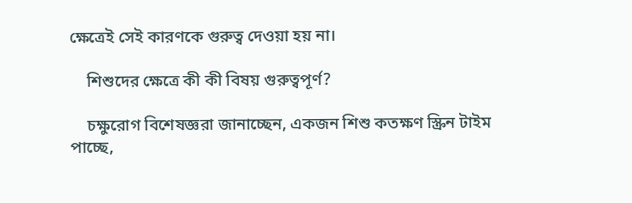ক্ষেত্রেই সেই কারণকে গুরুত্ব দেওয়া হয় না।

    শিশুদের ক্ষেত্রে কী কী বিষয় গুরুত্বপূর্ণ?

    চক্ষুরোগ বিশেষজ্ঞরা জানাচ্ছেন, একজন শিশু কতক্ষণ স্ক্রিন টাইম পাচ্ছে,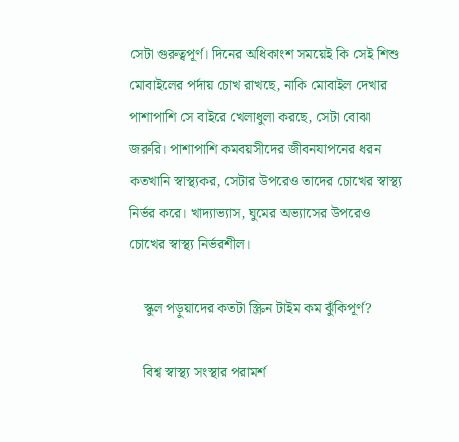সেটা গুরুত্বপূর্ণ। দিনের অধিকাংশ সময়েই কি সেই শিশু মোবাইলের পর্দায় চোখ রাখছে, নাকি মোবাইল দেখার পাশাপাশি সে বাইরে খেলাধুলা করছে, সেটা বোঝা জরুরি। পাশাপাশি কমবয়সীদের জীবনযাপনের ধরন কতখানি স্বাস্থ্যকর, সেটার উপরেও তাদের চোখের স্বাস্থ্য নির্ভর করে। খাদ্যাভ্যাস, ঘুমের অভ্যাসের উপরেও চোখের স্বাস্থ্য নির্ভরশীল।

    স্কুল পড়ুয়াদের কতটা স্ক্রিন টাইম কম ঝুঁকিপূর্ণ?

    বিশ্ব স্বাস্থ্য সংস্থার পরামর্শ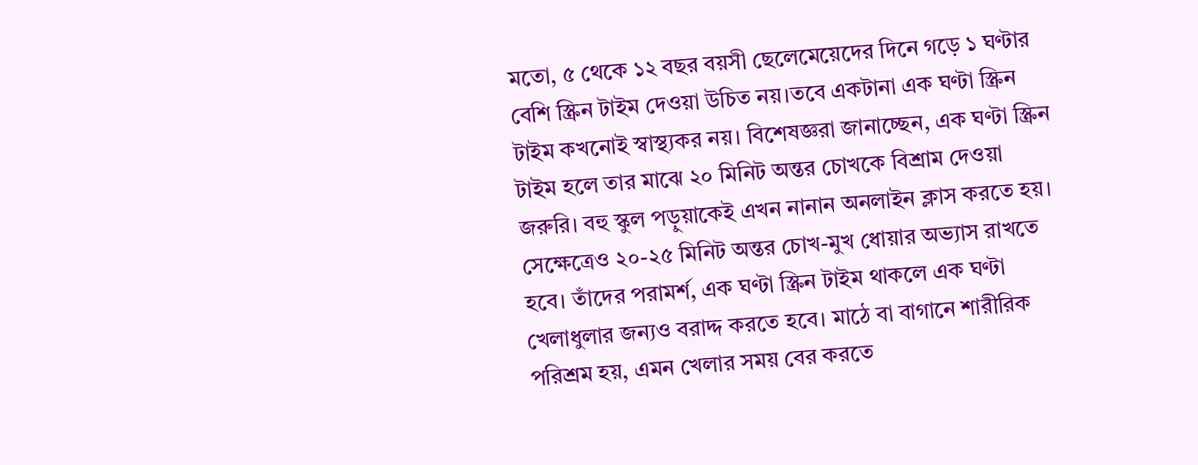মতো, ৫ থেকে ১২ বছর বয়সী ছেলেমেয়েদের দিনে গড়ে ১ ঘণ্টার বেশি স্ক্রিন টাইম দেওয়া উচিত নয়।তবে একটানা এক ঘণ্টা স্ক্রিন টাইম কখনোই স্বাস্থ্যকর নয়। বিশেষজ্ঞরা জানাচ্ছেন, এক ঘণ্টা স্ক্রিন টাইম হলে তার মাঝে ২০ মিনিট অন্তর চোখকে বিশ্রাম দেওয়া জরুরি। বহু স্কুল পড়ুয়াকেই এখন নানান অনলাইন ক্লাস করতে হয়। সেক্ষেত্রেও ২০-২৫ মিনিট অন্তর চোখ-মুখ ধোয়ার অভ্যাস রাখতে হবে। তাঁদের পরামর্শ, এক ঘণ্টা স্ক্রিন টাইম থাকলে এক ঘণ্টা খেলাধুলার জন্যও বরাদ্দ করতে হবে। মাঠে বা বাগানে শারীরিক পরিশ্রম হয়, এমন খেলার সময় বের করতে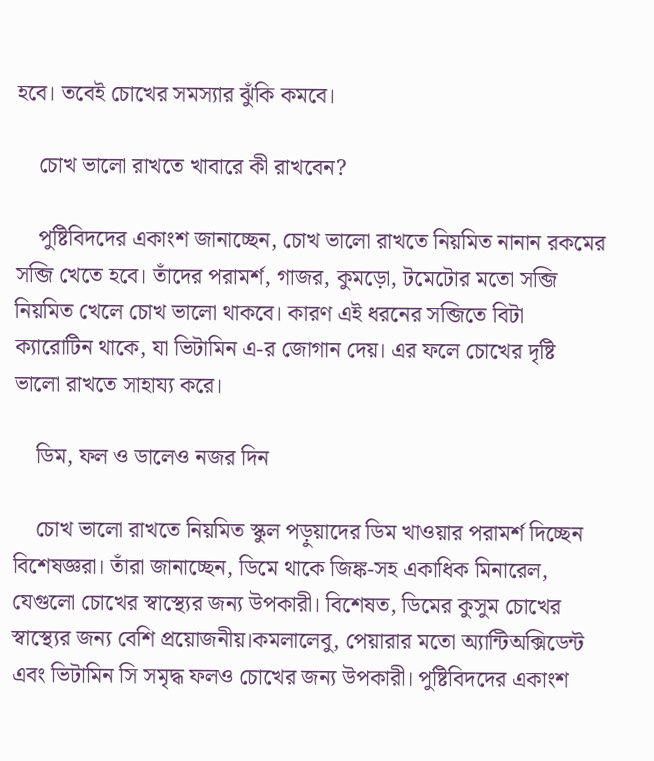হবে। তবেই চোখের সমস্যার ঝুঁকি কমবে।

    চোখ ভালো রাখতে খাবারে কী রাখবেন?

    পুষ্টিবিদদের একাংশ জানাচ্ছেন, চোখ ভালো রাখতে নিয়মিত নানান রকমের সব্জি খেতে হবে। তাঁদের পরামর্শ, গাজর, কুমড়ো, টমেটোর মতো সব্জি নিয়মিত খেলে চোখ ভালো থাকবে। কারণ এই ধরনের সব্জিতে বিটা ক্যারোটিন থাকে, যা ভিটামিন এ-র জোগান দেয়। এর ফলে চোখের দৃষ্টি ভালো রাখতে সাহায্য করে।

    ডিম, ফল ও ডালেও নজর দিন

    চোখ ভালো রাখতে নিয়মিত স্কুল পড়ুয়াদের ডিম খাওয়ার পরামর্শ দিচ্ছেন বিশেষজ্ঞরা। তাঁরা জানাচ্ছেন, ডিমে থাকে জিঙ্ক-সহ একাধিক মিনারেল, যেগুলো চোখের স্বাস্থ্যের জন্য উপকারী। বিশেষত, ডিমের কুসুম চোখের স্বাস্থ্যের জন্য বেশি প্রয়োজনীয়।কমলালেবু, পেয়ারার মতো অ্যান্টিঅক্সিডেন্ট এবং ভিটামিন সি সমৃদ্ধ ফলও চোখের জন্য উপকারী। পুষ্টিবিদদের একাংশ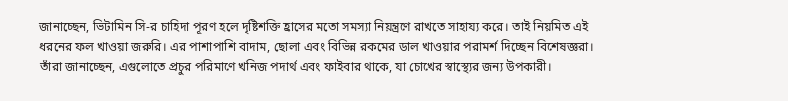জানাচ্ছেন, ভিটামিন সি-র চাহিদা পূরণ হলে দৃষ্টিশক্তি হ্রাসের মতো সমস্যা নিয়ন্ত্রণে রাখতে সাহায্য করে। তাই নিয়মিত এই ধরনের ফল খাওয়া জরুরি। এর পাশাপাশি বাদাম, ছোলা এবং বিভিন্ন রকমের ডাল খাওয়ার পরামর্শ দিচ্ছেন বিশেষজ্ঞরা। তাঁরা জানাচ্ছেন, এগুলোতে প্রচুর পরিমাণে খনিজ পদার্থ এবং ফাইবার থাকে, যা চোখের স্বাস্থ্যের জন্য উপকারী।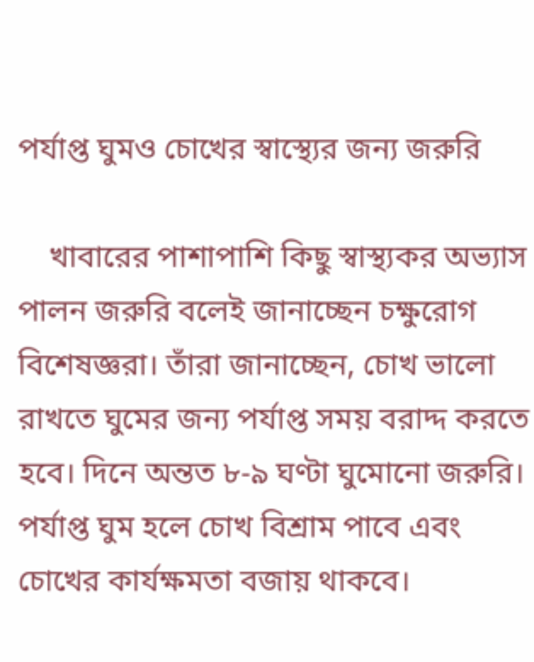পর্যাপ্ত ঘুমও চোখের স্বাস্থ্যের জন্য জরুরি

    খাবারের পাশাপাশি কিছু স্বাস্থ্যকর অভ্যাস পালন জরুরি বলেই জানাচ্ছেন চক্ষুরোগ বিশেষজ্ঞরা। তাঁরা জানাচ্ছেন, চোখ ভালো রাখতে ঘুমের জন্য পর্যাপ্ত সময় বরাদ্দ করতে হবে। দিনে অন্তত ৮-৯ ঘণ্টা ঘুমোনো জরুরি। পর্যাপ্ত ঘুম হলে চোখ বিশ্রাম পাবে এবং চোখের কার্যক্ষমতা বজায় থাকবে।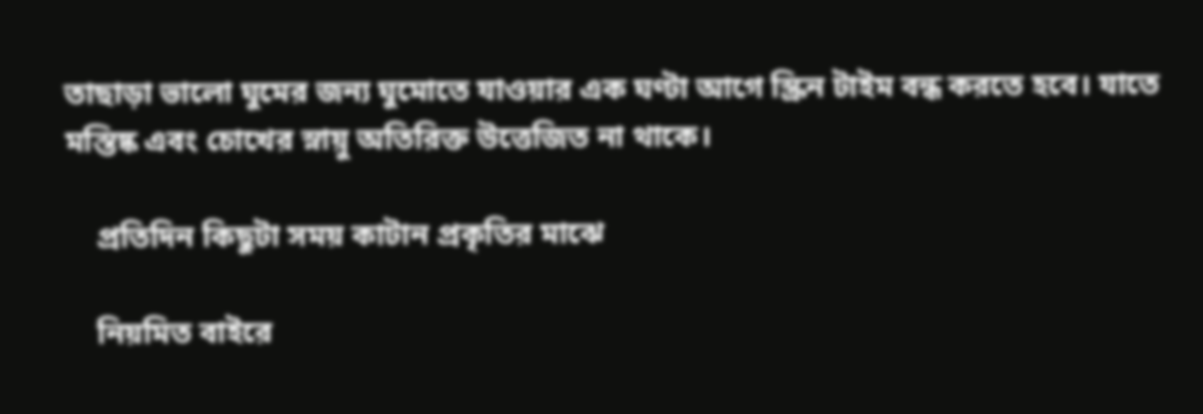তাছাড়া ভালো ঘুমের জন্য ঘুমোতে যাওয়ার এক ঘণ্টা আগে স্ক্রিন টাইম বন্ধ করতে হবে। যাতে মস্তিষ্ক এবং চোখের স্নায়ু অতিরিক্ত উত্তেজিত না থাকে।

    প্রতিদিন কিছুটা সময় কাটান প্রকৃতির মাঝে

    নিয়মিত বাইরে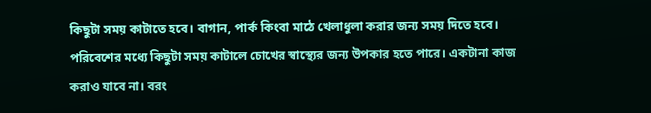কিছুটা সময় কাটাতে হবে। বাগান, পার্ক কিংবা মাঠে খেলাধুলা করার জন্য সময় দিতে হবে। পরিবেশের মধ্যে কিছুটা সময় কাটালে চোখের স্বাস্থ্যের জন্য উপকার হতে পারে। একটানা কাজ করাও যাবে না। বরং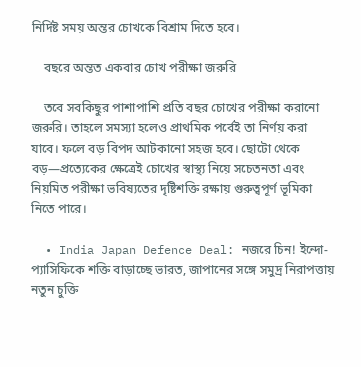নির্দিষ্ট সময় অন্তর চোখকে বিশ্রাম দিতে হবে।

    বছরে অন্তত একবার চোখ পরীক্ষা জরুরি

    তবে সবকিছুর পাশাপাশি প্রতি বছর চোখের পরীক্ষা করানো জরুরি। তাহলে সমস্যা হলেও প্রাথমিক পর্বেই তা নির্ণয় করা যাবে। ফলে বড় বিপদ আটকানো সহজ হবে। ছোটো থেকে বড়—প্রত্যেকের ক্ষেত্রেই চোখের স্বাস্থ্য নিয়ে সচেতনতা এবং নিয়মিত পরীক্ষা ভবিষ্যতের দৃষ্টিশক্তি রক্ষায় গুরুত্বপূর্ণ ভূমিকা নিতে পারে।

  • India Japan Defence Deal: নজরে চিন! ইন্দো-প্যাসিফিকে শক্তি বাড়াচ্ছে ভারত, জাপানের সঙ্গে সমুদ্র নিরাপত্তায় নতুন চুক্তি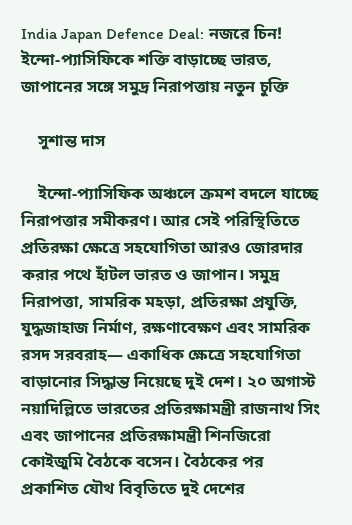India Japan Defence Deal: নজরে চিন! ইন্দো-প্যাসিফিকে শক্তি বাড়াচ্ছে ভারত, জাপানের সঙ্গে সমুদ্র নিরাপত্তায় নতুন চুক্তি

    সুশান্ত দাস

    ইন্দো-প্যাসিফিক অঞ্চলে ক্রমশ বদলে যাচ্ছে নিরাপত্তার সমীকরণ। আর সেই পরিস্থিতিতে প্রতিরক্ষা ক্ষেত্রে সহযোগিতা আরও জোরদার করার পথে হাঁটল ভারত ও জাপান। সমুদ্র নিরাপত্তা, সামরিক মহড়া, প্রতিরক্ষা প্রযুক্তি, যুদ্ধজাহাজ নির্মাণ, রক্ষণাবেক্ষণ এবং সামরিক রসদ সরবরাহ— একাধিক ক্ষেত্রে সহযোগিতা বাড়ানোর সিদ্ধান্ত নিয়েছে দুই দেশ। ২০ অগাস্ট নয়াদিল্লিতে ভারতের প্রতিরক্ষামন্ত্রী রাজনাথ সিং এবং জাপানের প্রতিরক্ষামন্ত্রী শিনজিরো কোইজুমি বৈঠকে বসেন। বৈঠকের পর প্রকাশিত যৌথ বিবৃতিতে দুই দেশের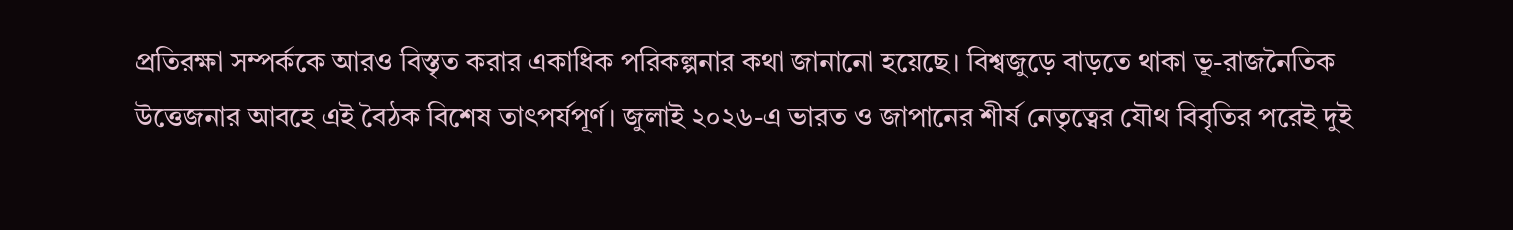প্রতিরক্ষা সম্পর্ককে আরও বিস্তৃত করার একাধিক পরিকল্পনার কথা জানানো হয়েছে। বিশ্বজুড়ে বাড়তে থাকা ভূ-রাজনৈতিক উত্তেজনার আবহে এই বৈঠক বিশেষ তাৎপর্যপূর্ণ। জুলাই ২০২৬-এ ভারত ও জাপানের শীর্ষ নেতৃত্বের যৌথ বিবৃতির পরেই দুই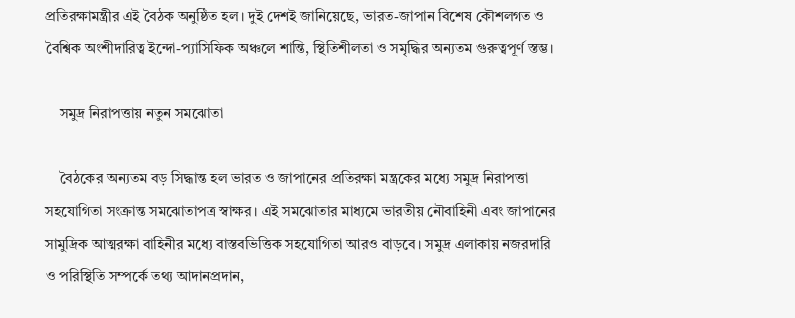প্রতিরক্ষামন্ত্রীর এই বৈঠক অনুষ্ঠিত হল। দুই দেশই জানিয়েছে, ভারত-জাপান বিশেষ কৌশলগত ও বৈশ্বিক অংশীদারিত্ব ইন্দো-প্যাসিফিক অঞ্চলে শান্তি, স্থিতিশীলতা ও সমৃদ্ধির অন্যতম গুরুত্বপূর্ণ স্তম্ভ।

    সমুদ্র নিরাপত্তায় নতুন সমঝোতা

    বৈঠকের অন্যতম বড় সিদ্ধান্ত হল ভারত ও জাপানের প্রতিরক্ষা মন্ত্রকের মধ্যে সমুদ্র নিরাপত্তা সহযোগিতা সংক্রান্ত সমঝোতাপত্র স্বাক্ষর। এই সমঝোতার মাধ্যমে ভারতীয় নৌবাহিনী এবং জাপানের সামুদ্রিক আত্মরক্ষা বাহিনীর মধ্যে বাস্তবভিত্তিক সহযোগিতা আরও বাড়বে। সমুদ্র এলাকায় নজরদারি ও পরিস্থিতি সম্পর্কে তথ্য আদানপ্রদান,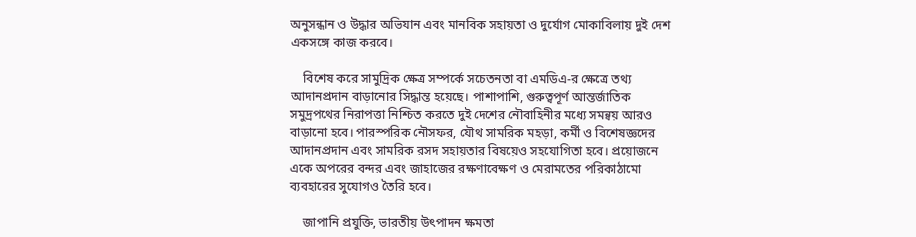অনুসন্ধান ও উদ্ধার অভিযান এবং মানবিক সহায়তা ও দুর্যোগ মোকাবিলায় দুই দেশ একসঙ্গে কাজ করবে।

    বিশেষ করে সামুদ্রিক ক্ষেত্র সম্পর্কে সচেতনতা বা এমডিএ-র ক্ষেত্রে তথ্য আদানপ্রদান বাড়ানোর সিদ্ধান্ত হয়েছে। পাশাপাশি, গুরুত্বপূর্ণ আন্তর্জাতিক সমুদ্রপথের নিরাপত্তা নিশ্চিত করতে দুই দেশের নৌবাহিনীর মধ্যে সমন্বয় আরও বাড়ানো হবে। পারস্পরিক নৌসফর, যৌথ সামরিক মহড়া, কর্মী ও বিশেষজ্ঞদের আদানপ্রদান এবং সামরিক রসদ সহায়তার বিষয়েও সহযোগিতা হবে। প্রয়োজনে একে অপরের বন্দর এবং জাহাজের রক্ষণাবেক্ষণ ও মেরামতের পরিকাঠামো ব্যবহারের সুযোগও তৈরি হবে।

    জাপানি প্রযুক্তি, ভারতীয় উৎপাদন ক্ষমতা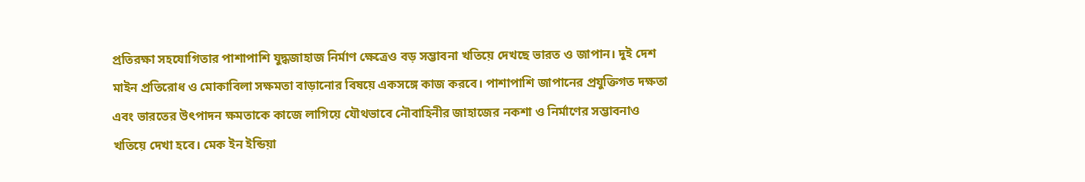প্রতিরক্ষা সহযোগিতার পাশাপাশি যুদ্ধজাহাজ নির্মাণ ক্ষেত্রেও বড় সম্ভাবনা খতিয়ে দেখছে ভারত ও জাপান। দুই দেশ মাইন প্রতিরোধ ও মোকাবিলা সক্ষমতা বাড়ানোর বিষয়ে একসঙ্গে কাজ করবে। পাশাপাশি জাপানের প্রযুক্তিগত দক্ষতা এবং ভারতের উৎপাদন ক্ষমতাকে কাজে লাগিয়ে যৌথভাবে নৌবাহিনীর জাহাজের নকশা ও নির্মাণের সম্ভাবনাও খতিয়ে দেখা হবে। মেক ইন ইন্ডিয়া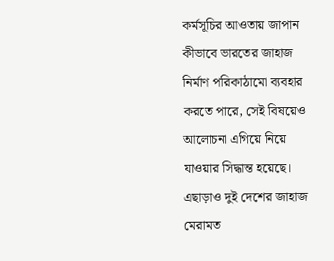কর্মসূচির আওতায় জাপান কীভাবে ভারতের জাহাজ নির্মাণ পরিকাঠামো ব্যবহার করতে পারে, সেই বিষয়েও আলোচনা এগিয়ে নিয়ে যাওয়ার সিদ্ধান্ত হয়েছে। এছাড়াও দুই দেশের জাহাজ মেরামত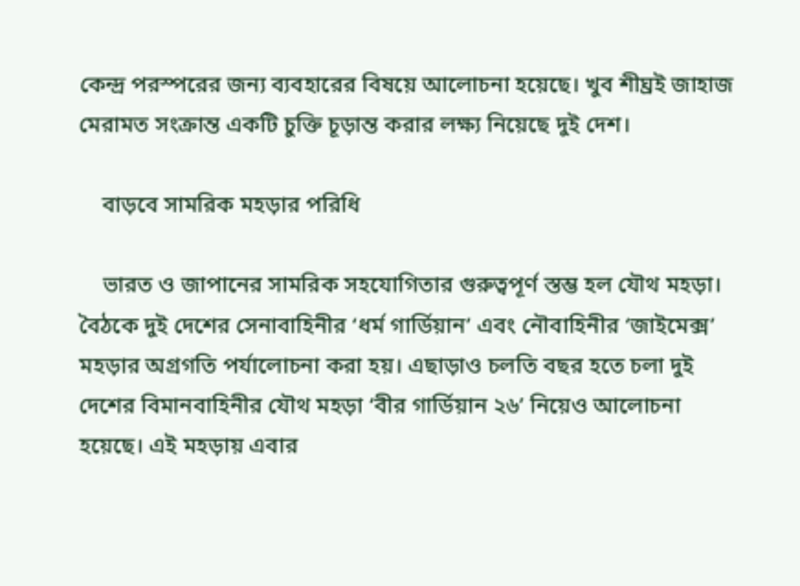কেন্দ্র পরস্পরের জন্য ব্যবহারের বিষয়ে আলোচনা হয়েছে। খুব শীঘ্রই জাহাজ মেরামত সংক্রান্ত একটি চুক্তি চূড়ান্ত করার লক্ষ্য নিয়েছে দুই দেশ।

    বাড়বে সামরিক মহড়ার পরিধি

    ভারত ও জাপানের সামরিক সহযোগিতার গুরুত্বপূর্ণ স্তম্ভ হল যৌথ মহড়া। বৈঠকে দুই দেশের সেনাবাহিনীর ‘ধর্ম গার্ডিয়ান’ এবং নৌবাহিনীর ‘জাইমেক্স’ মহড়ার অগ্রগতি পর্যালোচনা করা হয়। এছাড়াও চলতি বছর হতে চলা দুই দেশের বিমানবাহিনীর যৌথ মহড়া ‘বীর গার্ডিয়ান ২৬’ নিয়েও আলোচনা হয়েছে। এই মহড়ায় এবার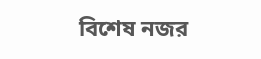বিশেষ নজর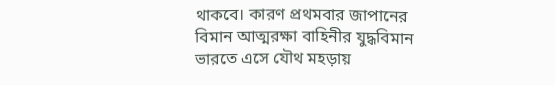থাকবে। কারণ প্রথমবার জাপানের বিমান আত্মরক্ষা বাহিনীর যুদ্ধবিমান ভারতে এসে যৌথ মহড়ায়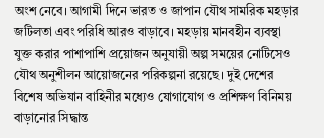অংশ নেবে। আগামী দিনে ভারত ও জাপান যৌথ সামরিক মহড়ার জটিলতা এবং পরিধি আরও বাড়াবে। মহড়ায় মানবহীন ব্যবস্থা যুক্ত করার পাশাপাশি প্রয়োজন অনুযায়ী অল্প সময়ের নোটিসেও যৌথ অনুশীলন আয়োজনের পরিকল্পনা রয়েছে। দুই দেশের বিশেষ অভিযান বাহিনীর মধ্যেও যোগাযোগ ও প্রশিক্ষণ বিনিময় বাড়ানোর সিদ্ধান্ত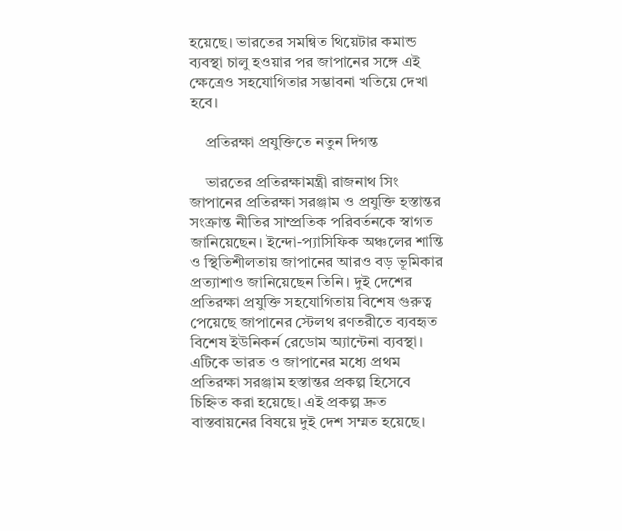হয়েছে। ভারতের সমন্বিত থিয়েটার কমান্ড ব্যবস্থা চালু হওয়ার পর জাপানের সঙ্গে এই ক্ষেত্রেও সহযোগিতার সম্ভাবনা খতিয়ে দেখা হবে।

    প্রতিরক্ষা প্রযুক্তিতে নতুন দিগন্ত

    ভারতের প্রতিরক্ষামন্ত্রী রাজনাথ সিং জাপানের প্রতিরক্ষা সরঞ্জাম ও প্রযুক্তি হস্তান্তর সংক্রান্ত নীতির সাম্প্রতিক পরিবর্তনকে স্বাগত জানিয়েছেন। ইন্দো-প্যাসিফিক অঞ্চলের শান্তি ও স্থিতিশীলতায় জাপানের আরও বড় ভূমিকার প্রত্যাশাও জানিয়েছেন তিনি। দুই দেশের প্রতিরক্ষা প্রযুক্তি সহযোগিতায় বিশেষ গুরুত্ব পেয়েছে জাপানের স্টেলথ রণতরীতে ব্যবহৃত বিশেষ ইউনিকর্ন রেডোম অ্যান্টেনা ব্যবস্থা। এটিকে ভারত ও জাপানের মধ্যে প্রথম প্রতিরক্ষা সরঞ্জাম হস্তান্তর প্রকল্প হিসেবে চিহ্নিত করা হয়েছে। এই প্রকল্প দ্রুত বাস্তবায়নের বিষয়ে দুই দেশ সম্মত হয়েছে।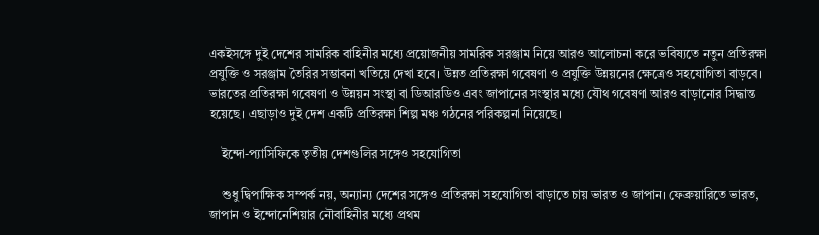একইসঙ্গে দুই দেশের সামরিক বাহিনীর মধ্যে প্রয়োজনীয় সামরিক সরঞ্জাম নিয়ে আরও আলোচনা করে ভবিষ্যতে নতুন প্রতিরক্ষা প্রযুক্তি ও সরঞ্জাম তৈরির সম্ভাবনা খতিয়ে দেখা হবে। উন্নত প্রতিরক্ষা গবেষণা ও প্রযুক্তি উন্নয়নের ক্ষেত্রেও সহযোগিতা বাড়বে। ভারতের প্রতিরক্ষা গবেষণা ও উন্নয়ন সংস্থা বা ডিআরডিও এবং জাপানের সংস্থার মধ্যে যৌথ গবেষণা আরও বাড়ানোর সিদ্ধান্ত হয়েছে। এছাড়াও দুই দেশ একটি প্রতিরক্ষা শিল্প মঞ্চ গঠনের পরিকল্পনা নিয়েছে।

    ইন্দো-প্যাসিফিকে তৃতীয় দেশগুলির সঙ্গেও সহযোগিতা

    শুধু দ্বিপাক্ষিক সম্পর্ক নয়, অন্যান্য দেশের সঙ্গেও প্রতিরক্ষা সহযোগিতা বাড়াতে চায় ভারত ও জাপান। ফেব্রুয়ারিতে ভারত, জাপান ও ইন্দোনেশিয়ার নৌবাহিনীর মধ্যে প্রথম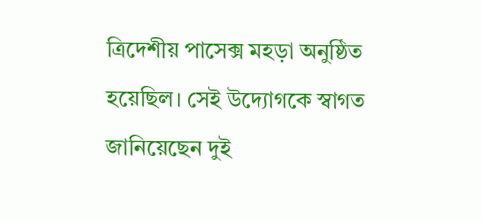ত্রিদেশীয় পাসেক্স মহড়া অনুষ্ঠিত হয়েছিল। সেই উদ্যোগকে স্বাগত জানিয়েছেন দুই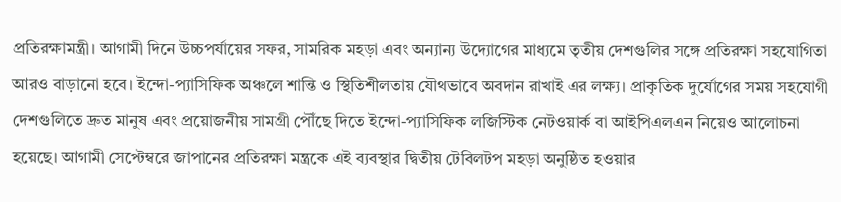প্রতিরক্ষামন্ত্রী। আগামী দিনে উচ্চপর্যায়ের সফর, সামরিক মহড়া এবং অন্যান্য উদ্যোগের মাধ্যমে তৃতীয় দেশগুলির সঙ্গে প্রতিরক্ষা সহযোগিতা আরও বাড়ানো হবে। ইন্দো-প্যাসিফিক অঞ্চলে শান্তি ও স্থিতিশীলতায় যৌথভাবে অবদান রাখাই এর লক্ষ্য। প্রাকৃতিক দুর্যোগের সময় সহযোগী দেশগুলিতে দ্রুত মানুষ এবং প্রয়োজনীয় সামগ্রী পৌঁছে দিতে ইন্দো-প্যাসিফিক লজিস্টিক নেটওয়ার্ক বা আইপিএলএন নিয়েও আলোচনা হয়েছে। আগামী সেপ্টেম্বরে জাপানের প্রতিরক্ষা মন্ত্রকে এই ব্যবস্থার দ্বিতীয় টেবিলটপ মহড়া অনুষ্ঠিত হওয়ার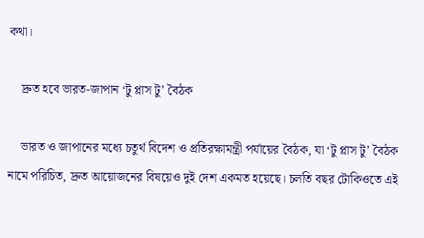কথা।

    দ্রুত হবে ভারত-জাপান ‘টু প্লাস টু’ বৈঠক

    ভারত ও জাপানের মধ্যে চতুর্থ বিদেশ ও প্রতিরক্ষামন্ত্রী পর্যায়ের বৈঠক, যা ‘টু প্লাস টু’ বৈঠক নামে পরিচিত, দ্রুত আয়োজনের বিষয়েও দুই দেশ একমত হয়েছে। চলতি বছর টোকিওতে এই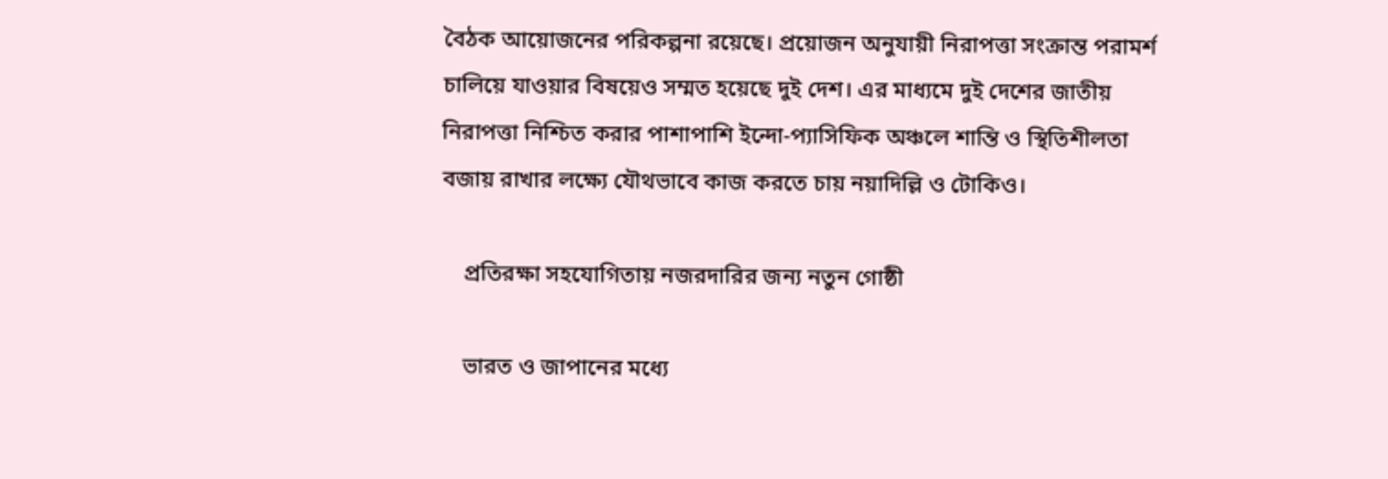বৈঠক আয়োজনের পরিকল্পনা রয়েছে। প্রয়োজন অনুযায়ী নিরাপত্তা সংক্রান্ত পরামর্শ চালিয়ে যাওয়ার বিষয়েও সম্মত হয়েছে দুই দেশ। এর মাধ্যমে দুই দেশের জাতীয় নিরাপত্তা নিশ্চিত করার পাশাপাশি ইন্দো-প্যাসিফিক অঞ্চলে শান্তি ও স্থিতিশীলতা বজায় রাখার লক্ষ্যে যৌথভাবে কাজ করতে চায় নয়াদিল্লি ও টোকিও।

    প্রতিরক্ষা সহযোগিতায় নজরদারির জন্য নতুন গোষ্ঠী

    ভারত ও জাপানের মধ্যে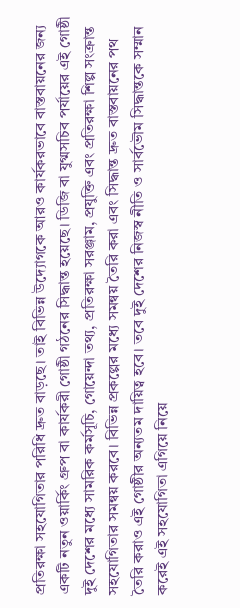প্রতিরক্ষা সহযোগিতার পরিধি দ্রুত বাড়ছে। তাই বিভিন্ন উদ্যোগকে আরও কার্যকরভাবে বাস্তবায়নের জন্য একটি নতুন ওয়ার্কিং গ্রুপ বা কার্যকরী গোষ্ঠী গঠনের সিদ্ধান্ত হয়েছে। ডিজি বা যুগ্মসচিব পর্যায়ের এই গোষ্ঠী দুই দেশের মধ্যে সামরিক কর্মসূচি, গোয়েন্দা তথ্য, প্রতিরক্ষা সরঞ্জাম, প্রযুক্তি এবং প্রতিরক্ষা শিল্প সংক্রান্ত সহযোগিতার সমন্বয় করবে। বিভিন্ন প্রকল্পের মধ্যে সমন্বয় তৈরি করা এবং সিদ্ধান্ত দ্রুত বাস্তবায়নের পথ তৈরি করাও এই গোষ্ঠীর অন্যতম দায়িত্ব হবে। তবে দুই দেশের নিজস্ব নীতি ও সার্বভৌম সিদ্ধান্তকে সম্মান করেই এই সহযোগিতা এগিয়ে নিয়ে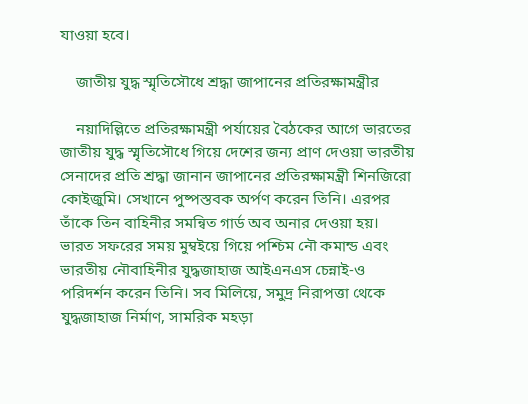যাওয়া হবে।

    জাতীয় যুদ্ধ স্মৃতিসৌধে শ্রদ্ধা জাপানের প্রতিরক্ষামন্ত্রীর

    নয়াদিল্লিতে প্রতিরক্ষামন্ত্রী পর্যায়ের বৈঠকের আগে ভারতের জাতীয় যুদ্ধ স্মৃতিসৌধে গিয়ে দেশের জন্য প্রাণ দেওয়া ভারতীয় সেনাদের প্রতি শ্রদ্ধা জানান জাপানের প্রতিরক্ষামন্ত্রী শিনজিরো কোইজুমি। সেখানে পুষ্পস্তবক অর্পণ করেন তিনি। এরপর তাঁকে তিন বাহিনীর সমন্বিত গার্ড অব অনার দেওয়া হয়। ভারত সফরের সময় মুম্বইয়ে গিয়ে পশ্চিম নৌ কমান্ড এবং ভারতীয় নৌবাহিনীর যুদ্ধজাহাজ আইএনএস চেন্নাই-ও পরিদর্শন করেন তিনি। সব মিলিয়ে, সমুদ্র নিরাপত্তা থেকে যুদ্ধজাহাজ নির্মাণ, সামরিক মহড়া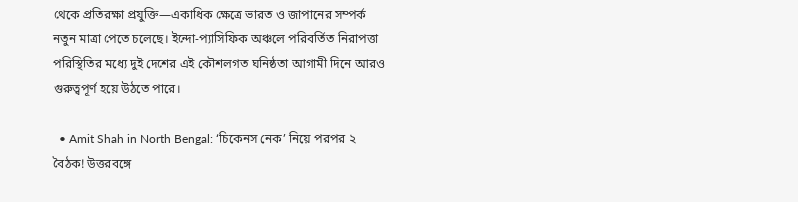থেকে প্রতিরক্ষা প্রযুক্তি—একাধিক ক্ষেত্রে ভারত ও জাপানের সম্পর্ক নতুন মাত্রা পেতে চলেছে। ইন্দো-প্যাসিফিক অঞ্চলে পরিবর্তিত নিরাপত্তা পরিস্থিতির মধ্যে দুই দেশের এই কৌশলগত ঘনিষ্ঠতা আগামী দিনে আরও গুরুত্বপূর্ণ হয়ে উঠতে পারে।

  • Amit Shah in North Bengal: ‘চিকেনস নেক’ নিয়ে পরপর ২ বৈঠক! উত্তরবঙ্গে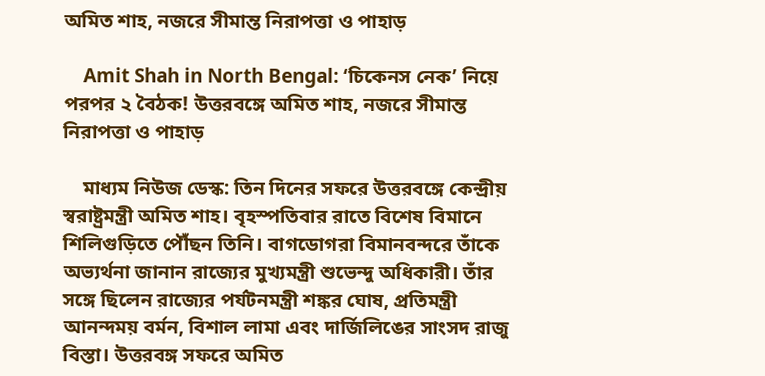অমিত শাহ, নজরে সীমান্ত নিরাপত্তা ও পাহাড়

    Amit Shah in North Bengal: ‘চিকেনস নেক’ নিয়ে পরপর ২ বৈঠক! উত্তরবঙ্গে অমিত শাহ, নজরে সীমান্ত নিরাপত্তা ও পাহাড়

    মাধ্যম নিউজ ডেস্ক: তিন দিনের সফরে উত্তরবঙ্গে কেন্দ্রীয় স্বরাষ্ট্রমন্ত্রী অমিত শাহ। বৃহস্পতিবার রাতে বিশেষ বিমানে শিলিগুড়িতে পৌঁছন তিনি। বাগডোগরা বিমানবন্দরে তাঁকে অভ্যর্থনা জানান রাজ্যের মুখ্যমন্ত্রী শুভেন্দু অধিকারী। তাঁর সঙ্গে ছিলেন রাজ্যের পর্যটনমন্ত্রী শঙ্কর ঘোষ, প্রতিমন্ত্রী আনন্দময় বর্মন, বিশাল লামা এবং দার্জিলিঙের সাংসদ রাজু বিস্তা। উত্তরবঙ্গ সফরে অমিত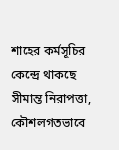শাহের কর্মসূচির কেন্দ্রে থাকছে সীমান্ত নিরাপত্তা, কৌশলগতভাবে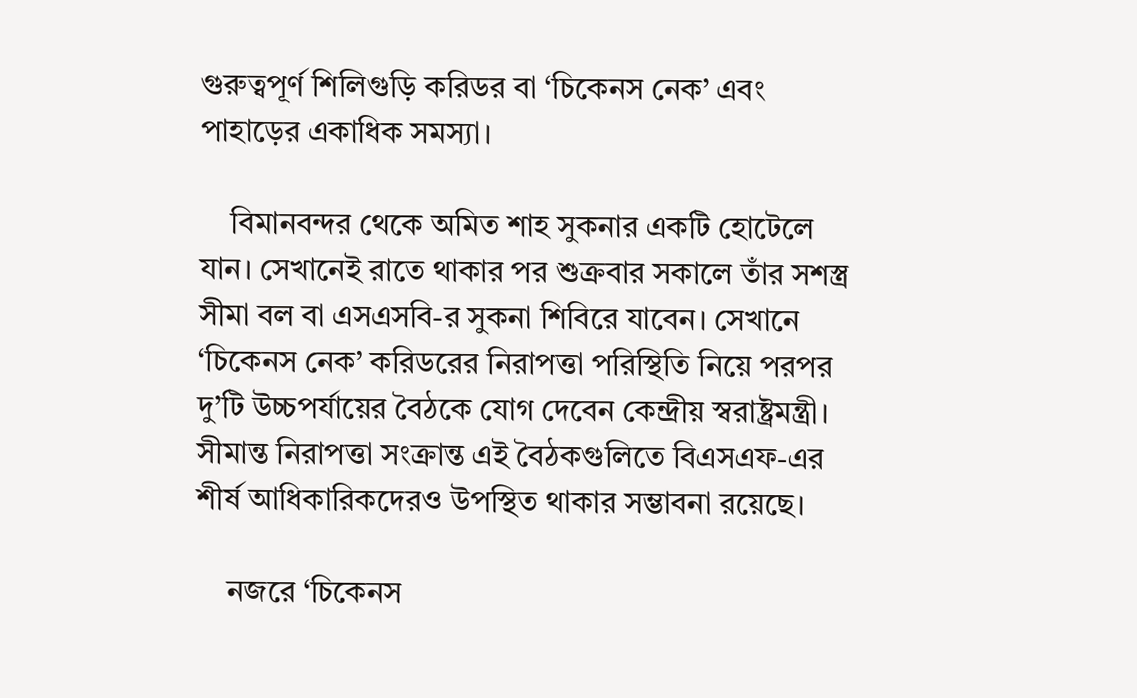গুরুত্বপূর্ণ শিলিগুড়ি করিডর বা ‘চিকেনস নেক’ এবং পাহাড়ের একাধিক সমস্যা।

    বিমানবন্দর থেকে অমিত শাহ সুকনার একটি হোটেলে যান। সেখানেই রাতে থাকার পর শুক্রবার সকালে তাঁর সশস্ত্র সীমা বল বা এসএসবি-র সুকনা শিবিরে যাবেন। সেখানে ‘চিকেনস নেক’ করিডরের নিরাপত্তা পরিস্থিতি নিয়ে পরপর দু’টি উচ্চপর্যায়ের বৈঠকে যোগ দেবেন কেন্দ্রীয় স্বরাষ্ট্রমন্ত্রী। সীমান্ত নিরাপত্তা সংক্রান্ত এই বৈঠকগুলিতে বিএসএফ-এর শীর্ষ আধিকারিকদেরও উপস্থিত থাকার সম্ভাবনা রয়েছে।

    নজরে ‘চিকেনস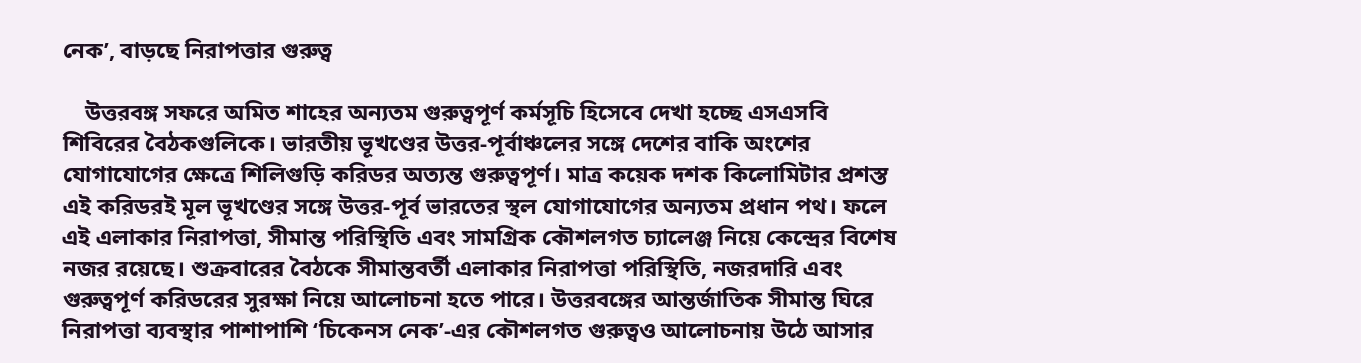নেক’, বাড়ছে নিরাপত্তার গুরুত্ব

    উত্তরবঙ্গ সফরে অমিত শাহের অন্যতম গুরুত্বপূর্ণ কর্মসূচি হিসেবে দেখা হচ্ছে এসএসবি শিবিরের বৈঠকগুলিকে। ভারতীয় ভূখণ্ডের উত্তর-পূর্বাঞ্চলের সঙ্গে দেশের বাকি অংশের যোগাযোগের ক্ষেত্রে শিলিগুড়ি করিডর অত্যন্ত গুরুত্বপূর্ণ। মাত্র কয়েক দশক কিলোমিটার প্রশস্ত এই করিডরই মূল ভূখণ্ডের সঙ্গে উত্তর-পূর্ব ভারতের স্থল যোগাযোগের অন্যতম প্রধান পথ। ফলে এই এলাকার নিরাপত্তা, সীমান্ত পরিস্থিতি এবং সামগ্রিক কৌশলগত চ্যালেঞ্জ নিয়ে কেন্দ্রের বিশেষ নজর রয়েছে। শুক্রবারের বৈঠকে সীমান্তবর্তী এলাকার নিরাপত্তা পরিস্থিতি, নজরদারি এবং গুরুত্বপূর্ণ করিডরের সুরক্ষা নিয়ে আলোচনা হতে পারে। উত্তরবঙ্গের আন্তর্জাতিক সীমান্ত ঘিরে নিরাপত্তা ব্যবস্থার পাশাপাশি ‘চিকেনস নেক’-এর কৌশলগত গুরুত্বও আলোচনায় উঠে আসার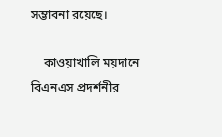সম্ভাবনা রয়েছে।

    কাওয়াখালি ময়দানে বিএনএস প্রদর্শনীর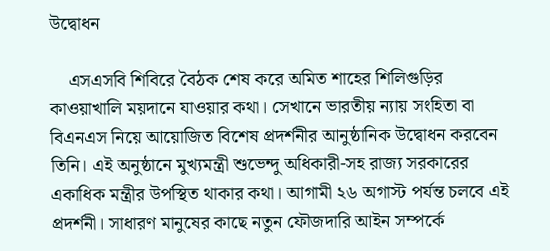উদ্বোধন

    এসএসবি শিবিরে বৈঠক শেষ করে অমিত শাহের শিলিগুড়ির কাওয়াখালি ময়দানে যাওয়ার কথা। সেখানে ভারতীয় ন্যায় সংহিতা বা বিএনএস নিয়ে আয়োজিত বিশেষ প্রদর্শনীর আনুষ্ঠানিক উদ্বোধন করবেন তিনি। এই অনুষ্ঠানে মুখ্যমন্ত্রী শুভেন্দু অধিকারী-সহ রাজ্য সরকারের একাধিক মন্ত্রীর উপস্থিত থাকার কথা। আগামী ২৬ অগাস্ট পর্যন্ত চলবে এই প্রদর্শনী। সাধারণ মানুষের কাছে নতুন ফৌজদারি আইন সম্পর্কে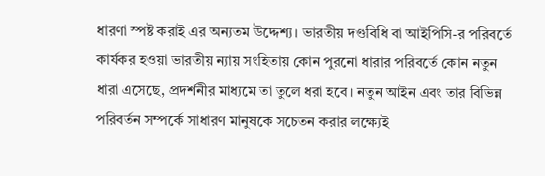ধারণা স্পষ্ট করাই এর অন্যতম উদ্দেশ্য। ভারতীয় দণ্ডবিধি বা আইপিসি-র পরিবর্তে কার্যকর হওয়া ভারতীয় ন্যায় সংহিতায় কোন পুরনো ধারার পরিবর্তে কোন নতুন ধারা এসেছে, প্রদর্শনীর মাধ্যমে তা তুলে ধরা হবে। নতুন আইন এবং তার বিভিন্ন পরিবর্তন সম্পর্কে সাধারণ মানুষকে সচেতন করার লক্ষ্যেই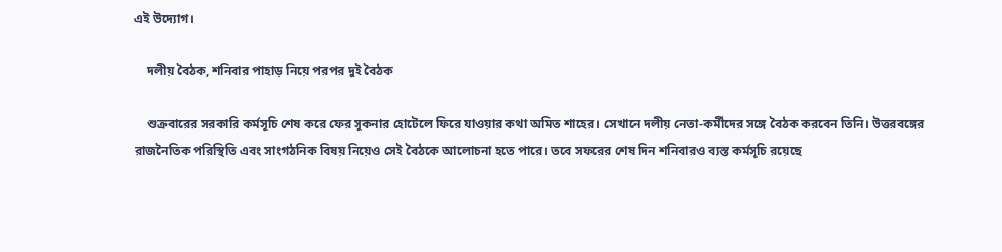এই উদ্যোগ।

    দলীয় বৈঠক, শনিবার পাহাড় নিয়ে পরপর দুই বৈঠক

    শুক্রবারের সরকারি কর্মসূচি শেষ করে ফের সুকনার হোটেলে ফিরে যাওয়ার কথা অমিত শাহের। সেখানে দলীয় নেতা-কর্মীদের সঙ্গে বৈঠক করবেন তিনি। উত্তরবঙ্গের রাজনৈতিক পরিস্থিতি এবং সাংগঠনিক বিষয় নিয়েও সেই বৈঠকে আলোচনা হতে পারে। তবে সফরের শেষ দিন শনিবারও ব্যস্ত কর্মসূচি রয়েছে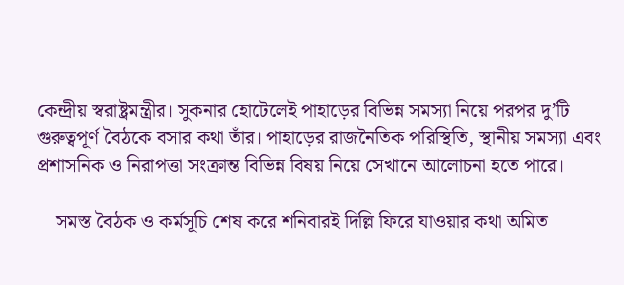কেন্দ্রীয় স্বরাষ্ট্রমন্ত্রীর। সুকনার হোটেলেই পাহাড়ের বিভিন্ন সমস্যা নিয়ে পরপর দু’টি গুরুত্বপূর্ণ বৈঠকে বসার কথা তাঁর। পাহাড়ের রাজনৈতিক পরিস্থিতি, স্থানীয় সমস্যা এবং প্রশাসনিক ও নিরাপত্তা সংক্রান্ত বিভিন্ন বিষয় নিয়ে সেখানে আলোচনা হতে পারে।

    সমস্ত বৈঠক ও কর্মসূচি শেষ করে শনিবারই দিল্লি ফিরে যাওয়ার কথা অমিত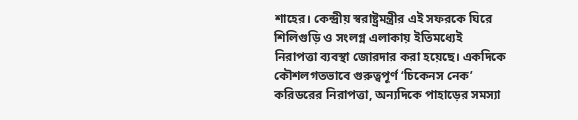শাহের। কেন্দ্রীয় স্বরাষ্ট্রমন্ত্রীর এই সফরকে ঘিরে শিলিগুড়ি ও সংলগ্ন এলাকায় ইতিমধ্যেই নিরাপত্তা ব্যবস্থা জোরদার করা হয়েছে। একদিকে কৌশলগতভাবে গুরুত্বপূর্ণ ‘চিকেনস নেক’ করিডরের নিরাপত্তা, অন্যদিকে পাহাড়ের সমস্যা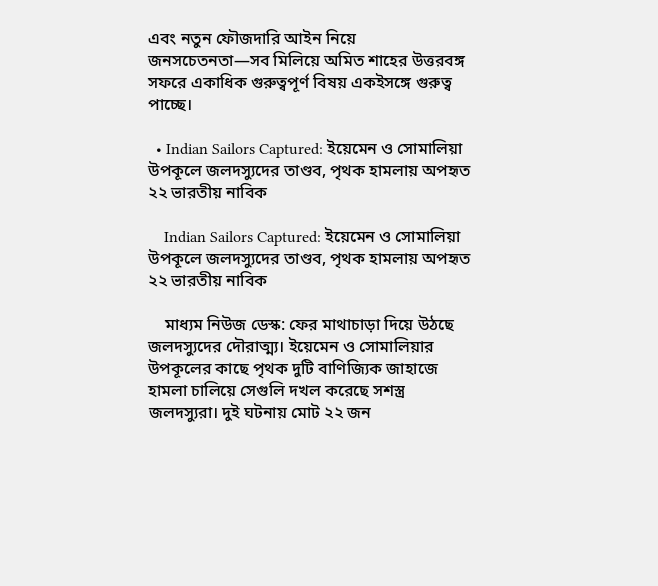এবং নতুন ফৌজদারি আইন নিয়ে জনসচেতনতা—সব মিলিয়ে অমিত শাহের উত্তরবঙ্গ সফরে একাধিক গুরুত্বপূর্ণ বিষয় একইসঙ্গে গুরুত্ব পাচ্ছে।

  • Indian Sailors Captured: ইয়েমেন ও সোমালিয়া উপকূলে জলদস্যুদের তাণ্ডব, পৃথক হামলায় অপহৃত ২২ ভারতীয় নাবিক

    Indian Sailors Captured: ইয়েমেন ও সোমালিয়া উপকূলে জলদস্যুদের তাণ্ডব, পৃথক হামলায় অপহৃত ২২ ভারতীয় নাবিক

    মাধ্যম নিউজ ডেস্ক: ফের মাথাচাড়া দিয়ে উঠছে জলদস্যুদের দৌরাত্ম্য। ইয়েমেন ও সোমালিয়ার উপকূলের কাছে পৃথক দুটি বাণিজ্যিক জাহাজে হামলা চালিয়ে সেগুলি দখল করেছে সশস্ত্র জলদস্যুরা। দুই ঘটনায় মোট ২২ জন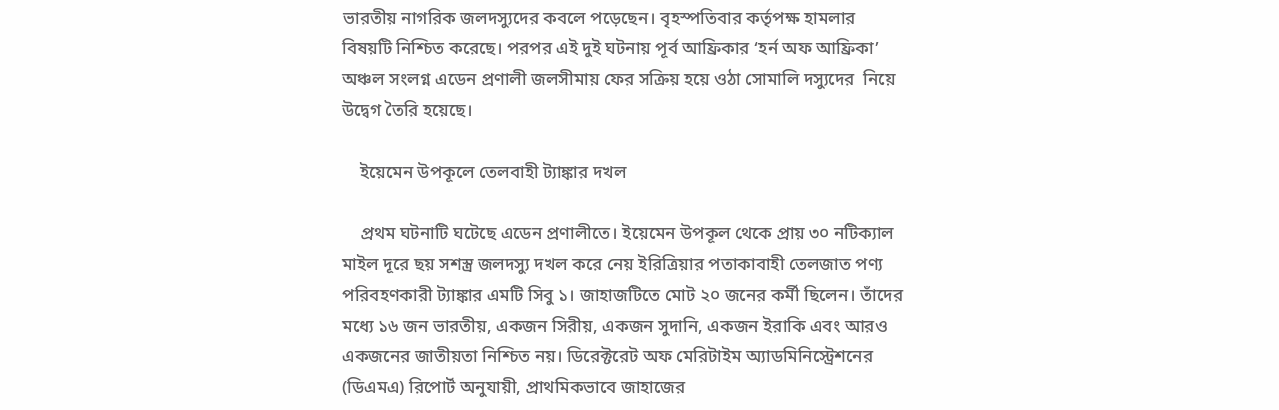ভারতীয় নাগরিক জলদস্যুদের কবলে পড়েছেন। বৃহস্পতিবার কর্তৃপক্ষ হামলার বিষয়টি নিশ্চিত করেছে। পরপর এই দুই ঘটনায় পূর্ব আফ্রিকার ‘হর্ন অফ আফ্রিকা’ অঞ্চল সংলগ্ন এডেন প্রণালী জলসীমায় ফের সক্রিয় হয়ে ওঠা সোমালি দস্যুদের  নিয়ে উদ্বেগ তৈরি হয়েছে।

    ইয়েমেন উপকূলে তেলবাহী ট্যাঙ্কার দখল

    প্রথম ঘটনাটি ঘটেছে এডেন প্রণালীতে। ইয়েমেন উপকূল থেকে প্রায় ৩০ নটিক্যাল মাইল দূরে ছয় সশস্ত্র জলদস্যু দখল করে নেয় ইরিত্রিয়ার পতাকাবাহী তেলজাত পণ্য পরিবহণকারী ট্যাঙ্কার এমটি সিবু ১। জাহাজটিতে মোট ২০ জনের কর্মী ছিলেন। তাঁদের মধ্যে ১৬ জন ভারতীয়, একজন সিরীয়, একজন সুদানি, একজন ইরাকি এবং আরও একজনের জাতীয়তা নিশ্চিত নয়। ডিরেক্টরেট অফ মেরিটাইম অ্যাডমিনিস্ট্রেশনের (ডিএমএ) রিপোর্ট অনুযায়ী, প্রাথমিকভাবে জাহাজের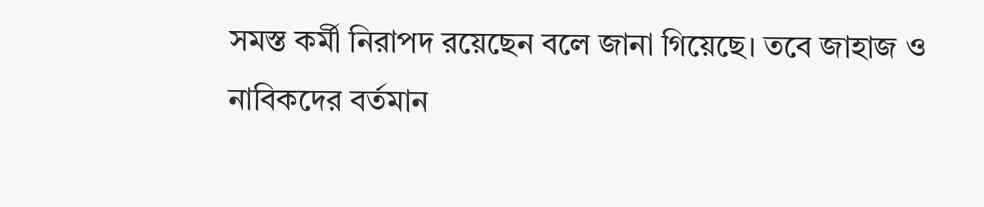সমস্ত কর্মী নিরাপদ রয়েছেন বলে জানা গিয়েছে। তবে জাহাজ ও নাবিকদের বর্তমান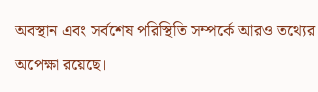অবস্থান এবং সর্বশেষ পরিস্থিতি সম্পর্কে আরও তথ্যের অপেক্ষা রয়েছে।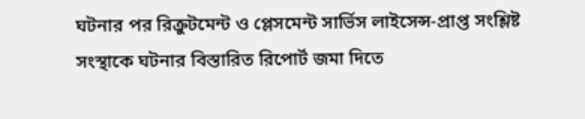ঘটনার পর রিক্রুটমেন্ট ও প্লেসমেন্ট সার্ভিস লাইসেন্স-প্রাপ্ত সংশ্লিষ্ট সংস্থাকে ঘটনার বিস্তারিত রিপোর্ট জমা দিতে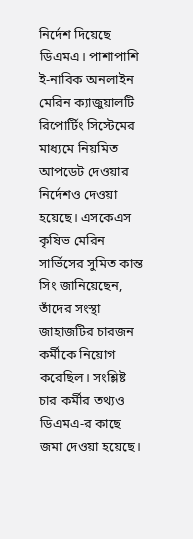নির্দেশ দিয়েছে ডিএমএ। পাশাপাশি ই-নাবিক অনলাইন মেরিন ক্যাজুয়ালটি রিপোর্টিং সিস্টেমের মাধ্যমে নিয়মিত আপডেট দেওয়ার নির্দেশও দেওয়া হয়েছে। এসকেএস কৃষিভ মেরিন সার্ভিসের সুমিত কান্ত সিং জানিয়েছেন, তাঁদের সংস্থা জাহাজটির চারজন কর্মীকে নিয়োগ করেছিল। সংশ্লিষ্ট চার কর্মীর তথ্যও ডিএমএ-র কাছে জমা দেওয়া হয়েছে।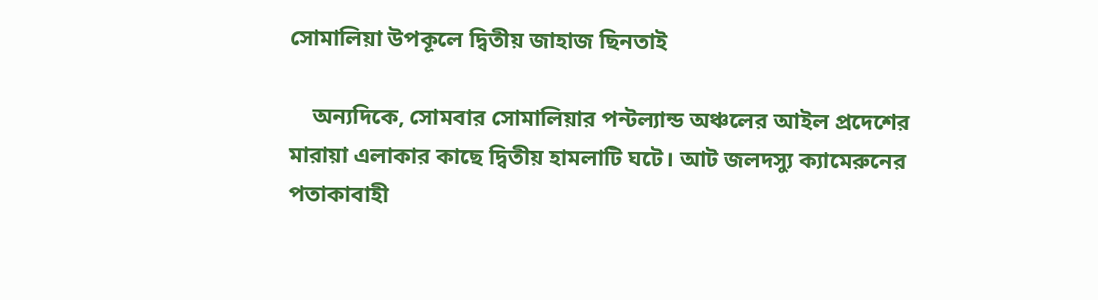সোমালিয়া উপকূলে দ্বিতীয় জাহাজ ছিনতাই

    অন্যদিকে, সোমবার সোমালিয়ার পন্টল্যান্ড অঞ্চলের আইল প্রদেশের মারায়া এলাকার কাছে দ্বিতীয় হামলাটি ঘটে। আট জলদস্যু ক্যামেরুনের পতাকাবাহী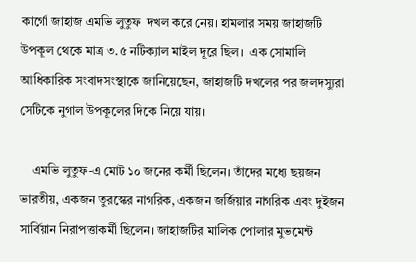কার্গো জাহাজ এমভি লুতুফ  দখল করে নেয়। হামলার সময় জাহাজটি উপকূল থেকে মাত্র ৩.৫ নটিক্যাল মাইল দূরে ছিল।  এক সোমালি আধিকারিক সংবাদসংস্থাকে জানিয়েছেন, জাহাজটি দখলের পর জলদস্যুরা সেটিকে নুগাল উপকূলের দিকে নিয়ে যায়।

    এমভি লুতুফ-এ মোট ১০ জনের কর্মী ছিলেন। তাঁদের মধ্যে ছয়জন ভারতীয়, একজন তুরস্কের নাগরিক, একজন জর্জিয়ার নাগরিক এবং দুইজন সার্বিয়ান নিরাপত্তাকর্মী ছিলেন। জাহাজটির মালিক পোলার মুভমেন্ট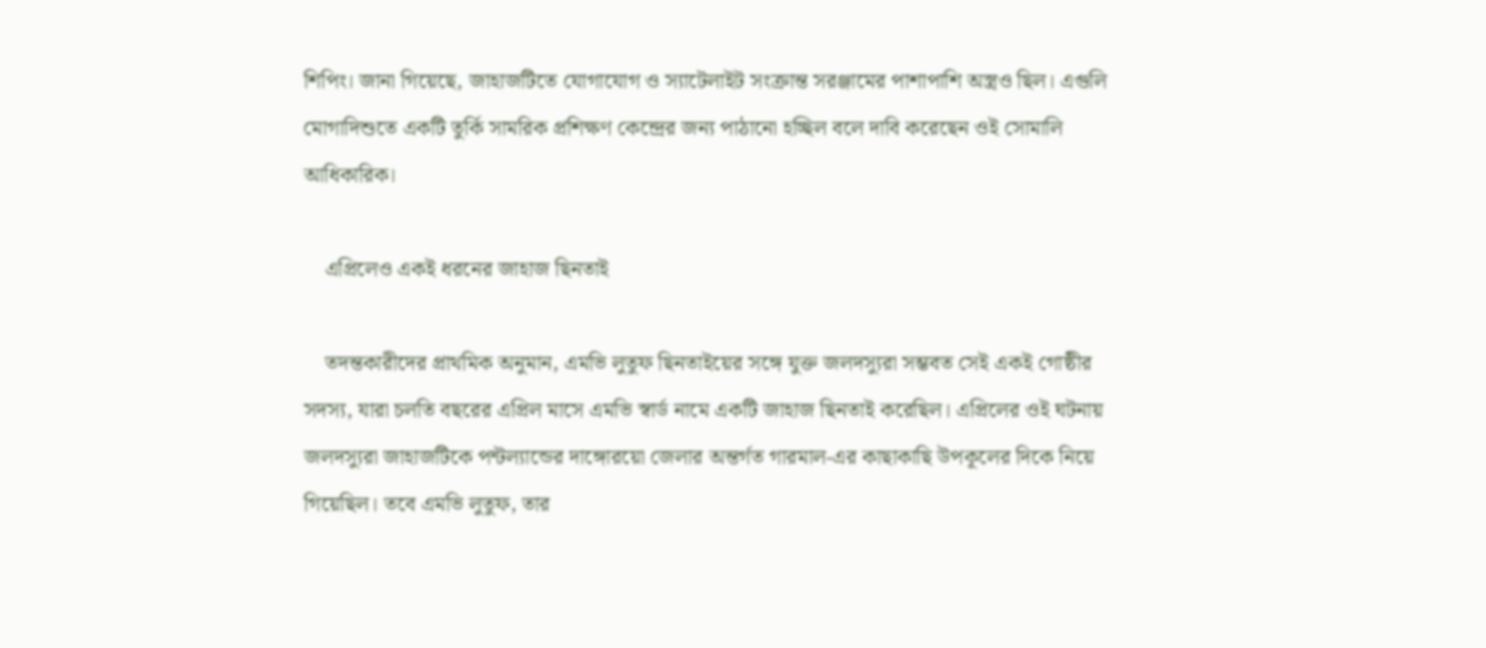শিপিং। জানা গিয়েছে, জাহাজটিতে যোগাযোগ ও স্যাটেলাইট সংক্রান্ত সরঞ্জামের পাশাপাশি অস্ত্রও ছিল। এগুলি মোগাদিশুতে একটি তুর্কি সামরিক প্রশিক্ষণ কেন্দ্রের জন্য পাঠানো হচ্ছিল বলে দাবি করেছেন ওই সোমালি আধিকারিক।

    এপ্রিলেও একই ধরনের জাহাজ ছিনতাই

    তদন্তকারীদের প্রাথমিক অনুমান, এমভি লুতুফ ছিনতাইয়ের সঙ্গে যুক্ত জলদস্যুরা সম্ভবত সেই একই গোষ্ঠীর সদস্য, যারা চলতি বছরের এপ্রিল মাসে এমভি স্বার্ড নামে একটি জাহাজ ছিনতাই করেছিল। এপ্রিলের ওই ঘটনায় জলদস্যুরা জাহাজটিকে পন্টল্যান্ডের দাঙ্গোরয়ো জেলার অন্তর্গত গারমাল-এর কাছাকাছি উপকূলের দিকে নিয়ে গিয়েছিল। তবে এমভি লুতুফ, তার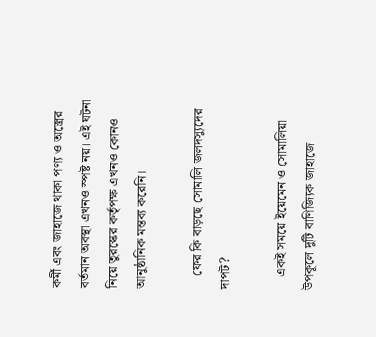কর্মী এবং জাহাজে থাকা পণ্য ও অস্ত্রের বর্তমান অবস্থা এখনও স্পষ্ট নয়। এই ঘটনা নিয়ে তুরস্কের কর্তৃপক্ষ এখনও কোনও আনুষ্ঠানিক মন্তব্য করেনি।

    ফের কি বাড়ছে সোমালি জলদস্যুদের দাপট?

    একই সময়ে ইয়েমেন ও সোমালিয়া উপকূলে দুটি বাণিজ্যিক জাহাজে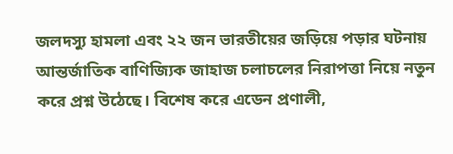জলদস্যু হামলা এবং ২২ জন ভারতীয়ের জড়িয়ে পড়ার ঘটনায় আন্তর্জাতিক বাণিজ্যিক জাহাজ চলাচলের নিরাপত্তা নিয়ে নতুন করে প্রশ্ন উঠেছে। বিশেষ করে এডেন প্রণালী,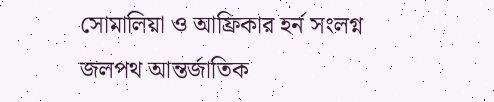সোমালিয়া ও আফ্রিকার হর্ন সংলগ্ন জলপথ আন্তর্জাতিক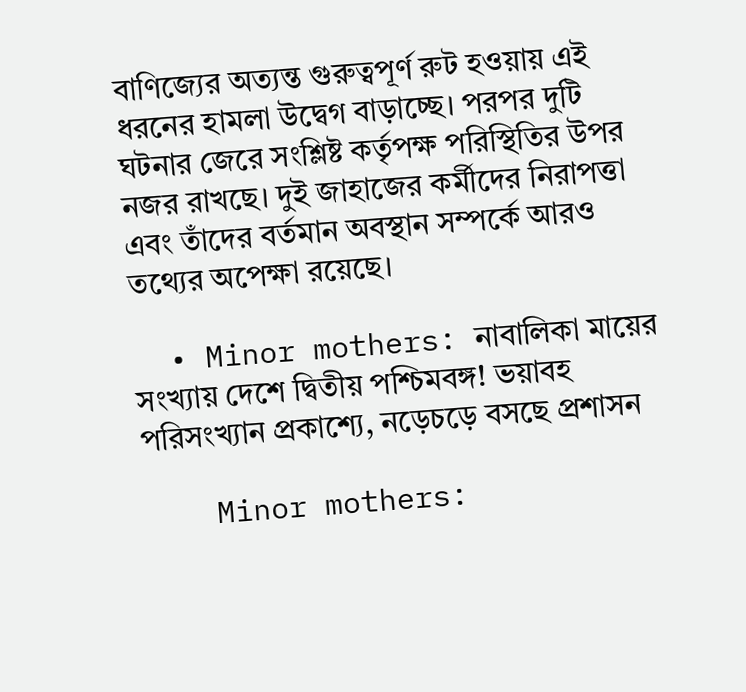বাণিজ্যের অত্যন্ত গুরুত্বপূর্ণ রুট হওয়ায় এই ধরনের হামলা উদ্বেগ বাড়াচ্ছে। পরপর দুটি ঘটনার জেরে সংশ্লিষ্ট কর্তৃপক্ষ পরিস্থিতির উপর নজর রাখছে। দুই জাহাজের কর্মীদের নিরাপত্তা এবং তাঁদের বর্তমান অবস্থান সম্পর্কে আরও তথ্যের অপেক্ষা রয়েছে।

  • Minor mothers: নাবালিকা মায়ের সংখ্যায় দেশে দ্বিতীয় পশ্চিমবঙ্গ! ভয়াবহ পরিসংখ্যান প্রকাশ্যে, নড়েচড়ে বসছে প্রশাসন

    Minor mothers: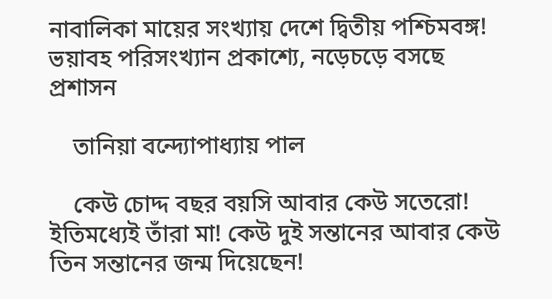নাবালিকা মায়ের সংখ্যায় দেশে দ্বিতীয় পশ্চিমবঙ্গ! ভয়াবহ পরিসংখ্যান প্রকাশ্যে, নড়েচড়ে বসছে প্রশাসন

    তানিয়া বন্দ্যোপাধ্যায় পাল

    কেউ চোদ্দ বছর বয়সি আবার কেউ সতেরো! ইতিমধ্যেই তাঁরা মা! কেউ দুই সন্তানের আবার কেউ তিন সন্তানের জন্ম দিয়েছেন!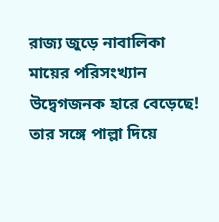রাজ্য জুড়ে নাবালিকা মায়ের পরিসংখ্যান উদ্বেগজনক হারে বেড়েছে! তার সঙ্গে পাল্লা দিয়ে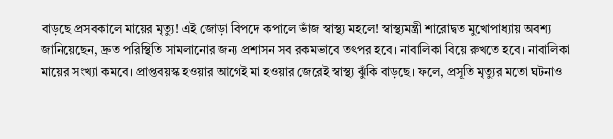বাড়ছে প্রসবকালে মায়ের মৃত্যু! এই জোড়া বিপদে কপালে ভাঁজ স্বাস্থ্য মহলে! স্বাস্থ্যমন্ত্রী শারোদ্বত মুখোপাধ্যায় অবশ্য জানিয়েছেন, দ্রুত পরিস্থিতি সামলানোর জন্য প্রশাসন সব রকমভাবে তৎপর হবে। নাবালিকা বিয়ে রুখতে হবে। নাবালিকা মায়ের সংখ্যা কমবে। প্রাপ্তবয়স্ক হওয়ার আগেই মা হওয়ার জেরেই স্বাস্থ্য ঝুঁকি বাড়ছে। ফলে, প্রসূতি মৃত্যুর মতো ঘটনাও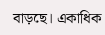বাড়ছে। একাধিক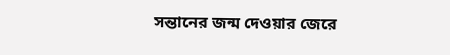সন্তানের জন্ম দেওয়ার জেরে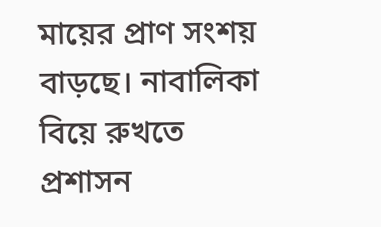মায়ের প্রাণ সংশয় বাড়ছে। নাবালিকা বিয়ে রুখতে প্রশাসন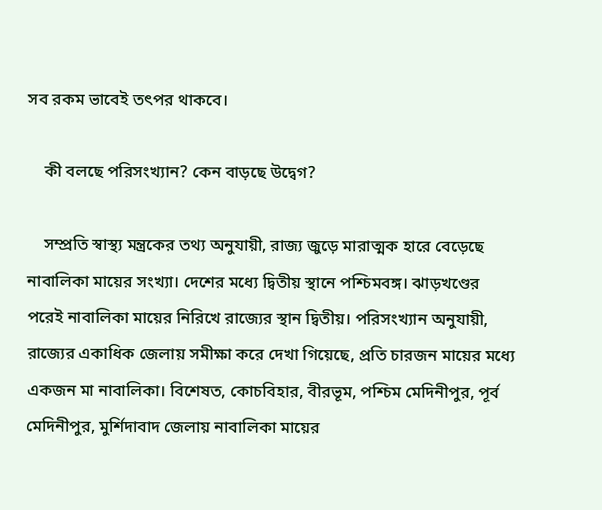সব রকম ভাবেই তৎপর থাকবে।

    কী বলছে পরিসংখ্যান? কেন বাড়ছে উদ্বেগ?

    সম্প্রতি স্বাস্থ্য মন্ত্রকের তথ্য অনুযায়ী, রাজ্য জুড়ে মারাত্মক হারে বেড়েছে নাবালিকা মায়ের সংখ্যা। দেশের মধ্যে দ্বিতীয় স্থানে পশ্চিমবঙ্গ। ঝাড়খণ্ডের পরেই নাবালিকা মায়ের নিরিখে রাজ্যের স্থান দ্বিতীয়। পরিসংখ্যান অনুযায়ী, রাজ্যের একাধিক জেলায় সমীক্ষা করে দেখা গিয়েছে, প্রতি চারজন মায়ের মধ্যে একজন মা নাবালিকা। বিশেষত, কোচবিহার, বীরভূম, পশ্চিম মেদিনীপুর, পূর্ব মেদিনীপুর, মুর্শিদাবাদ জেলায় নাবালিকা মায়ের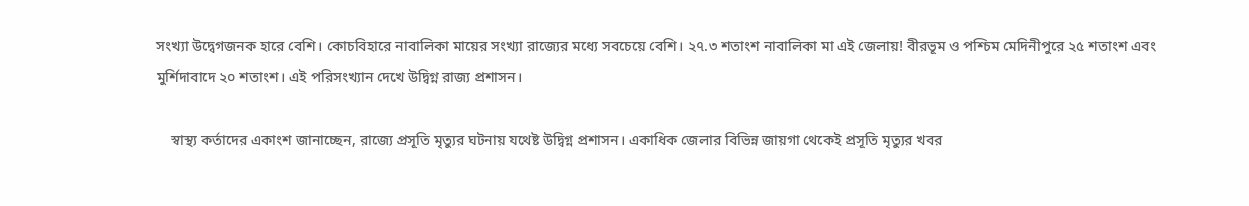সংখ্যা উদ্বেগজনক হারে বেশি। কোচবিহারে নাবালিকা মায়ের সংখ্যা রাজ্যের মধ্যে সবচেয়ে বেশি। ২৭.৩ শতাংশ নাবালিকা মা এই জেলায়! বীরভূম ও পশ্চিম মেদিনীপুরে ২৫ শতাংশ এবং মুর্শিদাবাদে ২০ শতাংশ।‌ এই পরিসংখ্যান দেখে উদ্বিগ্ন রাজ্য প্রশাসন।

    স্বাস্থ্য কর্তাদের একাংশ জানাচ্ছেন, রাজ্যে প্রসূতি মৃত্যুর ঘটনায় যথেষ্ট উদ্বিগ্ন প্রশাসন। একাধিক জেলার বিভিন্ন জায়গা থেকেই প্রসূতি মৃত্যুর খবর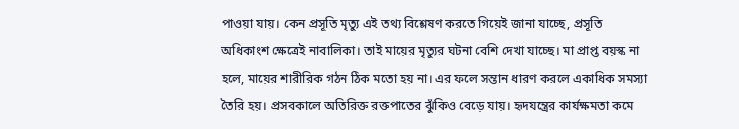পাওয়া যায়। কেন প্রসূতি মৃত্যু এই তথ্য বিশ্লেষণ করতে গিয়েই জানা যাচ্ছে, প্রসূতি অধিকাংশ ক্ষেত্রেই নাবালিকা। তাই মায়ের মৃত্যুর ঘটনা বেশি দেখা যাচ্ছে। মা প্রাপ্ত বয়স্ক না হলে, মায়ের শারীরিক গঠন ঠিক মতো হয় না। এর ফলে সন্তান ধারণ করলে একাধিক সমস্যা তৈরি হয়। প্রসবকালে অতিরিক্ত রক্তপাতের ঝুঁকিও বেড়ে যায়। হৃদযন্ত্রের কার্যক্ষমতা কমে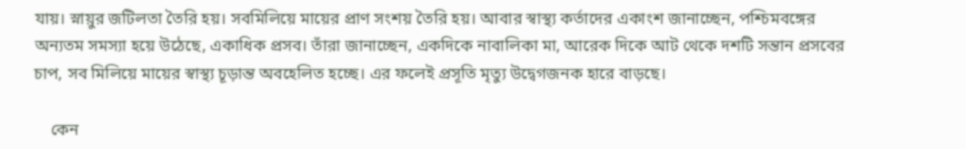যায়। স্নায়ুর জটিলতা তৈরি হয়। সবমিলিয়ে মায়ের প্রাণ সংশয় তৈরি হয়। আবার স্বাস্থ্য কর্তাদের একাংশ জানাচ্ছেন, পশ্চিমবঙ্গের অন্যতম সমস্যা হয়ে উঠেছে, একাধিক প্রসব। তাঁরা জানাচ্ছেন, একদিকে নাবালিকা মা, আরেক দিকে আট থেকে দশটি সন্তান প্রসবের চাপ, সব মিলিয়ে মায়ের স্বাস্থ্য চূড়ান্ত অবহেলিত হচ্ছে। এর ফলেই প্রসূতি মৃত্যু উদ্বেগজনক হারে বাড়ছে।

    কেন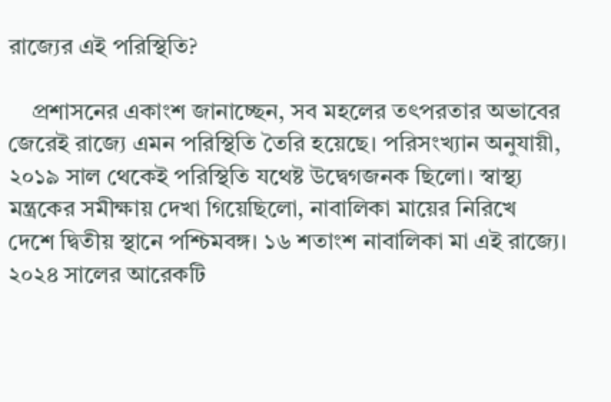রাজ্যের এই পরিস্থিতি?

    প্রশাসনের একাংশ জানাচ্ছেন, সব মহলের তৎপরতার অভাবের জেরেই রাজ্যে এমন পরিস্থিতি তৈরি হয়েছে। পরিসংখ্যান অনুযায়ী, ২০১৯ সাল থেকেই পরিস্থিতি যথেষ্ট উদ্বেগজনক ছিলো। স্বাস্থ্য মন্ত্রকের সমীক্ষায় দেখা গিয়েছিলো, নাবালিকা মায়ের নিরিখে দেশে দ্বিতীয় স্থানে পশ্চিমবঙ্গ। ১৬ শতাংশ নাবালিকা মা এই রাজ্যে। ২০২৪ সালের আরেকটি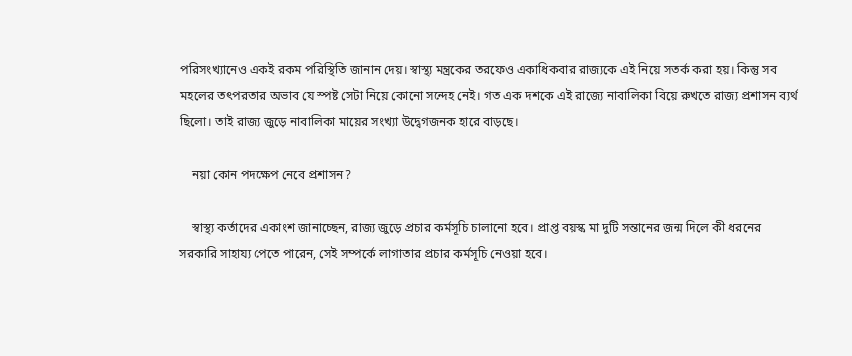পরিসংখ্যানেও একই রকম পরিস্থিতি জানান দেয়। স্বাস্থ্য মন্ত্রকের তরফেও একাধিকবার রাজ্যকে এই নিয়ে সতর্ক করা হয়। কিন্তু সব মহলের তৎপরতার অভাব যে স্পষ্ট সেটা নিয়ে কোনো সন্দেহ নেই। গত এক দশকে এই রাজ্যে নাবালিকা বিয়ে রুখতে রাজ্য প্রশাসন ব্যর্থ ছিলো। তাই রাজ্য জুড়ে নাবালিকা মায়ের সংখ্যা উদ্বেগজনক হারে বাড়ছে।

    নয়া কোন পদক্ষেপ নেবে প্রশাসন?

    স্বাস্থ্য কর্তাদের একাংশ জানাচ্ছেন, রাজ্য জুড়ে প্রচার কর্মসূচি চালানো হবে। প্রাপ্ত বয়স্ক মা দুটি সন্তানের জন্ম দিলে কী ধরনের সরকারি সাহায্য পেতে পারেন, সেই সম্পর্কে লাগাতার প্রচার কর্মসূচি নেওয়া হবে।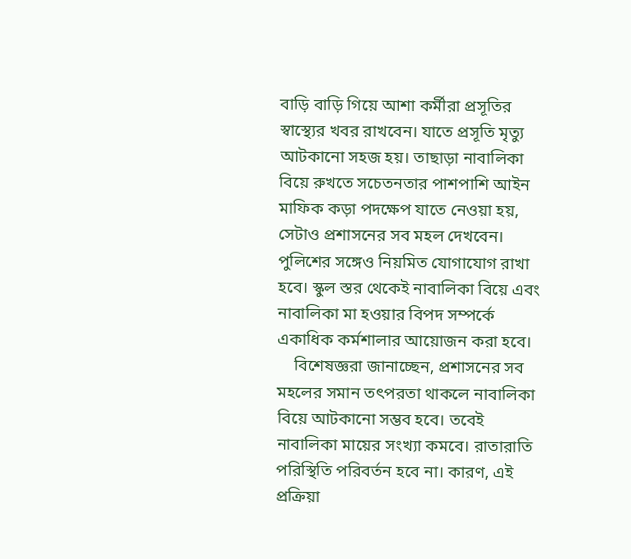বাড়ি বাড়ি গিয়ে আশা কর্মীরা প্রসূতির স্বাস্থ্যের খবর রাখবেন। যাতে প্রসূতি মৃত্যু আটকানো সহজ হয়। তাছাড়া নাবালিকা বিয়ে রুখতে সচেতনতার পাশপাশি আইন মাফিক কড়া পদক্ষেপ যাতে নেওয়া হয়, সেটাও প্রশাসনের সব মহল দেখবেন। পুলিশের সঙ্গেও নিয়মিত যোগাযোগ রাখা হবে। স্কুল স্তর থেকেই নাবালিকা বিয়ে এবং নাবালিকা মা হওয়ার বিপদ সম্পর্কে একাধিক কর্মশালার আয়োজন করা হবে।
    বিশেষজ্ঞরা জানাচ্ছেন, প্রশাসনের সব মহলের সমান তৎপরতা থাকলে নাবালিকা বিয়ে আটকানো সম্ভব হবে। তবেই নাবালিকা মায়ের সংখ্যা কমবে। রাতারাতি পরিস্থিতি পরিবর্তন হবে না। কারণ, এই প্রক্রিয়া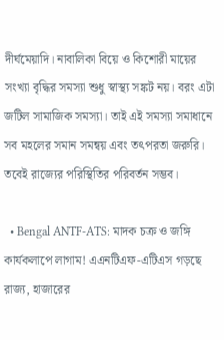দীর্ঘমেয়াদি। নাবালিকা বিয়ে ও কিশোরী মায়ের সংখ্যা বৃদ্ধির সমস্যা শুধু স্বাস্থ্য সঙ্কট নয়। বরং এটা জটিল সামাজিক সমস্যা। তাই এই সমস্যা সমাধানে সব মহলের সমান সমন্বয় এবং তৎপরতা জরুরি। তবেই রাজ্যের পরিস্থিতির পরিবর্তন সম্ভব।

  • Bengal ANTF-ATS: মাদক চক্র ও জঙ্গি কার্যকলাপে লাগাম! এএনটিএফ-এটিএস গড়ছে রাজ্য, হাজারের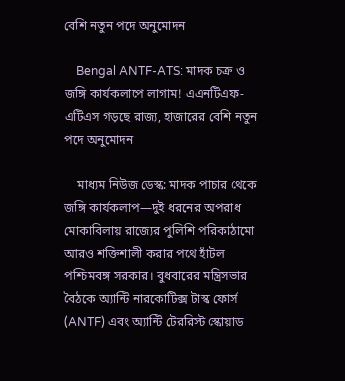বেশি নতুন পদে অনুমোদন

    Bengal ANTF-ATS: মাদক চক্র ও জঙ্গি কার্যকলাপে লাগাম! এএনটিএফ-এটিএস গড়ছে রাজ্য, হাজারের বেশি নতুন পদে অনুমোদন

    মাধ্যম নিউজ ডেস্ক: মাদক পাচার থেকে জঙ্গি কার্যকলাপ—দুই ধরনের অপরাধ মোকাবিলায় রাজ্যের পুলিশি পরিকাঠামো আরও শক্তিশালী করার পথে হাঁটল পশ্চিমবঙ্গ সরকার। বুধবারের মন্ত্রিসভার বৈঠকে অ্যান্টি নারকোটিক্স টাস্ক ফোর্স (ANTF) এবং অ্যান্টি টেররিস্ট স্কোয়াড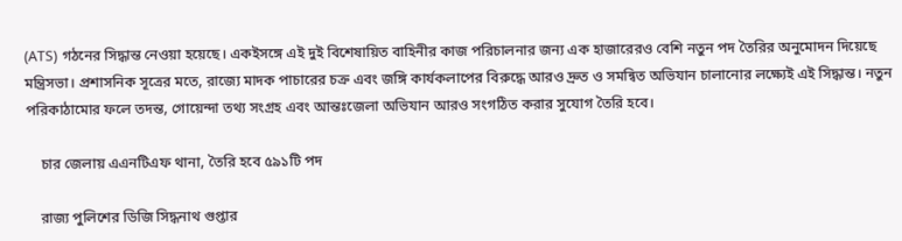(ATS) গঠনের সিদ্ধান্ত নেওয়া হয়েছে। একইসঙ্গে এই দুই বিশেষায়িত বাহিনীর কাজ পরিচালনার জন্য এক হাজারেরও বেশি নতুন পদ তৈরির অনুমোদন দিয়েছে মন্ত্রিসভা। প্রশাসনিক সূত্রের মতে, রাজ্যে মাদক পাচারের চক্র এবং জঙ্গি কার্যকলাপের বিরুদ্ধে আরও দ্রুত ও সমন্বিত অভিযান চালানোর লক্ষ্যেই এই সিদ্ধান্ত। নতুন পরিকাঠামোর ফলে তদন্ত, গোয়েন্দা তথ্য সংগ্রহ এবং আন্তঃজেলা অভিযান আরও সংগঠিত করার সুযোগ তৈরি হবে।

    চার জেলায় এএনটিএফ থানা, তৈরি হবে ৫৯১টি পদ

    রাজ্য পুলিশের ডিজি সিদ্ধনাথ গুপ্তার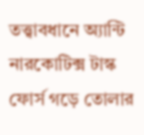তত্ত্বাবধানে অ্যান্টি নারকোটিক্স টাস্ক ফোর্স গড়ে তোলার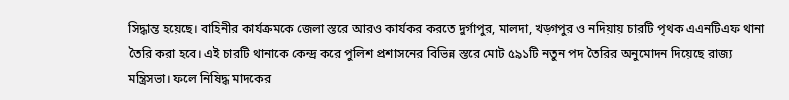সিদ্ধান্ত হয়েছে। বাহিনীর কার্যক্রমকে জেলা স্তরে আরও কার্যকর করতে দুর্গাপুর, মালদা, খড়্গপুর ও নদিয়ায় চারটি পৃথক এএনটিএফ থানা তৈরি করা হবে। এই চারটি থানাকে কেন্দ্র করে পুলিশ প্রশাসনের বিভিন্ন স্তরে মোট ৫৯১টি নতুন পদ তৈরির অনুমোদন দিয়েছে রাজ্য মন্ত্রিসভা। ফলে নিষিদ্ধ মাদকের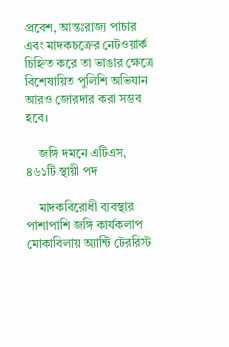প্রবেশ, আন্তঃরাজ্য পাচার এবং মাদকচক্রের নেটওয়ার্ক চিহ্নিত করে তা ভাঙার ক্ষেত্রে বিশেষায়িত পুলিশি অভিযান আরও জোরদার করা সম্ভব হবে।

    জঙ্গি দমনে এটিএস, ৪৬১টি স্থায়ী পদ

    মাদকবিরোধী ব্যবস্থার পাশাপাশি জঙ্গি কার্যকলাপ মোকাবিলায় অ্যান্টি টেররিস্ট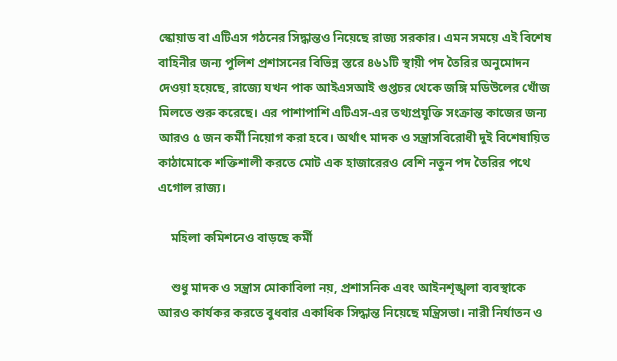স্কোয়াড বা এটিএস গঠনের সিদ্ধান্তও নিয়েছে রাজ্য সরকার। এমন সময়ে এই বিশেষ বাহিনীর জন্য পুলিশ প্রশাসনের বিভিন্ন স্তরে ৪৬১টি স্থায়ী পদ তৈরির অনুমোদন দেওয়া হয়েছে, রাজ্যে যখন পাক আইএসআই গুপ্তচর থেকে জঙ্গি মডিউলের খোঁজ মিলতে শুরু করেছে। এর পাশাপাশি এটিএস-এর তথ্যপ্রযুক্তি সংক্রান্ত কাজের জন্য আরও ৫ জন কর্মী নিয়োগ করা হবে। অর্থাৎ মাদক ও সন্ত্রাসবিরোধী দুই বিশেষায়িত কাঠামোকে শক্তিশালী করতে মোট এক হাজারেরও বেশি নতুন পদ তৈরির পথে এগোল রাজ্য।

    মহিলা কমিশনেও বাড়ছে কর্মী

    শুধু মাদক ও সন্ত্রাস মোকাবিলা নয়, প্রশাসনিক এবং আইনশৃঙ্খলা ব্যবস্থাকে আরও কার্যকর করতে বুধবার একাধিক সিদ্ধান্ত নিয়েছে মন্ত্রিসভা। নারী নির্যাতন ও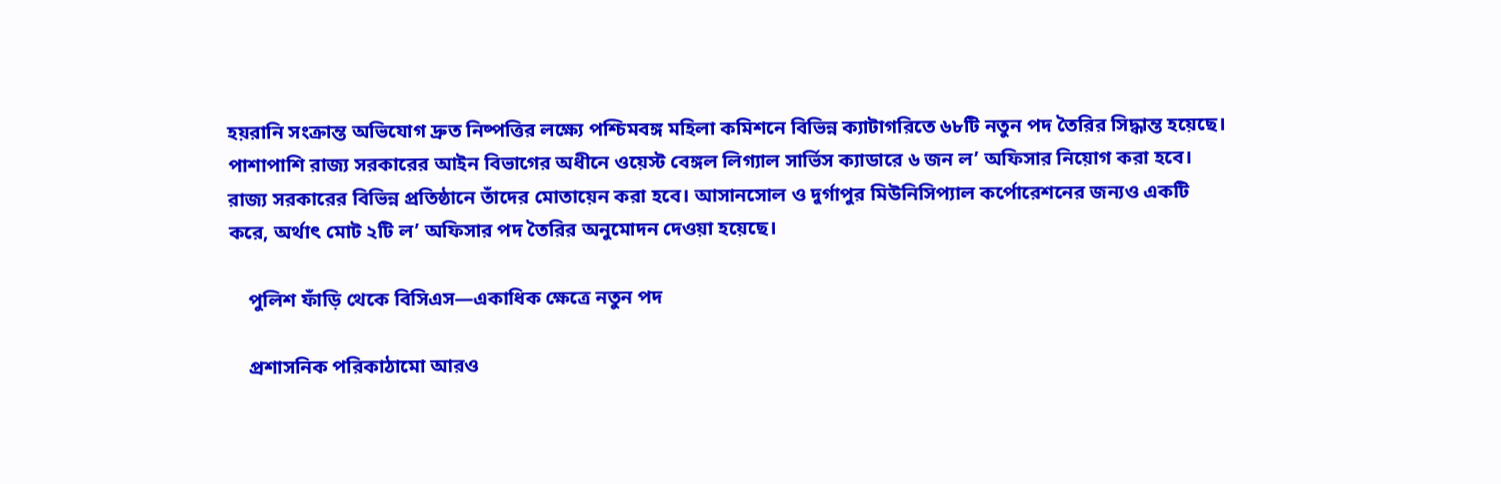হয়রানি সংক্রান্ত অভিযোগ দ্রুত নিষ্পত্তির লক্ষ্যে পশ্চিমবঙ্গ মহিলা কমিশনে বিভিন্ন ক্যাটাগরিতে ৬৮টি নতুন পদ তৈরির সিদ্ধান্ত হয়েছে। পাশাপাশি রাজ্য সরকারের আইন বিভাগের অধীনে ওয়েস্ট বেঙ্গল লিগ্যাল সার্ভিস ক্যাডারে ৬ জন ল’ অফিসার নিয়োগ করা হবে। রাজ্য সরকারের বিভিন্ন প্রতিষ্ঠানে তাঁদের মোতায়েন করা হবে। আসানসোল ও দুর্গাপুর মিউনিসিপ্যাল কর্পোরেশনের জন্যও একটি করে, অর্থাৎ মোট ২টি ল’ অফিসার পদ তৈরির অনুমোদন দেওয়া হয়েছে।

    পুলিশ ফাঁড়ি থেকে বিসিএস—একাধিক ক্ষেত্রে নতুন পদ

    প্রশাসনিক পরিকাঠামো আরও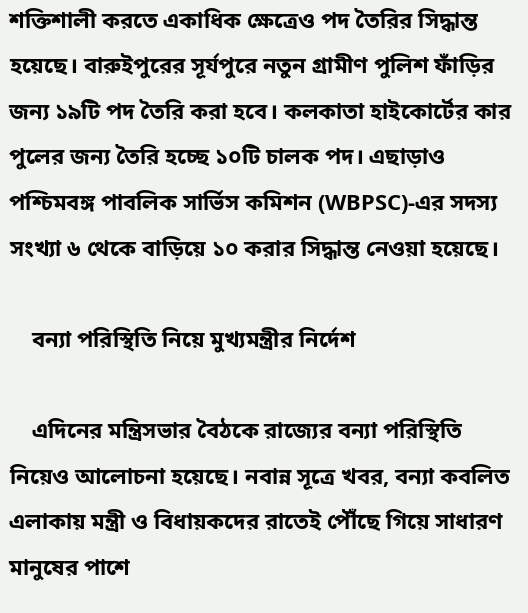শক্তিশালী করতে একাধিক ক্ষেত্রেও পদ তৈরির সিদ্ধান্ত হয়েছে। বারুইপুরের সূর্যপুরে নতুন গ্রামীণ পুলিশ ফাঁড়ির জন্য ১৯টি পদ তৈরি করা হবে। কলকাতা হাইকোর্টের কার পুলের জন্য তৈরি হচ্ছে ১০টি চালক পদ। এছাড়াও পশ্চিমবঙ্গ পাবলিক সার্ভিস কমিশন (WBPSC)-এর সদস্য সংখ্যা ৬ থেকে বাড়িয়ে ১০ করার সিদ্ধান্ত নেওয়া হয়েছে।

    বন্যা পরিস্থিতি নিয়ে মুখ্যমন্ত্রীর নির্দেশ

    এদিনের মন্ত্রিসভার বৈঠকে রাজ্যের বন্যা পরিস্থিতি নিয়েও আলোচনা হয়েছে। নবান্ন সূত্রে খবর, বন্যা কবলিত এলাকায় মন্ত্রী ও বিধায়কদের রাতেই পৌঁছে গিয়ে সাধারণ মানুষের পাশে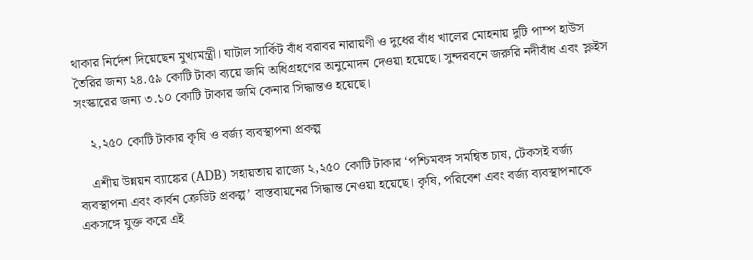থাকার নির্দেশ দিয়েছেন মুখ্যমন্ত্রী। ঘাটাল সার্কিট বাঁধ বরাবর নারায়ণী ও দুধের বাঁধ খালের মোহনায় দুটি পাম্প হাউস তৈরির জন্য ২৪.৫৯ কোটি টাকা ব্যয়ে জমি অধিগ্রহণের অনুমোদন দেওয়া হয়েছে। সুন্দরবনে জরুরি নদীবাঁধ এবং স্লুইস সংস্কারের জন্য ৩.১০ কোটি টাকার জমি কেনার সিদ্ধান্তও হয়েছে।

    ২,২৫০ কোটি টাকার কৃষি ও বর্জ্য ব্যবস্থাপনা প্রকল্প

    এশীয় উন্নয়ন ব্যাঙ্কের (ADB) সহায়তায় রাজ্যে ২,২৫০ কোটি টাকার ‘পশ্চিমবঙ্গ সমন্বিত চাষ, টেকসই বর্জ্য ব্যবস্থাপনা এবং কার্বন ক্রেডিট প্রকল্প’ বাস্তবায়নের সিদ্ধান্ত নেওয়া হয়েছে। কৃষি, পরিবেশ এবং বর্জ্য ব্যবস্থাপনাকে একসঙ্গে যুক্ত করে এই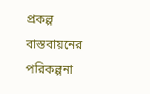প্রকল্প বাস্তবায়নের পরিকল্পনা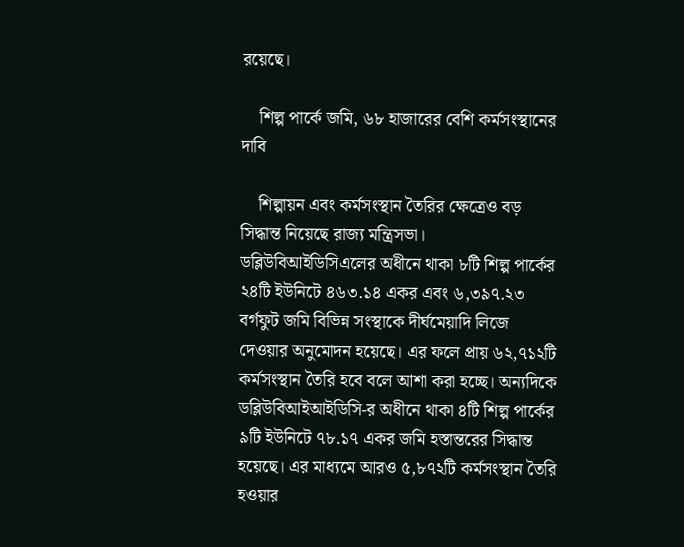রয়েছে।

    শিল্প পার্কে জমি, ৬৮ হাজারের বেশি কর্মসংস্থানের দাবি

    শিল্পায়ন এবং কর্মসংস্থান তৈরির ক্ষেত্রেও বড় সিদ্ধান্ত নিয়েছে রাজ্য মন্ত্রিসভা। ডব্লিউবিআইডিসিএলের অধীনে থাকা ৮টি শিল্প পার্কের ২৪টি ইউনিটে ৪৬৩.১৪ একর এবং ৬,৩৯৭.২৩ বর্গফুট জমি বিভিন্ন সংস্থাকে দীর্ঘমেয়াদি লিজে দেওয়ার অনুমোদন হয়েছে। এর ফলে প্রায় ৬২,৭১২টি কর্মসংস্থান তৈরি হবে বলে আশা করা হচ্ছে। অন্যদিকে ডব্লিউবিআইআইডিসি-র অধীনে থাকা ৪টি শিল্প পার্কের ৯টি ইউনিটে ৭৮.১৭ একর জমি হস্তান্তরের সিদ্ধান্ত হয়েছে। এর মাধ্যমে আরও ৫,৮৭২টি কর্মসংস্থান তৈরি হওয়ার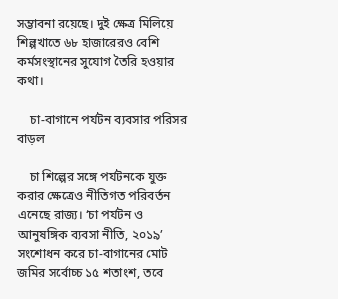সম্ভাবনা রয়েছে। দুই ক্ষেত্র মিলিয়ে শিল্পখাতে ৬৮ হাজারেরও বেশি কর্মসংস্থানের সুযোগ তৈরি হওয়ার কথা।

    চা-বাগানে পর্যটন ব্যবসার পরিসর বাড়ল

    চা শিল্পের সঙ্গে পর্যটনকে যুক্ত করার ক্ষেত্রেও নীতিগত পরিবর্তন এনেছে রাজ্য। ‘চা পর্যটন ও আনুষঙ্গিক ব্যবসা নীতি, ২০১৯’ সংশোধন করে চা-বাগানের মোট জমির সর্বোচ্চ ১৫ শতাংশ, তবে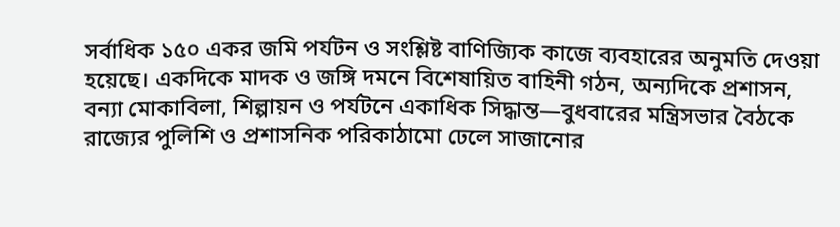সর্বাধিক ১৫০ একর জমি পর্যটন ও সংশ্লিষ্ট বাণিজ্যিক কাজে ব্যবহারের অনুমতি দেওয়া হয়েছে। একদিকে মাদক ও জঙ্গি দমনে বিশেষায়িত বাহিনী গঠন, অন্যদিকে প্রশাসন, বন্যা মোকাবিলা, শিল্পায়ন ও পর্যটনে একাধিক সিদ্ধান্ত—বুধবারের মন্ত্রিসভার বৈঠকে রাজ্যের পুলিশি ও প্রশাসনিক পরিকাঠামো ঢেলে সাজানোর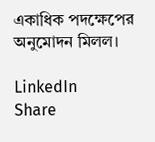একাধিক পদক্ষেপের অনুমোদন মিলল।

LinkedIn
Share